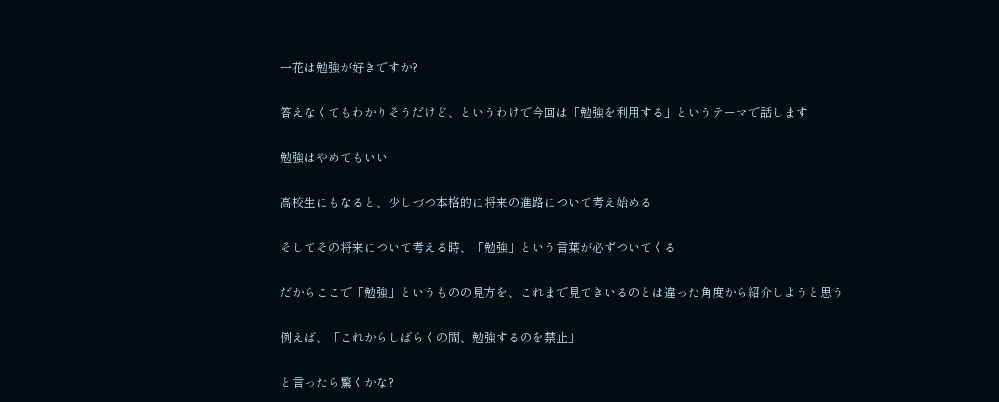一花は勉強が好きですか?


答えなくてもわかりそうだけど、というわけで今回は「勉強を利用する」というテーマで話します


勉強はやめてもいい


高校生にもなると、少しづつ本格的に将来の進路について考え始める


そしてその将来について考える時、「勉強」という言葉が必ずついてくる


だからここで「勉強」というものの見方を、これまで見てきいるのとは違った角度から紹介しようと思う


例えば、「これからしばらくの間、勉強するのを禁止」


と言ったら驚くかな?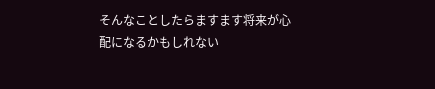そんなことしたらますます将来が心配になるかもしれない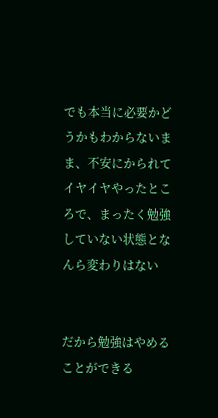でも本当に必要かどうかもわからないまま、不安にかられてイヤイヤやったところで、まったく勉強していない状態となんら変わりはない


だから勉強はやめることができる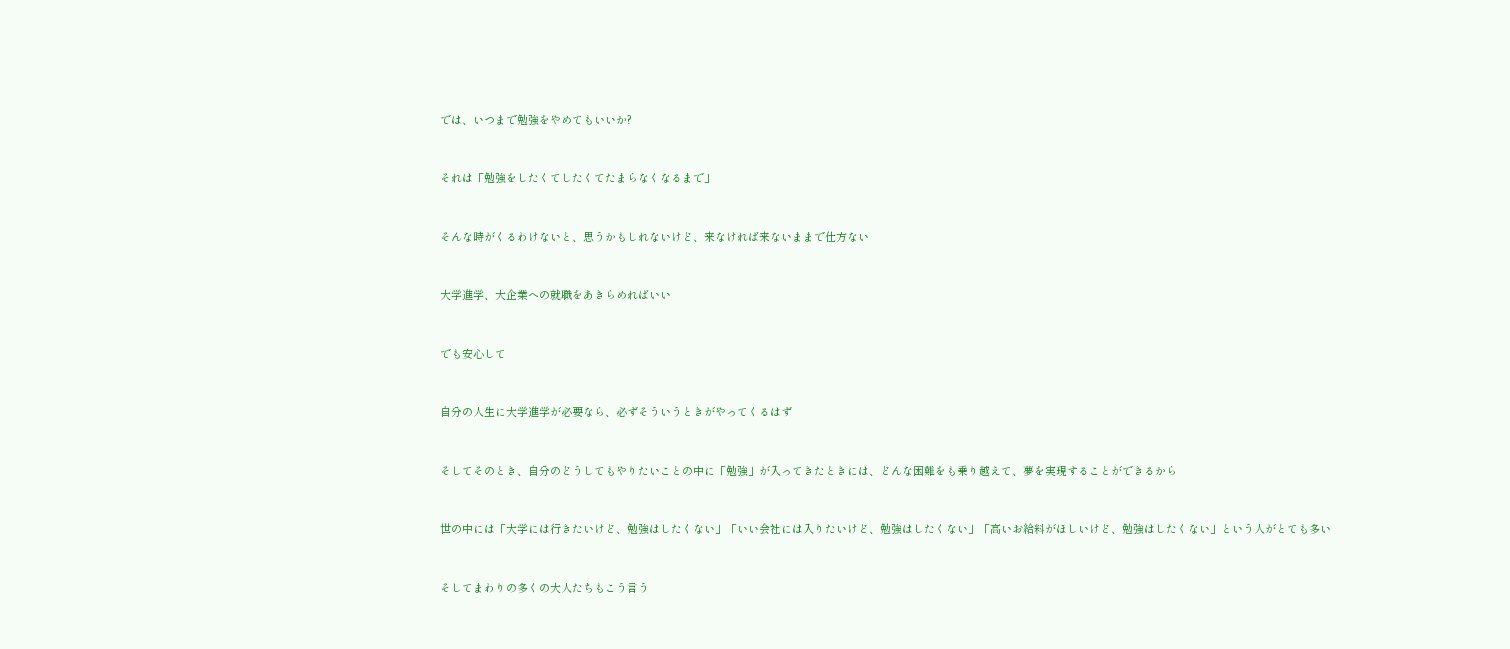では、いつまで勉強をやめてもいいか?


それは「勉強をしたくてしたくてたまらなくなるまで」


そんな時がくるわけないと、思うかもしれないけど、来なければ来ないままで仕方ない


大学進学、大企業への就職をあきらめればいい


でも安心して


自分の人生に大学進学が必要なら、必ずそういうときがやってくるはず


そしてそのとき、自分のどうしてもやりたいことの中に「勉強」が入ってきたときには、どんな困難をも乗り越えて、夢を実現することができるから


世の中には「大学には行きたいけど、勉強はしたくない」「いい会社には入りたいけど、勉強はしたくない」「高いお給料がほしいけど、勉強はしたくない」という人がとても多い


そしてまわりの多くの大人たちもこう言う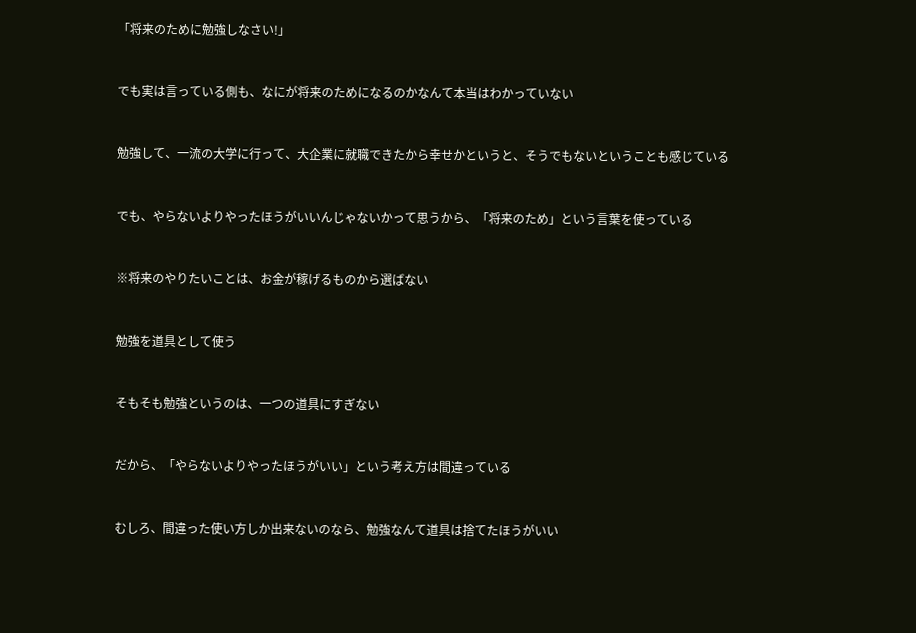「将来のために勉強しなさい!」


でも実は言っている側も、なにが将来のためになるのかなんて本当はわかっていない


勉強して、一流の大学に行って、大企業に就職できたから幸せかというと、そうでもないということも感じている


でも、やらないよりやったほうがいいんじゃないかって思うから、「将来のため」という言葉を使っている


※将来のやりたいことは、お金が稼げるものから選ばない


勉強を道具として使う


そもそも勉強というのは、一つの道具にすぎない


だから、「やらないよりやったほうがいい」という考え方は間違っている


むしろ、間違った使い方しか出来ないのなら、勉強なんて道具は捨てたほうがいい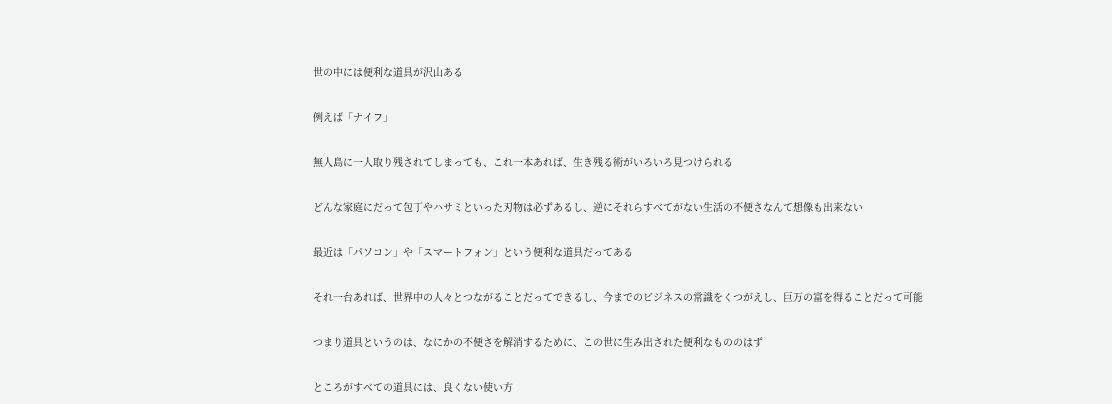世の中には便利な道具が沢山ある


例えば「ナイフ」


無人島に一人取り残されてしまっても、これ一本あれば、生き残る術がいろいろ見つけられる


どんな家庭にだって包丁やハサミといった刃物は必ずあるし、逆にそれらすべてがない生活の不便さなんて想像も出来ない


最近は「パソコン」や「スマートフォン」という便利な道具だってある


それ一台あれば、世界中の人々とつながることだってできるし、今までのビジネスの常識をくつがえし、巨万の富を得ることだって可能


つまり道具というのは、なにかの不便さを解消するために、この世に生み出された便利なもののはず


ところがすべての道具には、良くない使い方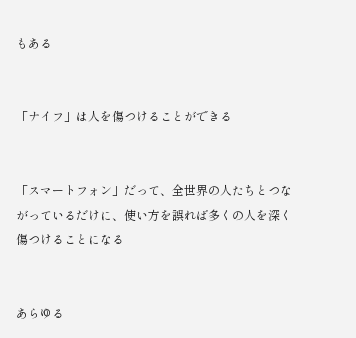もある


「ナイフ」は人を傷つけることができる


「スマートフォン」だって、全世界の人たちとつながっているだけに、使い方を誤れば多くの人を深く傷つけることになる


あらゆる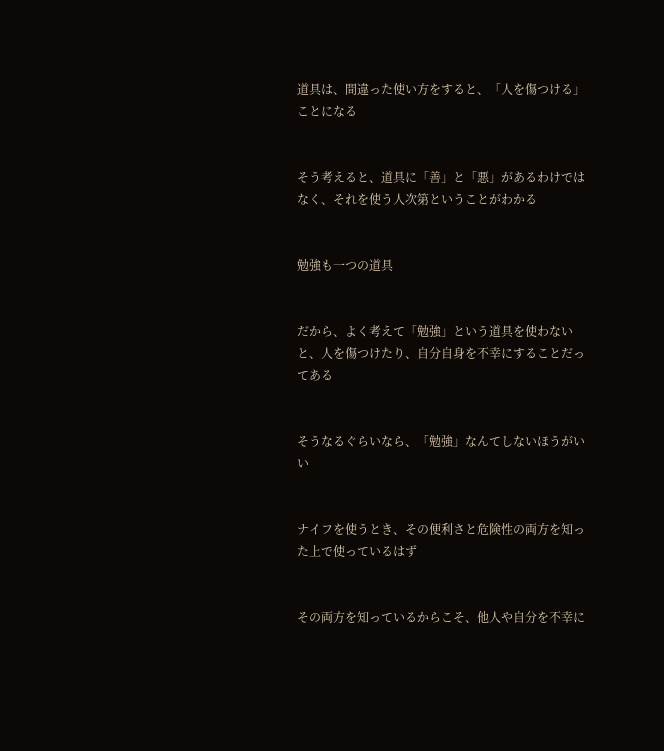道具は、間違った使い方をすると、「人を傷つける」ことになる


そう考えると、道具に「善」と「悪」があるわけではなく、それを使う人次第ということがわかる


勉強も一つの道具


だから、よく考えて「勉強」という道具を使わないと、人を傷つけたり、自分自身を不幸にすることだってある


そうなるぐらいなら、「勉強」なんてしないほうがいい


ナイフを使うとき、その便利さと危険性の両方を知った上で使っているはず


その両方を知っているからこそ、他人や自分を不幸に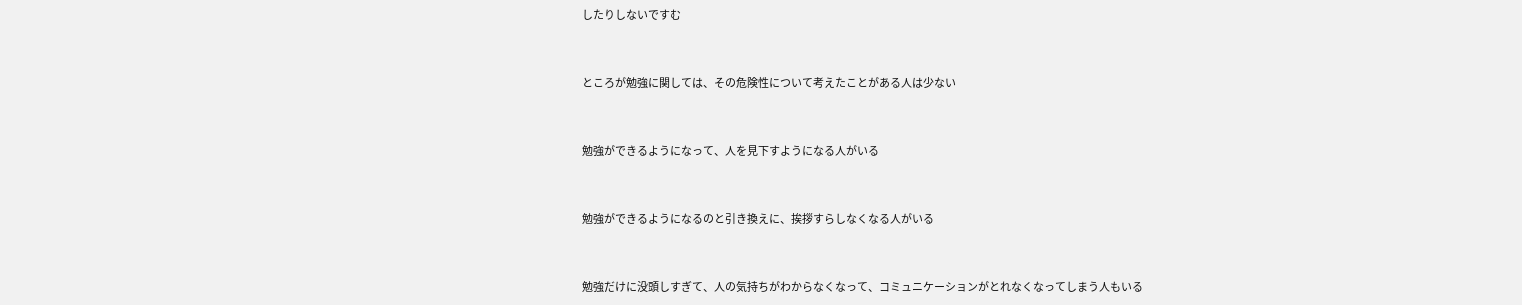したりしないですむ


ところが勉強に関しては、その危険性について考えたことがある人は少ない


勉強ができるようになって、人を見下すようになる人がいる


勉強ができるようになるのと引き換えに、挨拶すらしなくなる人がいる


勉強だけに没頭しすぎて、人の気持ちがわからなくなって、コミュニケーションがとれなくなってしまう人もいる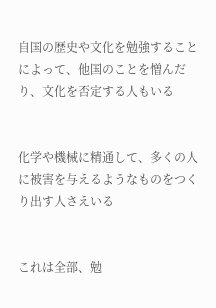自国の歴史や文化を勉強することによって、他国のことを憎んだり、文化を否定する人もいる


化学や機械に精通して、多くの人に被害を与えるようなものをつくり出す人さえいる


これは全部、勉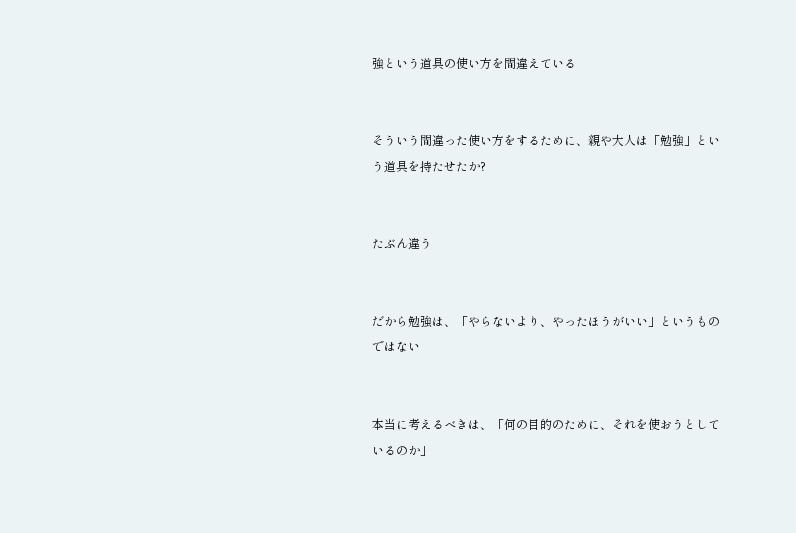強という道具の使い方を間違えている


そういう間違った使い方をするために、親や大人は「勉強」という道具を持たせたか?


たぶん違う


だから勉強は、「やらないより、やったほうがいい」というものではない


本当に考えるべきは、「何の目的のために、それを使おうとしているのか」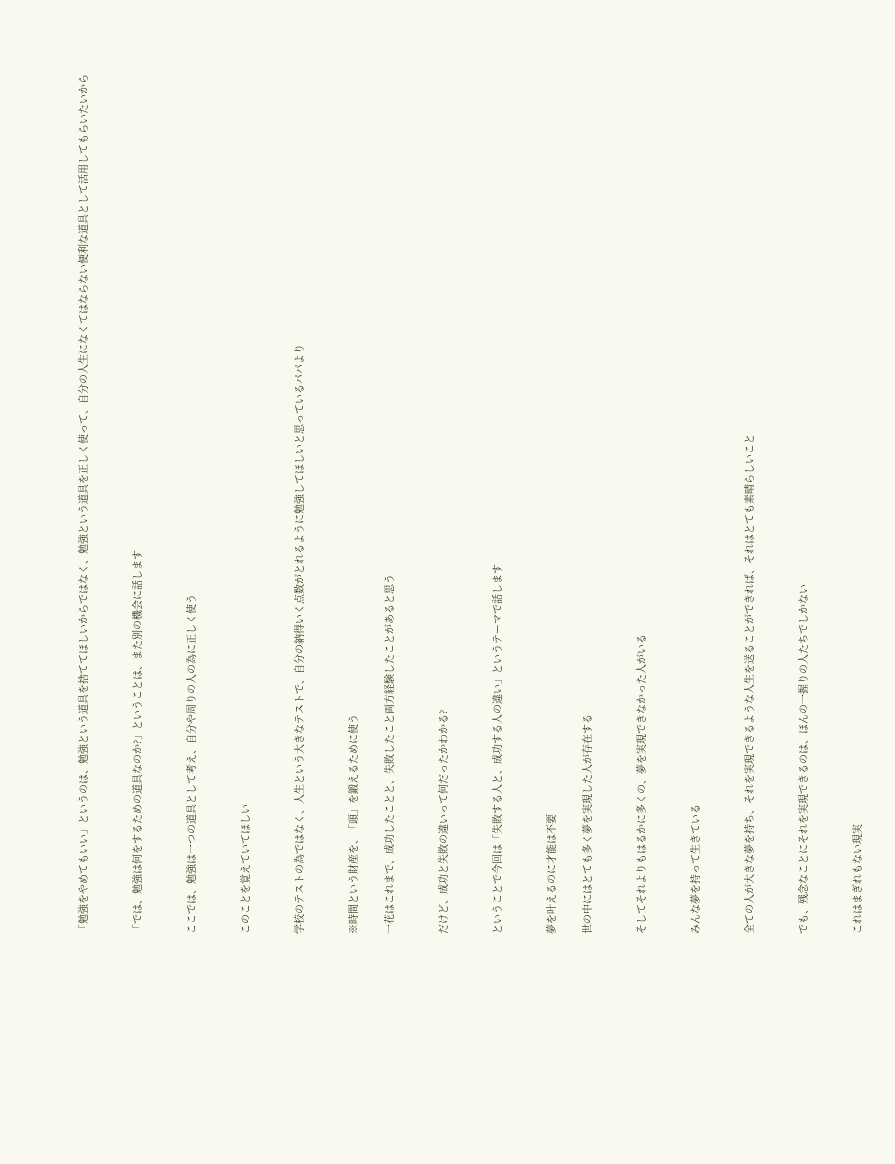「勉強をやめてもいい」というのは、勉強という道具を捨ててほしいからではなく、勉強という道具を正しく使って、自分の人生になくてはならない便利な道具として活用してもらいたいから


「では、勉強は何をするための道具なのか?」ということは、また別の機会に話します


ここでは、勉強は一つの道具として考え、自分や周りの人の為に正しく使う


このことを覚えていてほしい


学校のテストの為ではなく、人生という大きなテストで、自分の納得いく点数がとれるように勉強してほしいと思っているパパより


※時間という財産を、「頭」を鍛えるために使う

一花はこれまで、成功したことと、失敗したこと両方経験したことがあると思う


だけど、成功と失敗の違いって何だったかわかる?


ということで今回は「失敗する人と、成功する人の違い」というテーマで話します


夢を叶えるのに才能は不要

世の中にはとても多く夢を実現した人が存在する


そしてそれよりもはるかに多くの、夢を実現できなかった人がいる


みんな夢を持って生きている


全ての人が大きな夢を持ち、それを実現できるような人生を送ることができれば、それはとても素晴らしいこと


でも、残念なことにそれを実現できるのは、ほんの一握りの人たちでしかない


これはまぎれもない現実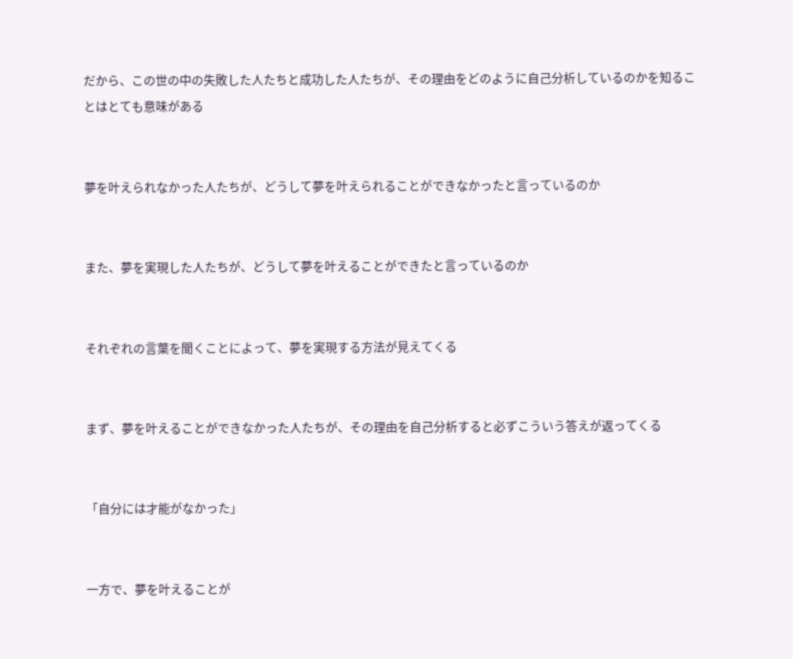だから、この世の中の失敗した人たちと成功した人たちが、その理由をどのように自己分析しているのかを知ることはとても意味がある


夢を叶えられなかった人たちが、どうして夢を叶えられることができなかったと言っているのか


また、夢を実現した人たちが、どうして夢を叶えることができたと言っているのか


それぞれの言葉を聞くことによって、夢を実現する方法が見えてくる


まず、夢を叶えることができなかった人たちが、その理由を自己分析すると必ずこういう答えが返ってくる


「自分には才能がなかった」


一方で、夢を叶えることが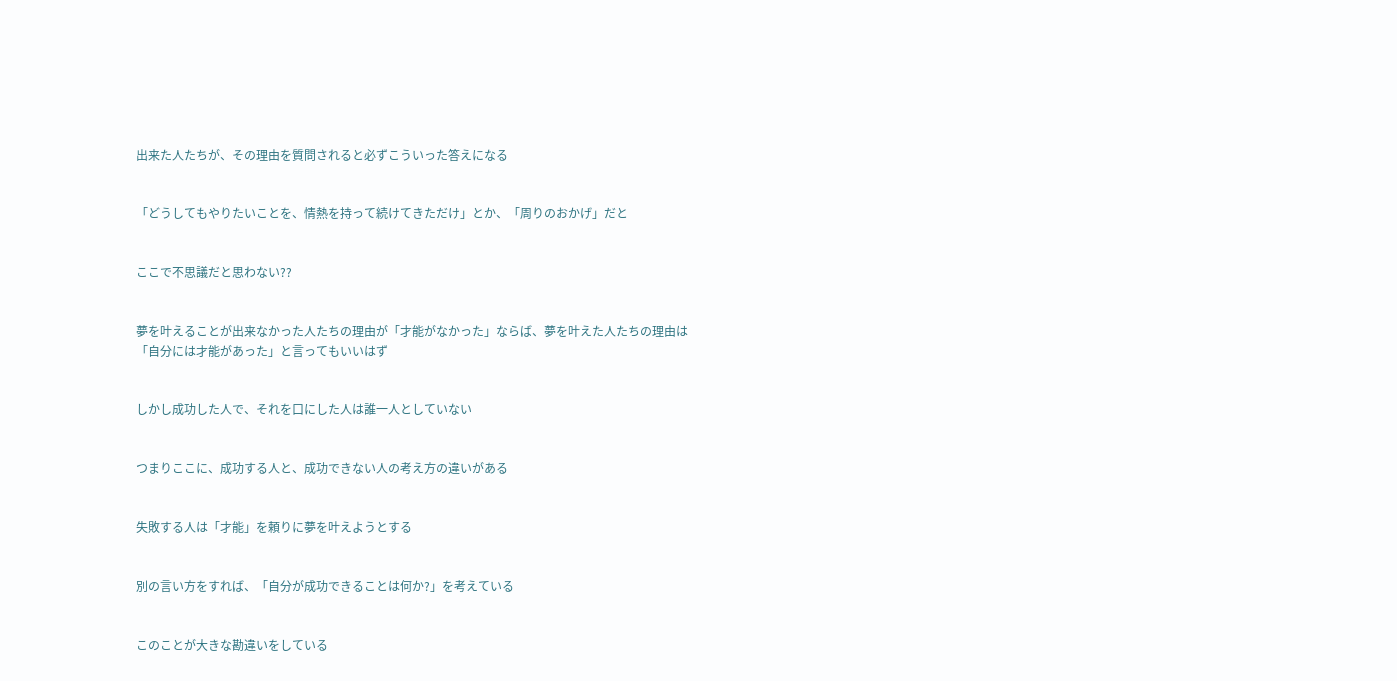出来た人たちが、その理由を質問されると必ずこういった答えになる


「どうしてもやりたいことを、情熱を持って続けてきただけ」とか、「周りのおかげ」だと


ここで不思議だと思わない??


夢を叶えることが出来なかった人たちの理由が「才能がなかった」ならば、夢を叶えた人たちの理由は「自分には才能があった」と言ってもいいはず


しかし成功した人で、それを口にした人は誰一人としていない


つまりここに、成功する人と、成功できない人の考え方の違いがある


失敗する人は「才能」を頼りに夢を叶えようとする


別の言い方をすれば、「自分が成功できることは何か?」を考えている


このことが大きな勘違いをしている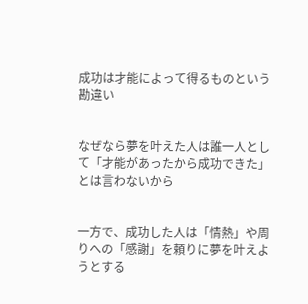成功は才能によって得るものという勘違い


なぜなら夢を叶えた人は誰一人として「才能があったから成功できた」とは言わないから


一方で、成功した人は「情熱」や周りへの「感謝」を頼りに夢を叶えようとする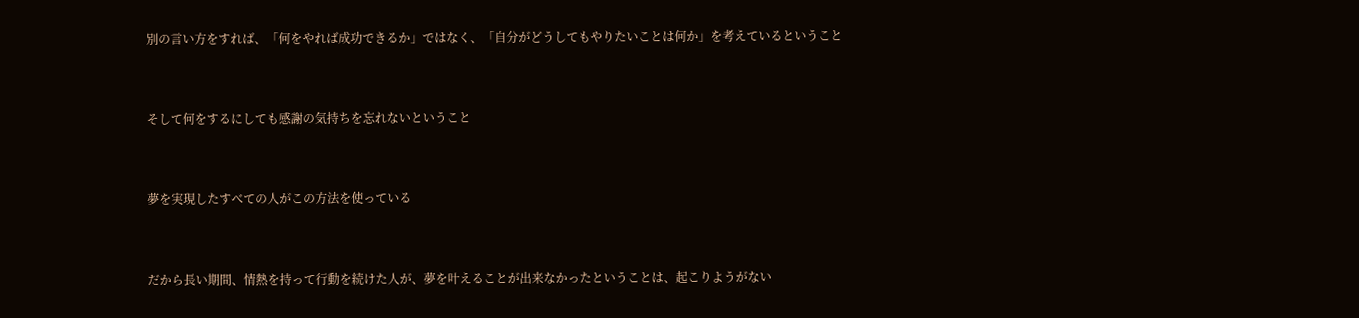別の言い方をすれば、「何をやれば成功できるか」ではなく、「自分がどうしてもやりたいことは何か」を考えているということ


そして何をするにしても感謝の気持ちを忘れないということ


夢を実現したすべての人がこの方法を使っている


だから長い期間、情熱を持って行動を続けた人が、夢を叶えることが出来なかったということは、起こりようがない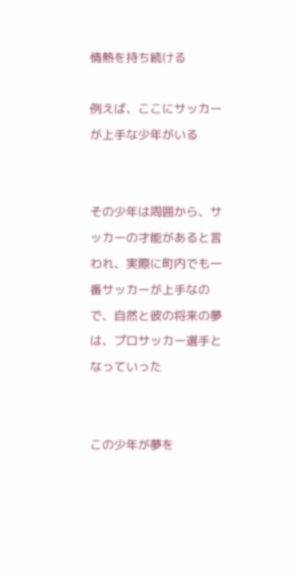情熱を持ち続ける

例えば、ここにサッカーが上手な少年がいる


その少年は周囲から、サッカーの才能があると言われ、実際に町内でも一番サッカーが上手なので、自然と彼の将来の夢は、プロサッカー選手となっていった


この少年が夢を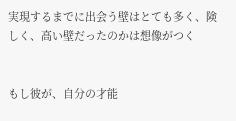実現するまでに出会う壁はとても多く、険しく、高い壁だったのかは想像がつく


もし彼が、自分の才能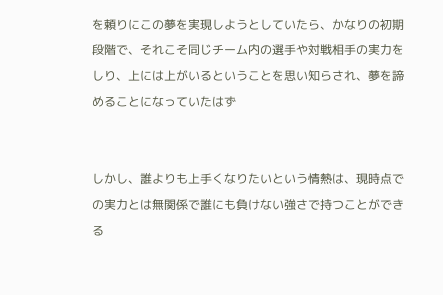を頼りにこの夢を実現しようとしていたら、かなりの初期段階で、それこそ同じチーム内の選手や対戦相手の実力をしり、上には上がいるということを思い知らされ、夢を諦めることになっていたはず


しかし、誰よりも上手くなりたいという情熱は、現時点での実力とは無関係で誰にも負けない強さで持つことができる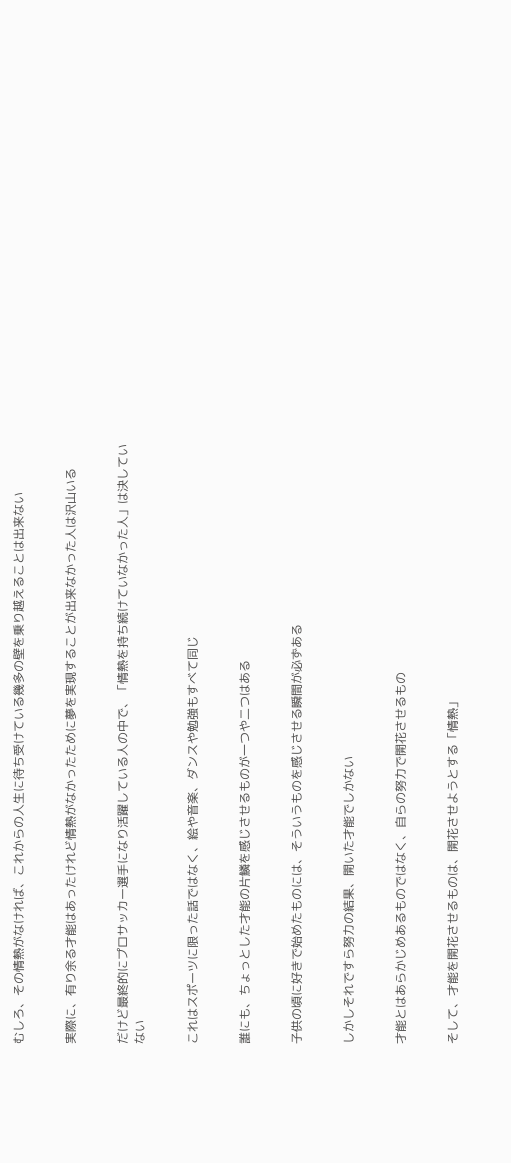むしろ、その情熱がなければ、これからの人生に待ち受けている幾多の壁を乗り越えることは出来ない


実際に、有り余る才能はあったけれど情熱がなかったために夢を実現することが出来なかった人は沢山いる


だけど最終的にプロサッカー選手になり活躍している人の中で、「情熱を持ち続けていなかった人」は決していない


これはスポーツに限った話ではなく、絵や音楽、ダンスや勉強もすべて同じ


誰にも、ちょっとした才能の片鱗を感じさせるものが一つや二つはある


子供の頃に好きで始めたものには、そういうものを感じさせる瞬間が必ずある


しかしそれですら努力の結果、開いた才能でしかない


才能とはあらかじめあるものではなく、自らの努力で開花させるもの


そして、才能を開花させるものは、開花させようとする「情熱」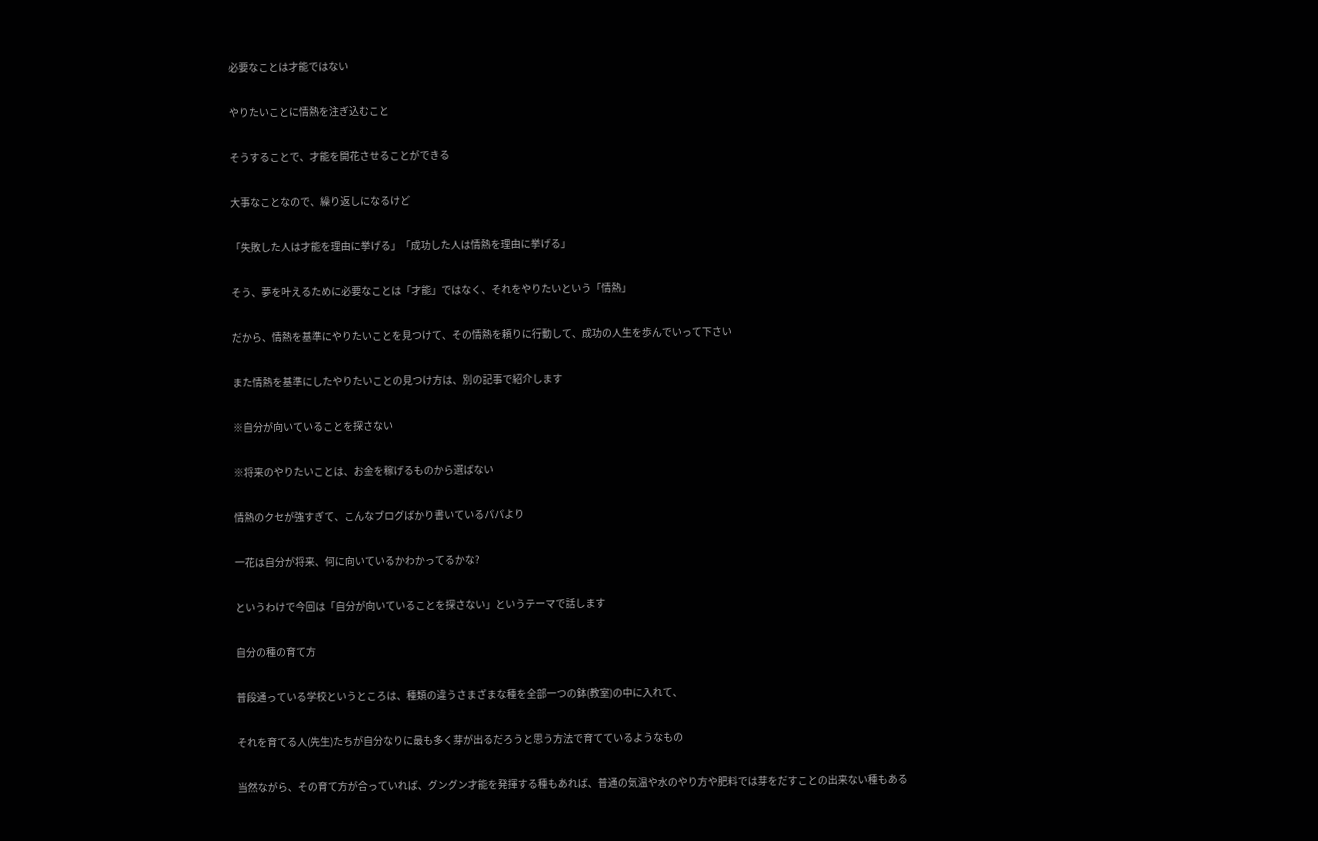必要なことは才能ではない


やりたいことに情熱を注ぎ込むこと


そうすることで、才能を開花させることができる


大事なことなので、繰り返しになるけど


「失敗した人は才能を理由に挙げる」「成功した人は情熱を理由に挙げる」


そう、夢を叶えるために必要なことは「才能」ではなく、それをやりたいという「情熱」


だから、情熱を基準にやりたいことを見つけて、その情熱を頼りに行動して、成功の人生を歩んでいって下さい


また情熱を基準にしたやりたいことの見つけ方は、別の記事で紹介します


※自分が向いていることを探さない


※将来のやりたいことは、お金を稼げるものから選ばない


情熱のクセが強すぎて、こんなブログばかり書いているパパより


一花は自分が将来、何に向いているかわかってるかな?


というわけで今回は「自分が向いていることを探さない」というテーマで話します


自分の種の育て方


普段通っている学校というところは、種類の違うさまざまな種を全部一つの鉢(教室)の中に入れて、


それを育てる人(先生)たちが自分なりに最も多く芽が出るだろうと思う方法で育てているようなもの


当然ながら、その育て方が合っていれば、グングン才能を発揮する種もあれば、普通の気温や水のやり方や肥料では芽をだすことの出来ない種もある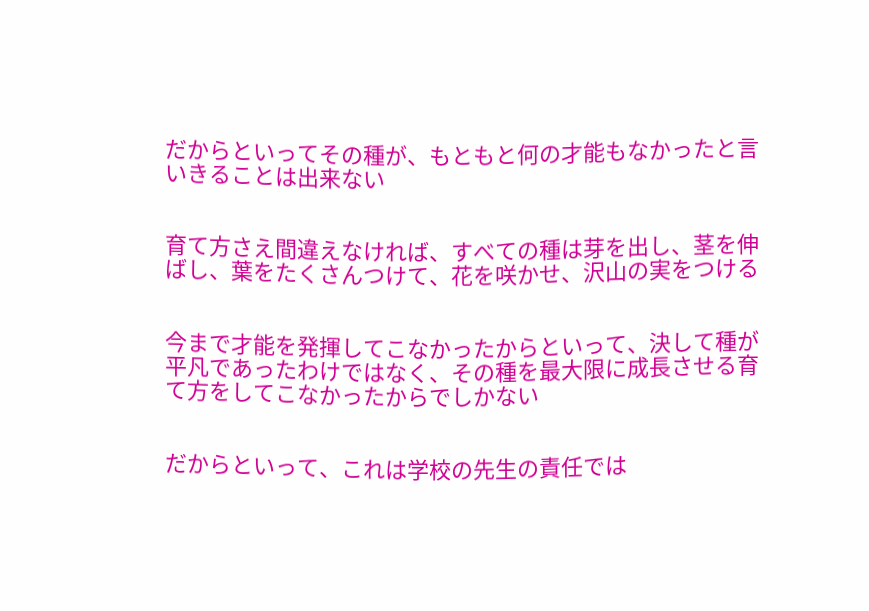だからといってその種が、もともと何の才能もなかったと言いきることは出来ない


育て方さえ間違えなければ、すべての種は芽を出し、茎を伸ばし、葉をたくさんつけて、花を咲かせ、沢山の実をつける


今まで才能を発揮してこなかったからといって、決して種が平凡であったわけではなく、その種を最大限に成長させる育て方をしてこなかったからでしかない


だからといって、これは学校の先生の責任では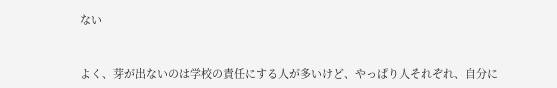ない


よく、芽が出ないのは学校の責任にする人が多いけど、やっぱり人それぞれ、自分に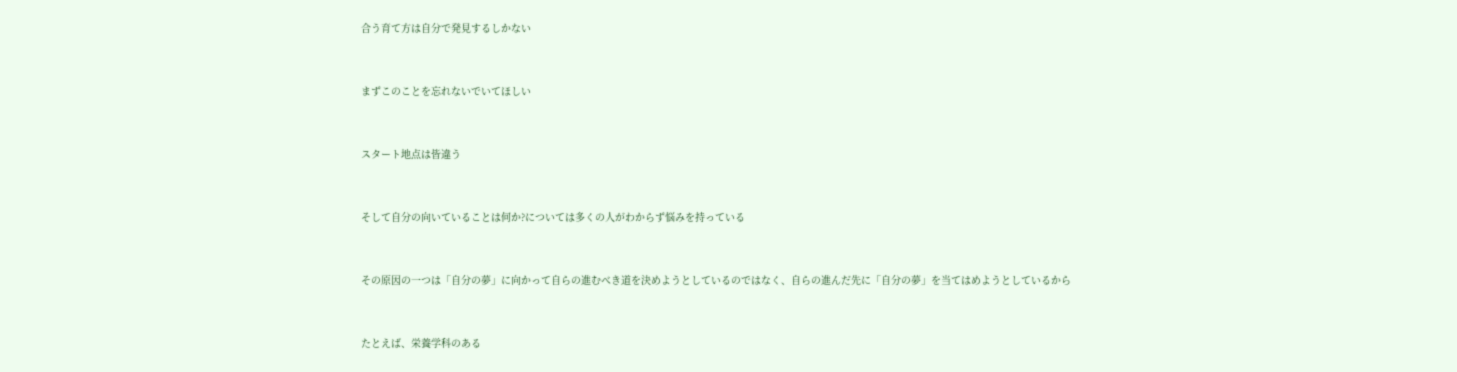合う育て方は自分で発見するしかない


まずこのことを忘れないでいてほしい


スタート地点は皆違う


そして自分の向いていることは何か?については多くの人がわからず悩みを持っている


その原因の一つは「自分の夢」に向かって自らの進むべき道を決めようとしているのではなく、自らの進んだ先に「自分の夢」を当てはめようとしているから


たとえば、栄養学科のある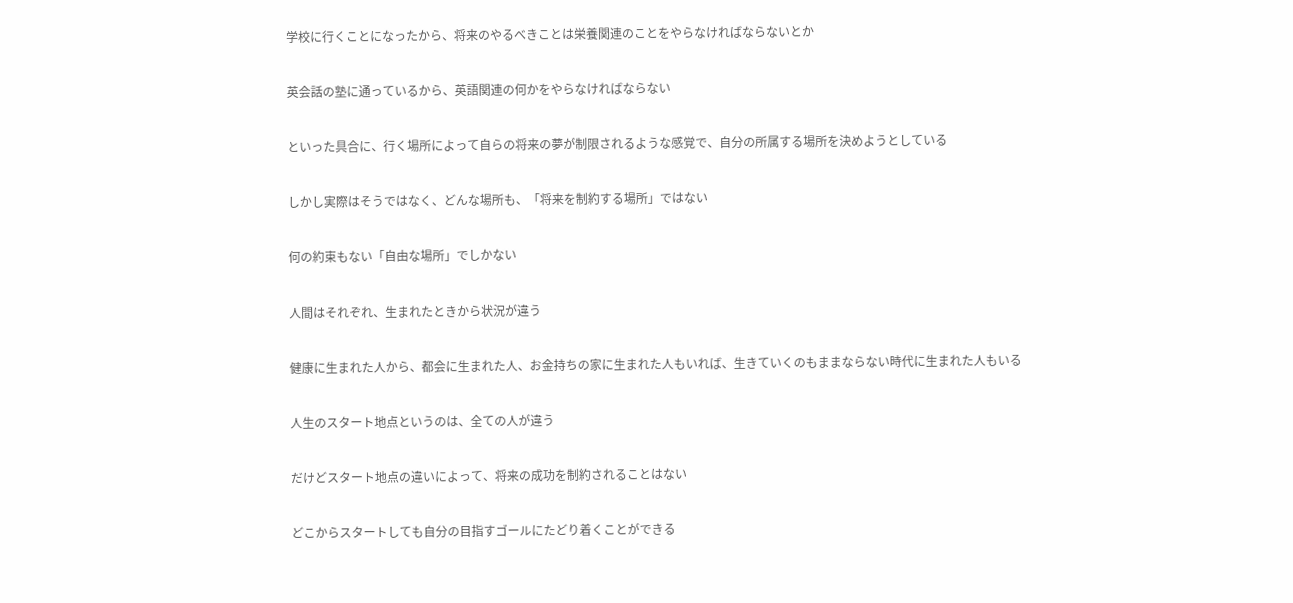学校に行くことになったから、将来のやるべきことは栄養関連のことをやらなければならないとか


英会話の塾に通っているから、英語関連の何かをやらなければならない


といった具合に、行く場所によって自らの将来の夢が制限されるような感覚で、自分の所属する場所を決めようとしている


しかし実際はそうではなく、どんな場所も、「将来を制約する場所」ではない


何の約束もない「自由な場所」でしかない


人間はそれぞれ、生まれたときから状況が違う


健康に生まれた人から、都会に生まれた人、お金持ちの家に生まれた人もいれば、生きていくのもままならない時代に生まれた人もいる


人生のスタート地点というのは、全ての人が違う


だけどスタート地点の違いによって、将来の成功を制約されることはない


どこからスタートしても自分の目指すゴールにたどり着くことができる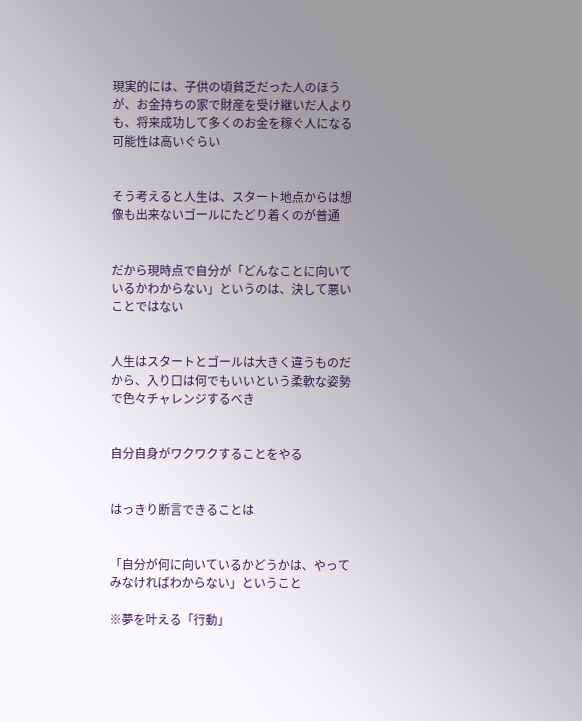現実的には、子供の頃貧乏だった人のほうが、お金持ちの家で財産を受け継いだ人よりも、将来成功して多くのお金を稼ぐ人になる可能性は高いぐらい


そう考えると人生は、スタート地点からは想像も出来ないゴールにたどり着くのが普通


だから現時点で自分が「どんなことに向いているかわからない」というのは、決して悪いことではない


人生はスタートとゴールは大きく違うものだから、入り口は何でもいいという柔軟な姿勢で色々チャレンジするべき


自分自身がワクワクすることをやる


はっきり断言できることは


「自分が何に向いているかどうかは、やってみなければわからない」ということ

※夢を叶える「行動」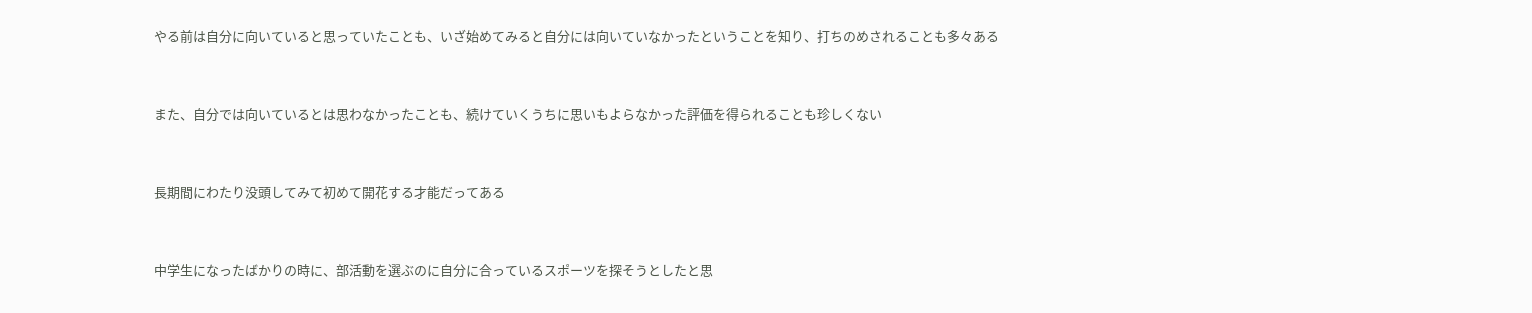やる前は自分に向いていると思っていたことも、いざ始めてみると自分には向いていなかったということを知り、打ちのめされることも多々ある


また、自分では向いているとは思わなかったことも、続けていくうちに思いもよらなかった評価を得られることも珍しくない


長期間にわたり没頭してみて初めて開花する才能だってある


中学生になったばかりの時に、部活動を選ぶのに自分に合っているスポーツを探そうとしたと思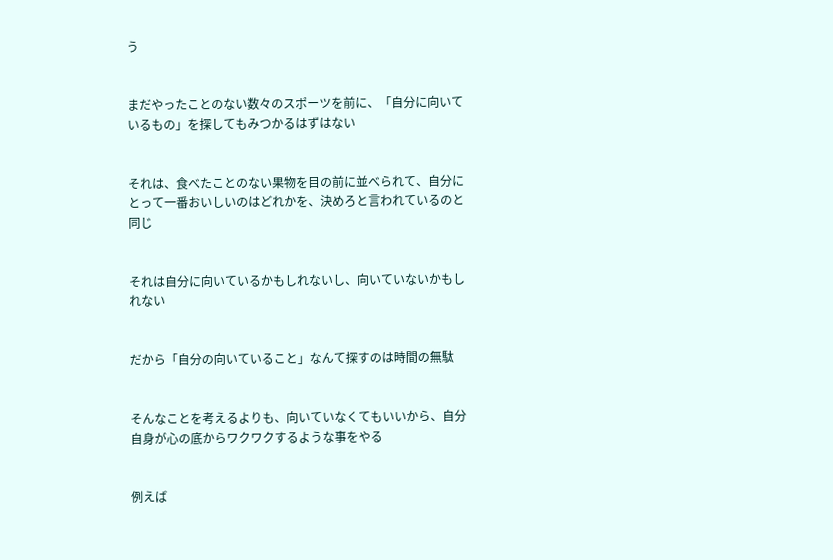う


まだやったことのない数々のスポーツを前に、「自分に向いているもの」を探してもみつかるはずはない


それは、食べたことのない果物を目の前に並べられて、自分にとって一番おいしいのはどれかを、決めろと言われているのと同じ


それは自分に向いているかもしれないし、向いていないかもしれない


だから「自分の向いていること」なんて探すのは時間の無駄


そんなことを考えるよりも、向いていなくてもいいから、自分自身が心の底からワクワクするような事をやる


例えば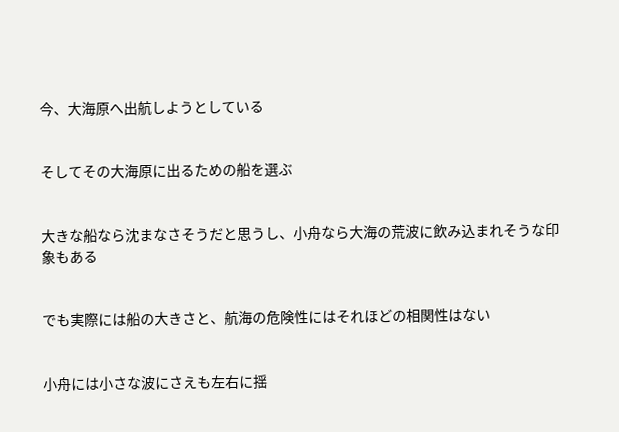今、大海原へ出航しようとしている


そしてその大海原に出るための船を選ぶ


大きな船なら沈まなさそうだと思うし、小舟なら大海の荒波に飲み込まれそうな印象もある


でも実際には船の大きさと、航海の危険性にはそれほどの相関性はない


小舟には小さな波にさえも左右に揺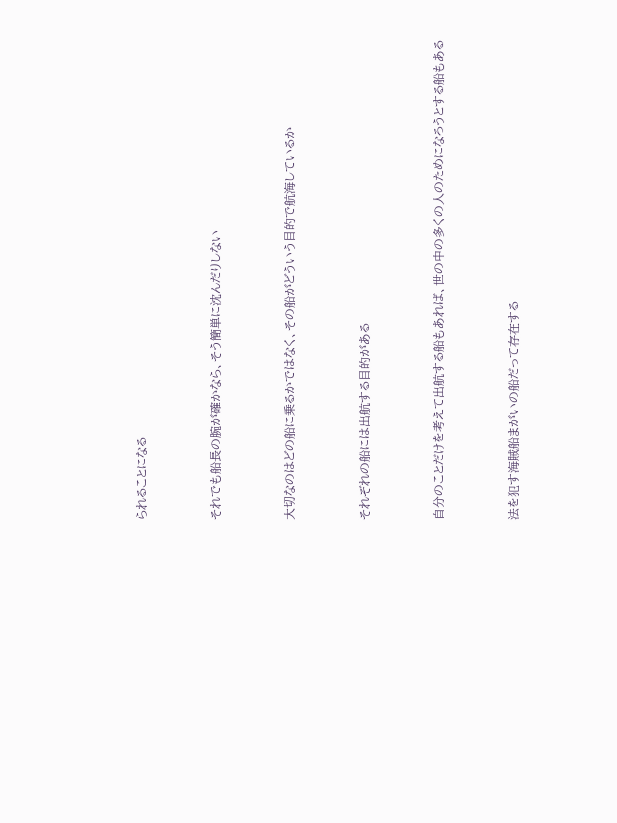られることになる


それでも船長の腕が確かなら、そう簡単に沈んだりしない


大切なのはどの船に乗るかではなく、その船がどういう目的で航海しているか


それぞれの船には出航する目的がある


自分のことだけを考えて出航する船もあれば、世の中の多くの人のためになろうとする船もある


法を犯す海賊船まがいの船だって存在する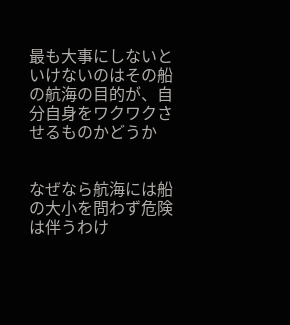最も大事にしないといけないのはその船の航海の目的が、自分自身をワクワクさせるものかどうか


なぜなら航海には船の大小を問わず危険は伴うわけ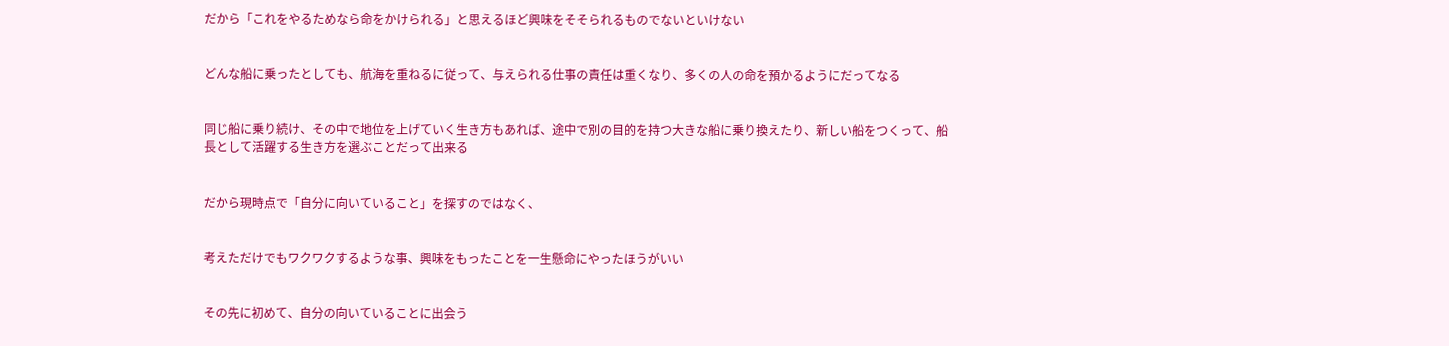だから「これをやるためなら命をかけられる」と思えるほど興味をそそられるものでないといけない


どんな船に乗ったとしても、航海を重ねるに従って、与えられる仕事の責任は重くなり、多くの人の命を預かるようにだってなる


同じ船に乗り続け、その中で地位を上げていく生き方もあれば、途中で別の目的を持つ大きな船に乗り換えたり、新しい船をつくって、船長として活躍する生き方を選ぶことだって出来る


だから現時点で「自分に向いていること」を探すのではなく、


考えただけでもワクワクするような事、興味をもったことを一生懸命にやったほうがいい


その先に初めて、自分の向いていることに出会う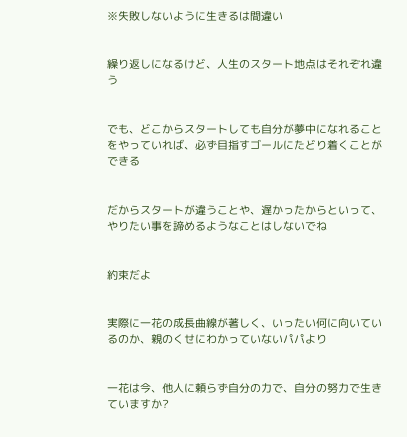※失敗しないように生きるは間違い


繰り返しになるけど、人生のスタート地点はそれぞれ違う


でも、どこからスタートしても自分が夢中になれることをやっていれば、必ず目指すゴールにたどり着くことができる


だからスタートが違うことや、遅かったからといって、やりたい事を諦めるようなことはしないでね


約束だよ


実際に一花の成長曲線が著しく、いったい何に向いているのか、親のくせにわかっていないパパより


一花は今、他人に頼らず自分の力で、自分の努力で生きていますか?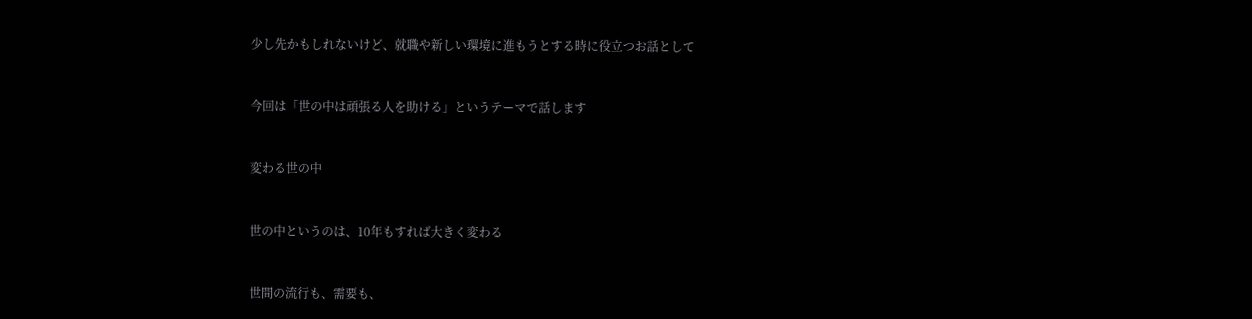少し先かもしれないけど、就職や新しい環境に進もうとする時に役立つお話として


今回は「世の中は頑張る人を助ける」というテーマで話します


変わる世の中


世の中というのは、10年もすれば大きく変わる


世間の流行も、需要も、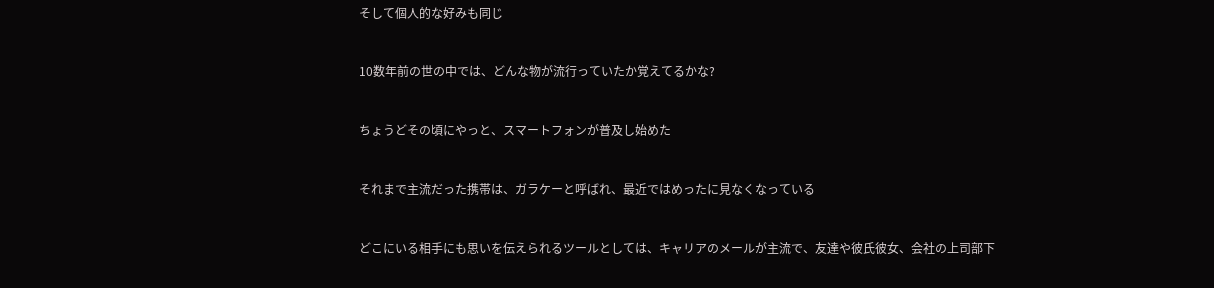そして個人的な好みも同じ


10数年前の世の中では、どんな物が流行っていたか覚えてるかな?


ちょうどその頃にやっと、スマートフォンが普及し始めた


それまで主流だった携帯は、ガラケーと呼ばれ、最近ではめったに見なくなっている


どこにいる相手にも思いを伝えられるツールとしては、キャリアのメールが主流で、友達や彼氏彼女、会社の上司部下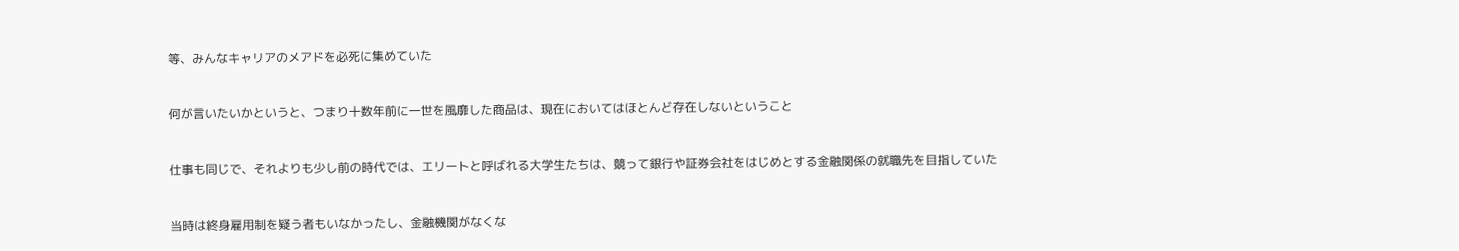等、みんなキャリアのメアドを必死に集めていた


何が言いたいかというと、つまり十数年前に一世を風靡した商品は、現在においてはほとんど存在しないということ


仕事も同じで、それよりも少し前の時代では、エリートと呼ばれる大学生たちは、競って銀行や証券会社をはじめとする金融関係の就職先を目指していた


当時は終身雇用制を疑う者もいなかったし、金融機関がなくな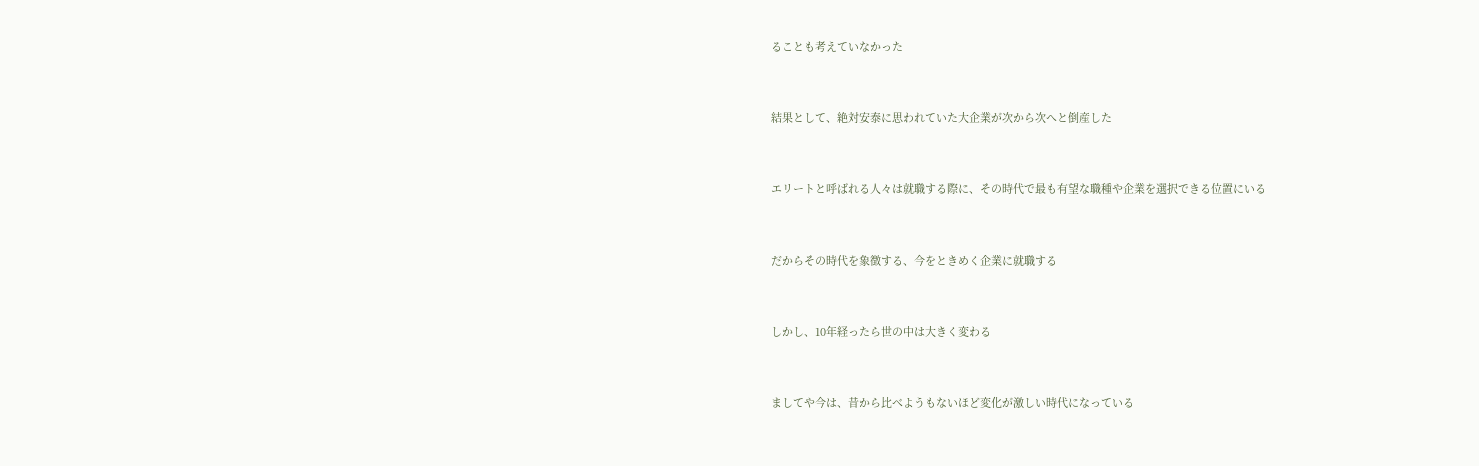ることも考えていなかった


結果として、絶対安泰に思われていた大企業が次から次へと倒産した


エリートと呼ばれる人々は就職する際に、その時代で最も有望な職種や企業を選択できる位置にいる


だからその時代を象徴する、今をときめく企業に就職する


しかし、10年経ったら世の中は大きく変わる


ましてや今は、昔から比べようもないほど変化が激しい時代になっている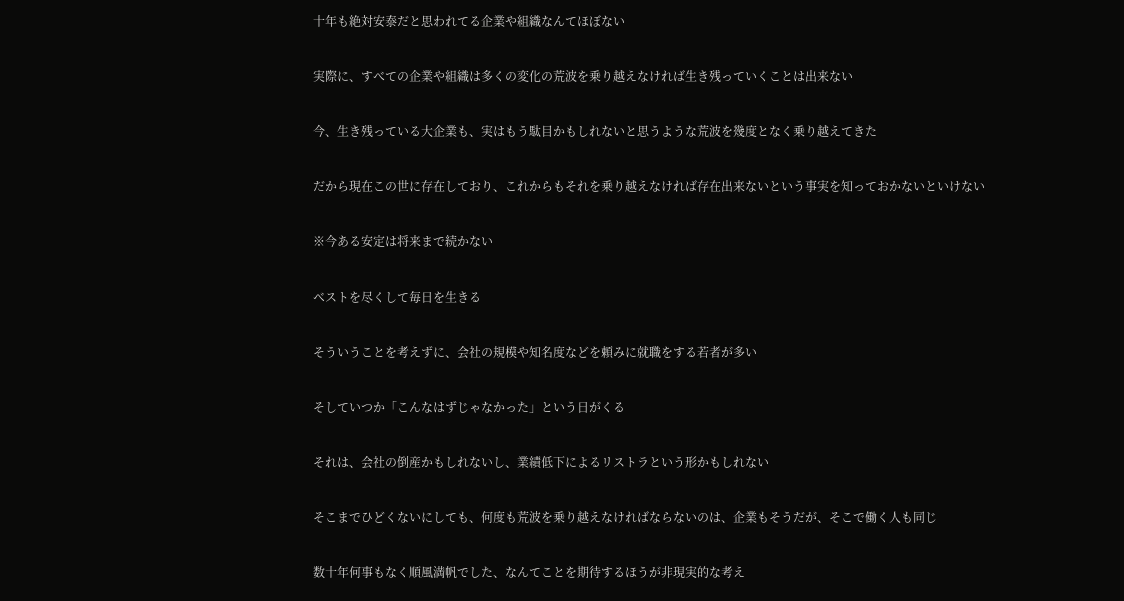十年も絶対安泰だと思われてる企業や組織なんてほぼない


実際に、すべての企業や組織は多くの変化の荒波を乗り越えなければ生き残っていくことは出来ない


今、生き残っている大企業も、実はもう駄目かもしれないと思うような荒波を幾度となく乗り越えてきた


だから現在この世に存在しており、これからもそれを乗り越えなければ存在出来ないという事実を知っておかないといけない


※今ある安定は将来まで続かない


ベストを尽くして毎日を生きる


そういうことを考えずに、会社の規模や知名度などを頼みに就職をする若者が多い


そしていつか「こんなはずじゃなかった」という日がくる


それは、会社の倒産かもしれないし、業績低下によるリストラという形かもしれない


そこまでひどくないにしても、何度も荒波を乗り越えなければならないのは、企業もそうだが、そこで働く人も同じ


数十年何事もなく順風満帆でした、なんてことを期待するほうが非現実的な考え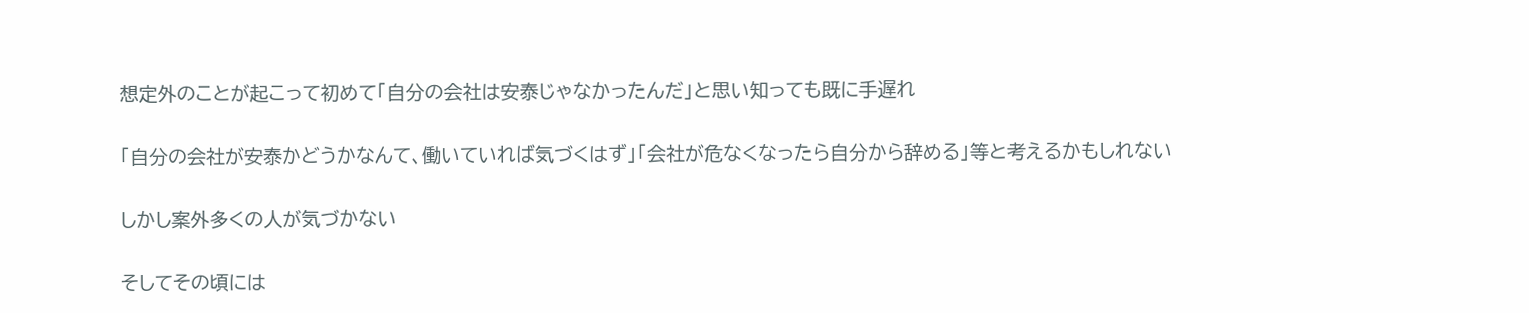想定外のことが起こって初めて「自分の会社は安泰じゃなかったんだ」と思い知っても既に手遅れ


「自分の会社が安泰かどうかなんて、働いていれば気づくはず」「会社が危なくなったら自分から辞める」等と考えるかもしれない


しかし案外多くの人が気づかない


そしてその頃には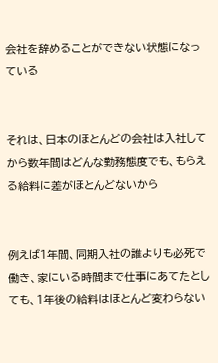会社を辞めることができない状態になっている


それは、日本のほとんどの会社は入社してから数年間はどんな勤務態度でも、もらえる給料に差がほとんどないから


例えば1年間、同期入社の誰よりも必死で働き、家にいる時間まで仕事にあてたとしても、1年後の給料はほとんど変わらない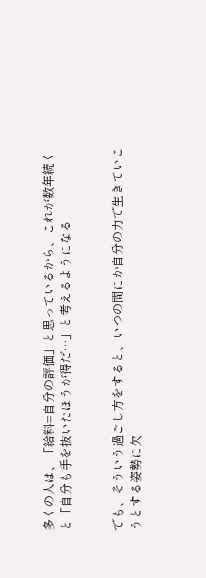多くの人は、「給料=自分の評価」と思っているから、これが数年続くと「自分も手を抜いたほうが得だ…」と考えるようになる


でも、そういう過ごし方をすると、いつの間にか自分の力で生きていこうとする姿勢に欠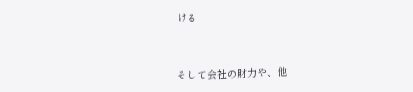ける


そして会社の財力や、他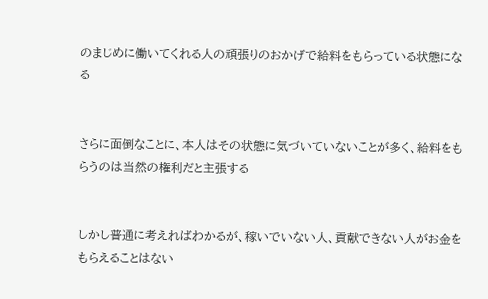のまじめに働いてくれる人の頑張りのおかげで給料をもらっている状態になる


さらに面倒なことに、本人はその状態に気づいていないことが多く、給料をもらうのは当然の権利だと主張する


しかし普通に考えればわかるが、稼いでいない人、貢献できない人がお金をもらえることはない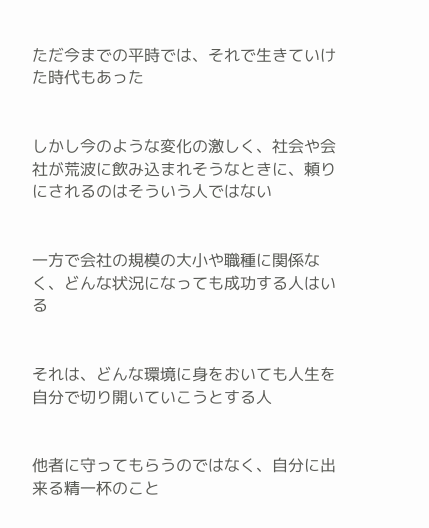ただ今までの平時では、それで生きていけた時代もあった


しかし今のような変化の激しく、社会や会社が荒波に飲み込まれそうなときに、頼りにされるのはそういう人ではない


一方で会社の規模の大小や職種に関係なく、どんな状況になっても成功する人はいる


それは、どんな環境に身をおいても人生を自分で切り開いていこうとする人


他者に守ってもらうのではなく、自分に出来る精一杯のこと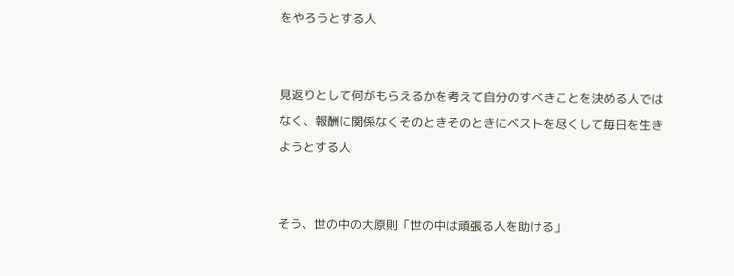をやろうとする人


見返りとして何がもらえるかを考えて自分のすべきことを決める人ではなく、報酬に関係なくそのときそのときにベストを尽くして毎日を生きようとする人


そう、世の中の大原則「世の中は頑張る人を助ける」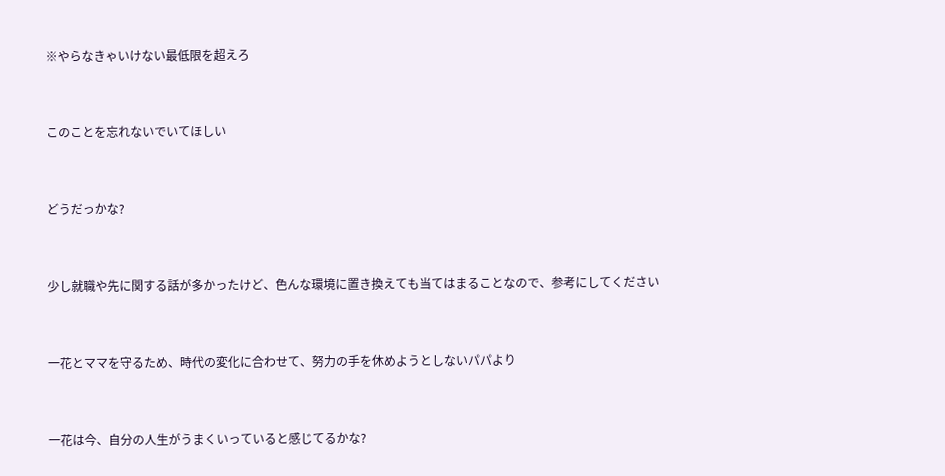※やらなきゃいけない最低限を超えろ


このことを忘れないでいてほしい


どうだっかな?


少し就職や先に関する話が多かったけど、色んな環境に置き換えても当てはまることなので、参考にしてください


一花とママを守るため、時代の変化に合わせて、努力の手を休めようとしないパパより


一花は今、自分の人生がうまくいっていると感じてるかな?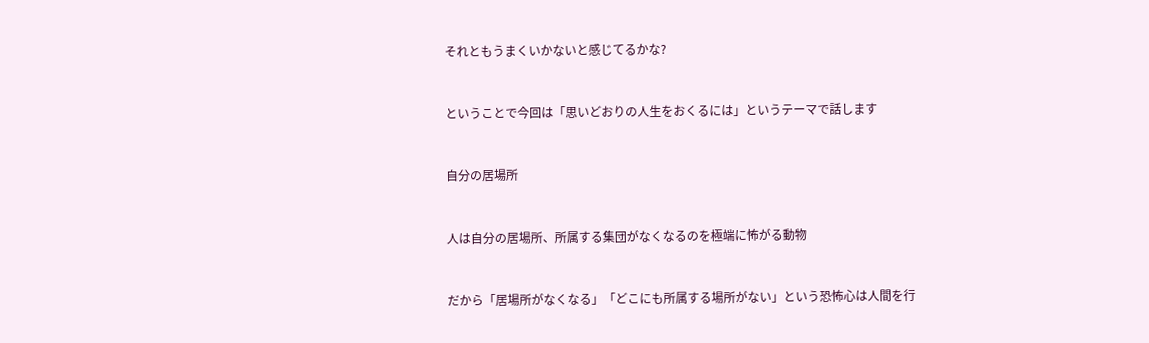それともうまくいかないと感じてるかな?


ということで今回は「思いどおりの人生をおくるには」というテーマで話します


自分の居場所


人は自分の居場所、所属する集団がなくなるのを極端に怖がる動物


だから「居場所がなくなる」「どこにも所属する場所がない」という恐怖心は人間を行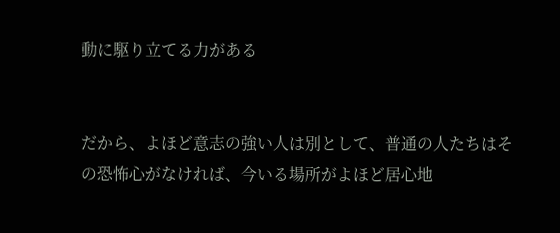動に駆り立てる力がある


だから、よほど意志の強い人は別として、普通の人たちはその恐怖心がなければ、今いる場所がよほど居心地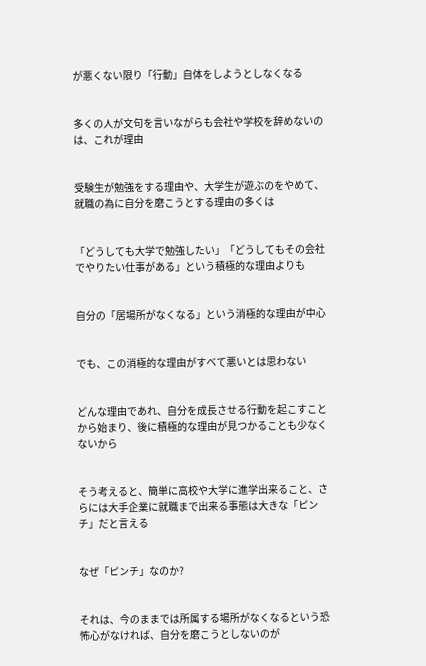が悪くない限り「行動」自体をしようとしなくなる


多くの人が文句を言いながらも会社や学校を辞めないのは、これが理由


受験生が勉強をする理由や、大学生が遊ぶのをやめて、就職の為に自分を磨こうとする理由の多くは


「どうしても大学で勉強したい」「どうしてもその会社でやりたい仕事がある」という積極的な理由よりも


自分の「居場所がなくなる」という消極的な理由が中心


でも、この消極的な理由がすべて悪いとは思わない


どんな理由であれ、自分を成長させる行動を起こすことから始まり、後に積極的な理由が見つかることも少なくないから


そう考えると、簡単に高校や大学に進学出来ること、さらには大手企業に就職まで出来る事態は大きな「ピンチ」だと言える


なぜ「ピンチ」なのか?


それは、今のままでは所属する場所がなくなるという恐怖心がなければ、自分を磨こうとしないのが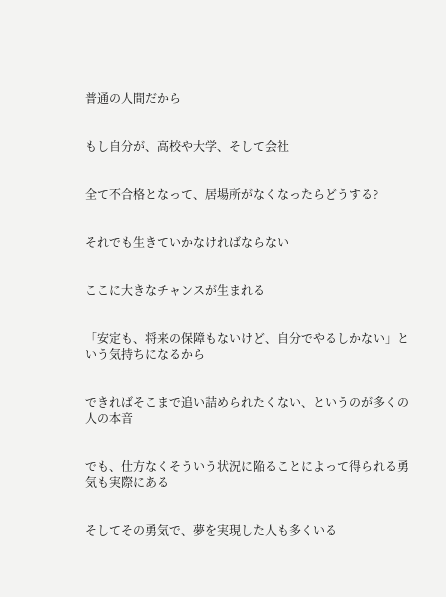普通の人間だから


もし自分が、高校や大学、そして会社


全て不合格となって、居場所がなくなったらどうする?


それでも生きていかなければならない


ここに大きなチャンスが生まれる


「安定も、将来の保障もないけど、自分でやるしかない」という気持ちになるから


できればそこまで追い詰められたくない、というのが多くの人の本音


でも、仕方なくそういう状況に陥ることによって得られる勇気も実際にある


そしてその勇気で、夢を実現した人も多くいる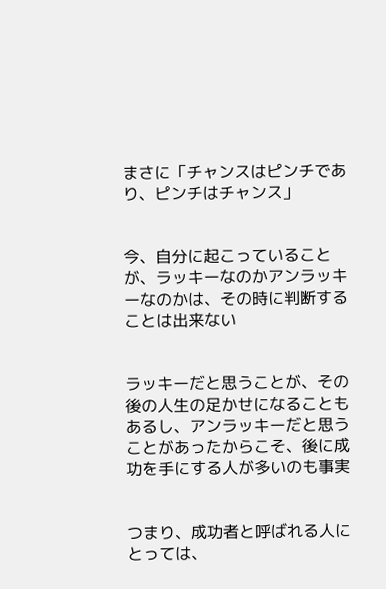まさに「チャンスはピンチであり、ピンチはチャンス」


今、自分に起こっていることが、ラッキーなのかアンラッキーなのかは、その時に判断することは出来ない


ラッキーだと思うことが、その後の人生の足かせになることもあるし、アンラッキーだと思うことがあったからこそ、後に成功を手にする人が多いのも事実


つまり、成功者と呼ばれる人にとっては、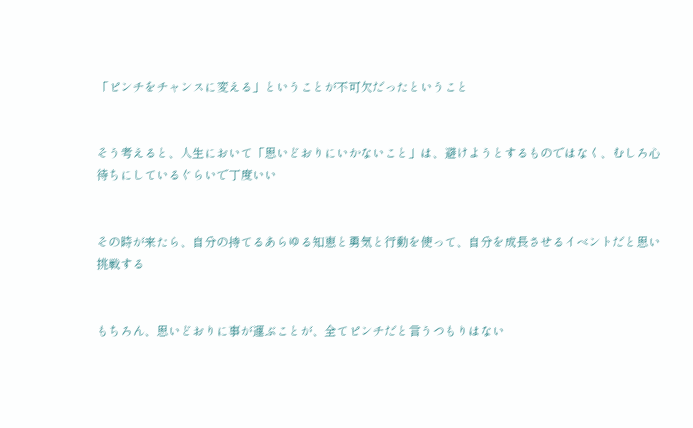「ピンチをチャンスに変える」ということが不可欠だったということ


そう考えると、人生において「思いどおりにいかないこと」は、避けようとするものではなく、むしろ心待ちにしているぐらいで丁度いい


その時が来たら、自分の持てるあらゆる知恵と勇気と行動を使って、自分を成長させるイベントだと思い挑戦する


もちろん、思いどおりに事が運ぶことが、全てピンチだと言うつもりはない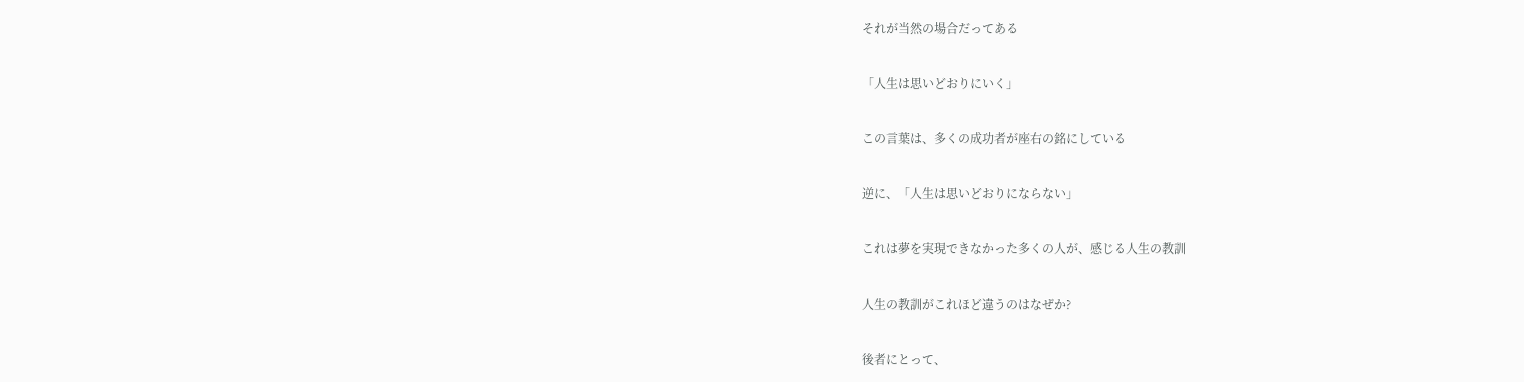それが当然の場合だってある


「人生は思いどおりにいく」


この言葉は、多くの成功者が座右の銘にしている


逆に、「人生は思いどおりにならない」


これは夢を実現できなかった多くの人が、感じる人生の教訓


人生の教訓がこれほど違うのはなぜか?


後者にとって、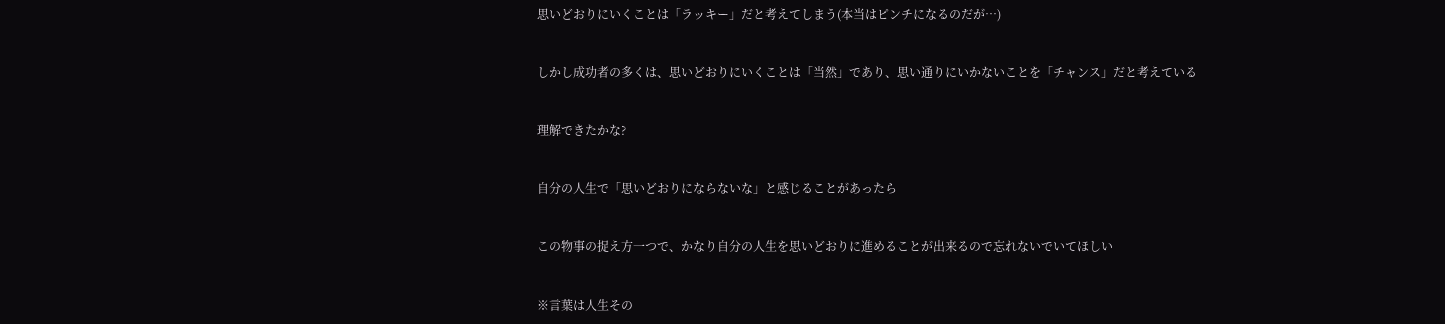思いどおりにいくことは「ラッキー」だと考えてしまう(本当はピンチになるのだが…)


しかし成功者の多くは、思いどおりにいくことは「当然」であり、思い通りにいかないことを「チャンス」だと考えている


理解できたかな?


自分の人生で「思いどおりにならないな」と感じることがあったら


この物事の捉え方一つで、かなり自分の人生を思いどおりに進めることが出来るので忘れないでいてほしい


※言葉は人生その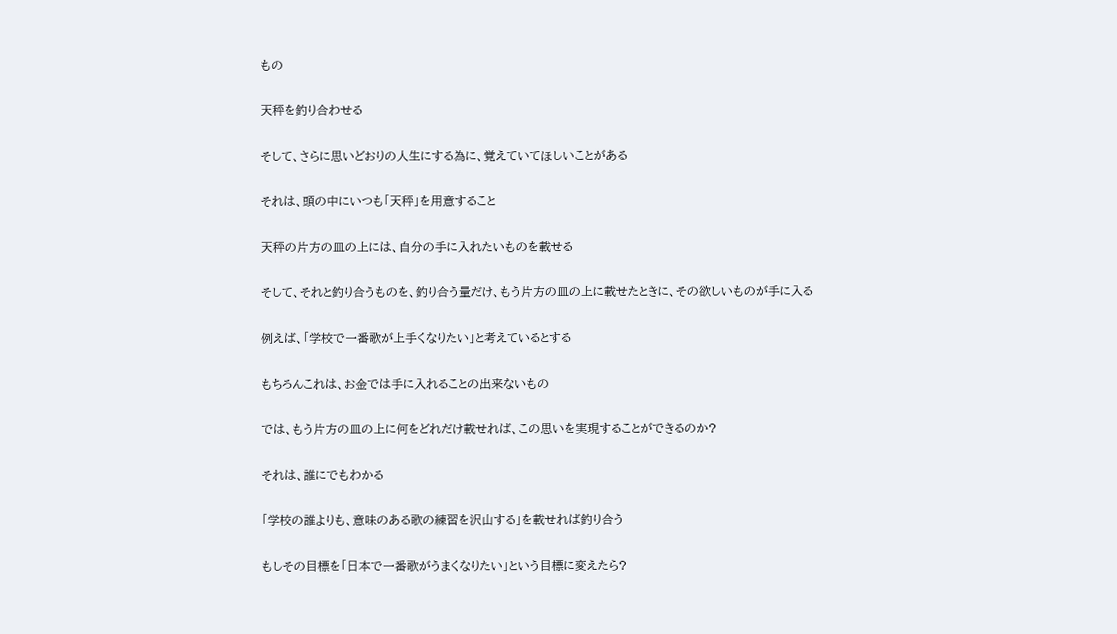もの


天秤を釣り合わせる


そして、さらに思いどおりの人生にする為に、覚えていてほしいことがある


それは、頭の中にいつも「天秤」を用意すること


天秤の片方の皿の上には、自分の手に入れたいものを載せる


そして、それと釣り合うものを、釣り合う量だけ、もう片方の皿の上に載せたときに、その欲しいものが手に入る


例えば、「学校で一番歌が上手くなりたい」と考えているとする


もちろんこれは、お金では手に入れることの出来ないもの


では、もう片方の皿の上に何をどれだけ載せれば、この思いを実現することができるのか?


それは、誰にでもわかる


「学校の誰よりも、意味のある歌の練習を沢山する」を載せれば釣り合う


もしその目標を「日本で一番歌がうまくなりたい」という目標に変えたら?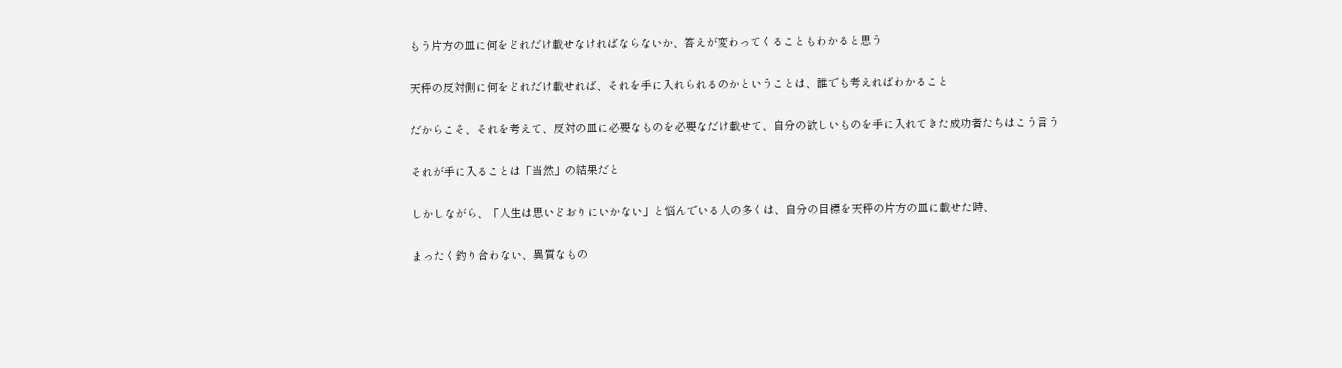もう片方の皿に何をどれだけ載せなければならないか、答えが変わってくることもわかると思う


天秤の反対側に何をどれだけ載せれば、それを手に入れられるのかということは、誰でも考えればわかること


だからこそ、それを考えて、反対の皿に必要なものを必要なだけ載せて、自分の欲しいものを手に入れてきた成功者たちはこう言う


それが手に入ることは「当然」の結果だと


しかしながら、「人生は思いどおりにいかない」と悩んでいる人の多くは、自分の目標を天秤の片方の皿に載せた時、


まったく釣り合わない、異質なもの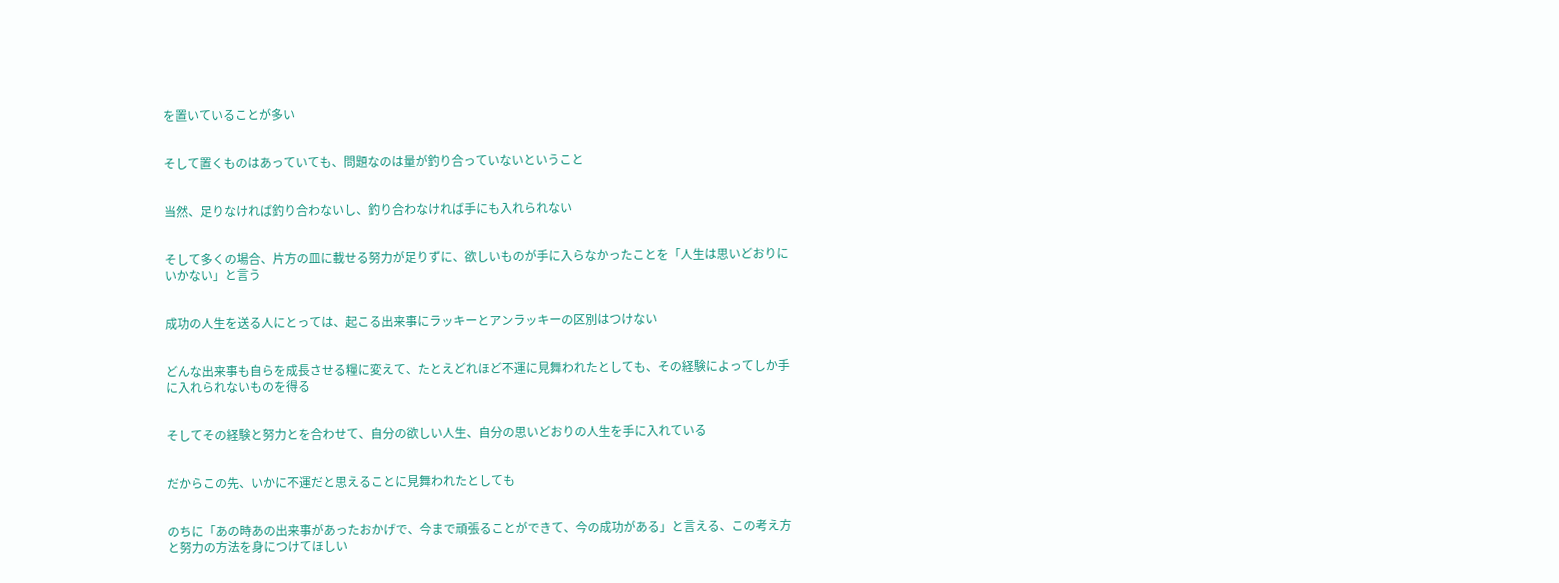を置いていることが多い


そして置くものはあっていても、問題なのは量が釣り合っていないということ


当然、足りなければ釣り合わないし、釣り合わなければ手にも入れられない


そして多くの場合、片方の皿に載せる努力が足りずに、欲しいものが手に入らなかったことを「人生は思いどおりにいかない」と言う


成功の人生を送る人にとっては、起こる出来事にラッキーとアンラッキーの区別はつけない


どんな出来事も自らを成長させる糧に変えて、たとえどれほど不運に見舞われたとしても、その経験によってしか手に入れられないものを得る


そしてその経験と努力とを合わせて、自分の欲しい人生、自分の思いどおりの人生を手に入れている


だからこの先、いかに不運だと思えることに見舞われたとしても


のちに「あの時あの出来事があったおかげで、今まで頑張ることができて、今の成功がある」と言える、この考え方と努力の方法を身につけてほしい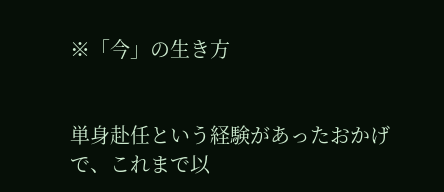※「今」の生き方


単身赴任という経験があったおかげで、これまで以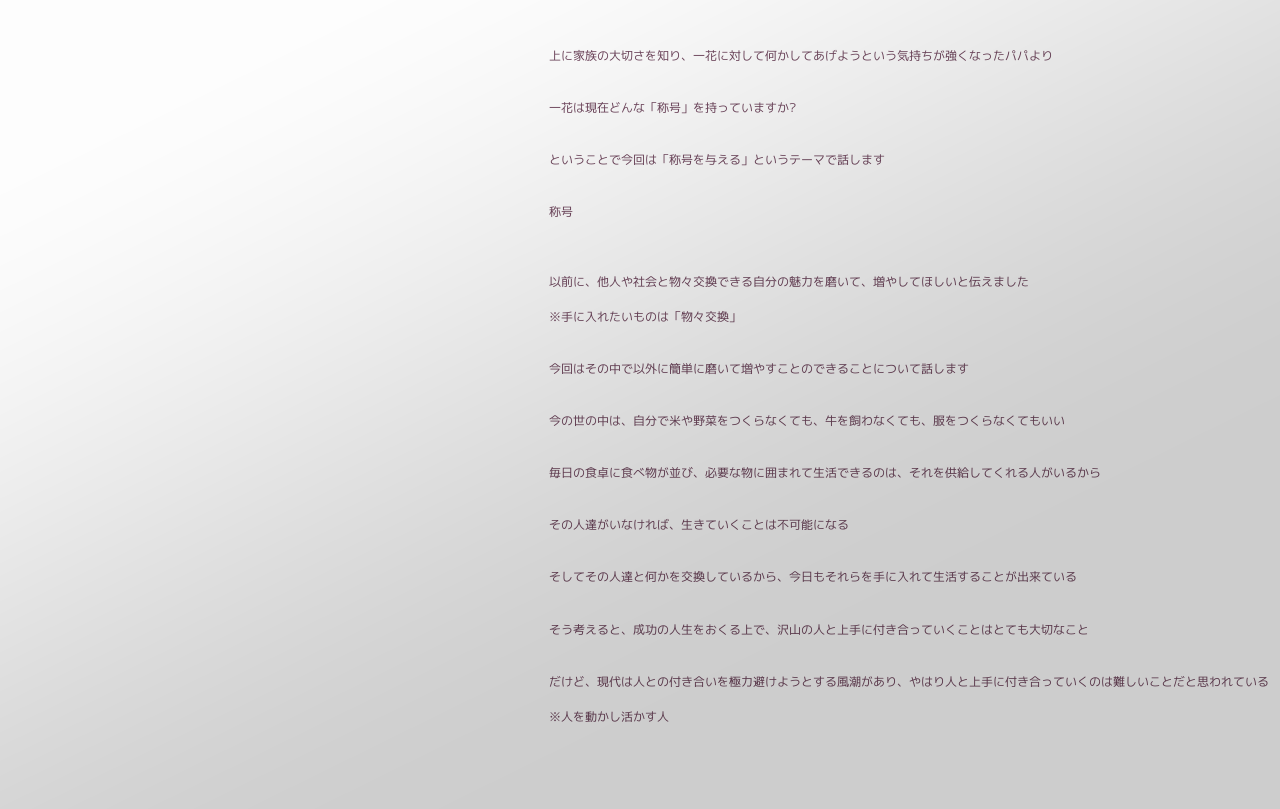上に家族の大切さを知り、一花に対して何かしてあげようという気持ちが強くなったパパより


一花は現在どんな「称号」を持っていますか?


ということで今回は「称号を与える」というテーマで話します


称号



以前に、他人や社会と物々交換できる自分の魅力を磨いて、増やしてほしいと伝えました

※手に入れたいものは「物々交換」


今回はその中で以外に簡単に磨いて増やすことのできることについて話します


今の世の中は、自分で米や野菜をつくらなくても、牛を飼わなくても、服をつくらなくてもいい


毎日の食卓に食べ物が並び、必要な物に囲まれて生活できるのは、それを供給してくれる人がいるから


その人達がいなければ、生きていくことは不可能になる


そしてその人達と何かを交換しているから、今日もそれらを手に入れて生活することが出来ている


そう考えると、成功の人生をおくる上で、沢山の人と上手に付き合っていくことはとても大切なこと


だけど、現代は人との付き合いを極力避けようとする風潮があり、やはり人と上手に付き合っていくのは難しいことだと思われている

※人を動かし活かす人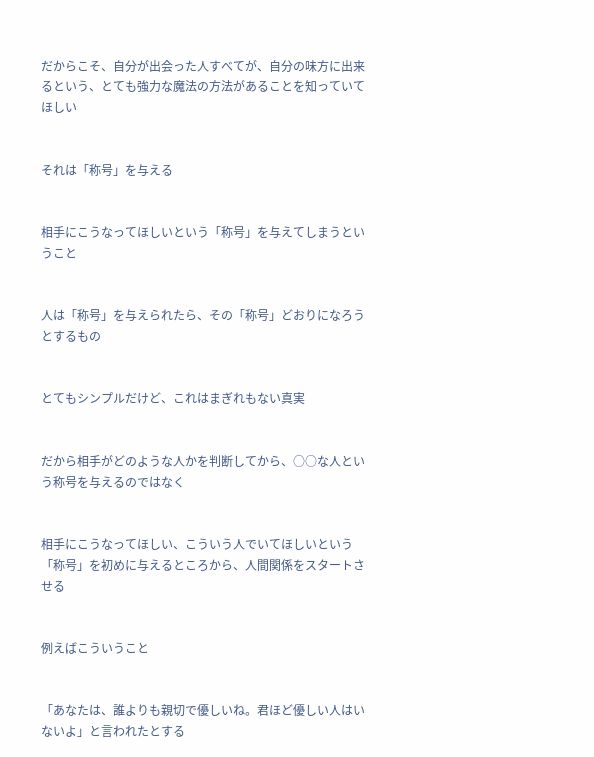だからこそ、自分が出会った人すべてが、自分の味方に出来るという、とても強力な魔法の方法があることを知っていてほしい


それは「称号」を与える


相手にこうなってほしいという「称号」を与えてしまうということ


人は「称号」を与えられたら、その「称号」どおりになろうとするもの


とてもシンプルだけど、これはまぎれもない真実


だから相手がどのような人かを判断してから、○○な人という称号を与えるのではなく


相手にこうなってほしい、こういう人でいてほしいという「称号」を初めに与えるところから、人間関係をスタートさせる


例えばこういうこと


「あなたは、誰よりも親切で優しいね。君ほど優しい人はいないよ」と言われたとする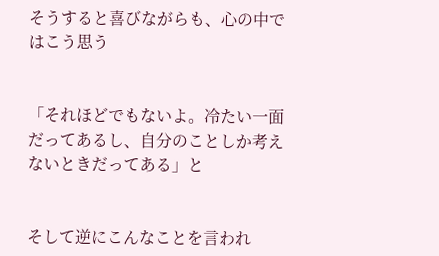そうすると喜びながらも、心の中ではこう思う


「それほどでもないよ。冷たい一面だってあるし、自分のことしか考えないときだってある」と


そして逆にこんなことを言われ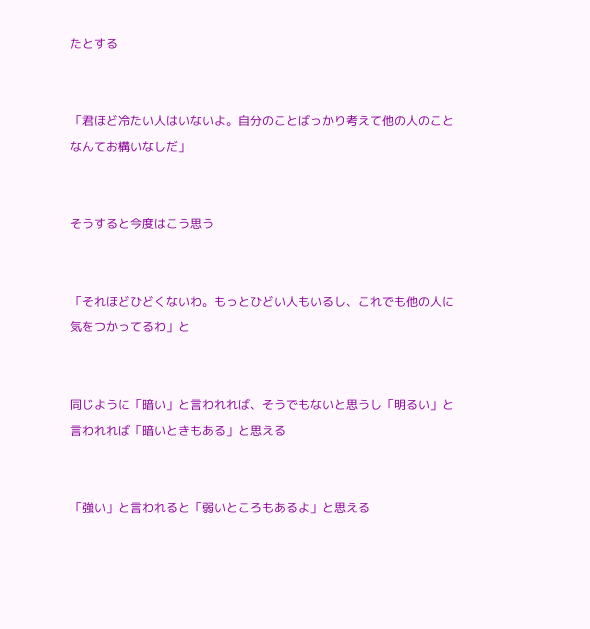たとする


「君ほど冷たい人はいないよ。自分のことばっかり考えて他の人のことなんてお構いなしだ」


そうすると今度はこう思う


「それほどひどくないわ。もっとひどい人もいるし、これでも他の人に気をつかってるわ」と


同じように「暗い」と言われれば、そうでもないと思うし「明るい」と言われれば「暗いときもある」と思える


「強い」と言われると「弱いところもあるよ」と思える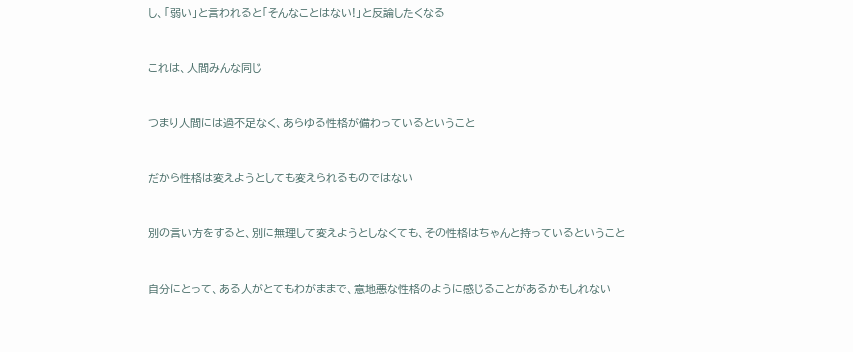し、「弱い」と言われると「そんなことはない!」と反論したくなる


これは、人間みんな同じ


つまり人間には過不足なく、あらゆる性格が備わっているということ


だから性格は変えようとしても変えられるものではない


別の言い方をすると、別に無理して変えようとしなくても、その性格はちゃんと持っているということ


自分にとって、ある人がとてもわがままで、意地悪な性格のように感じることがあるかもしれない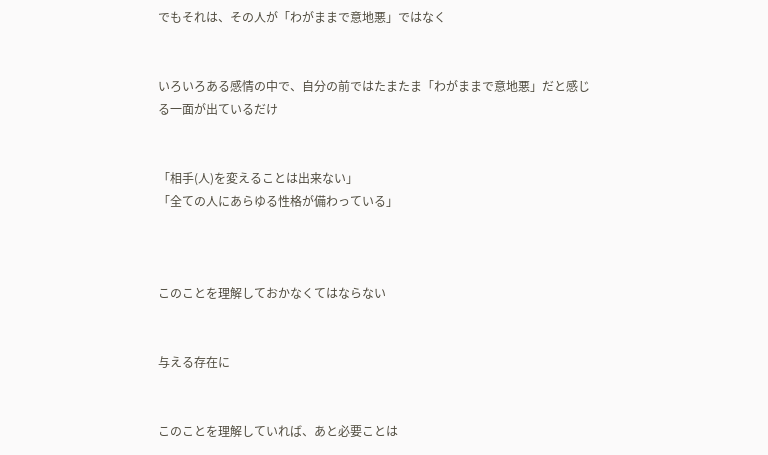でもそれは、その人が「わがままで意地悪」ではなく


いろいろある感情の中で、自分の前ではたまたま「わがままで意地悪」だと感じる一面が出ているだけ


「相手(人)を変えることは出来ない」
「全ての人にあらゆる性格が備わっている」



このことを理解しておかなくてはならない


与える存在に


このことを理解していれば、あと必要ことは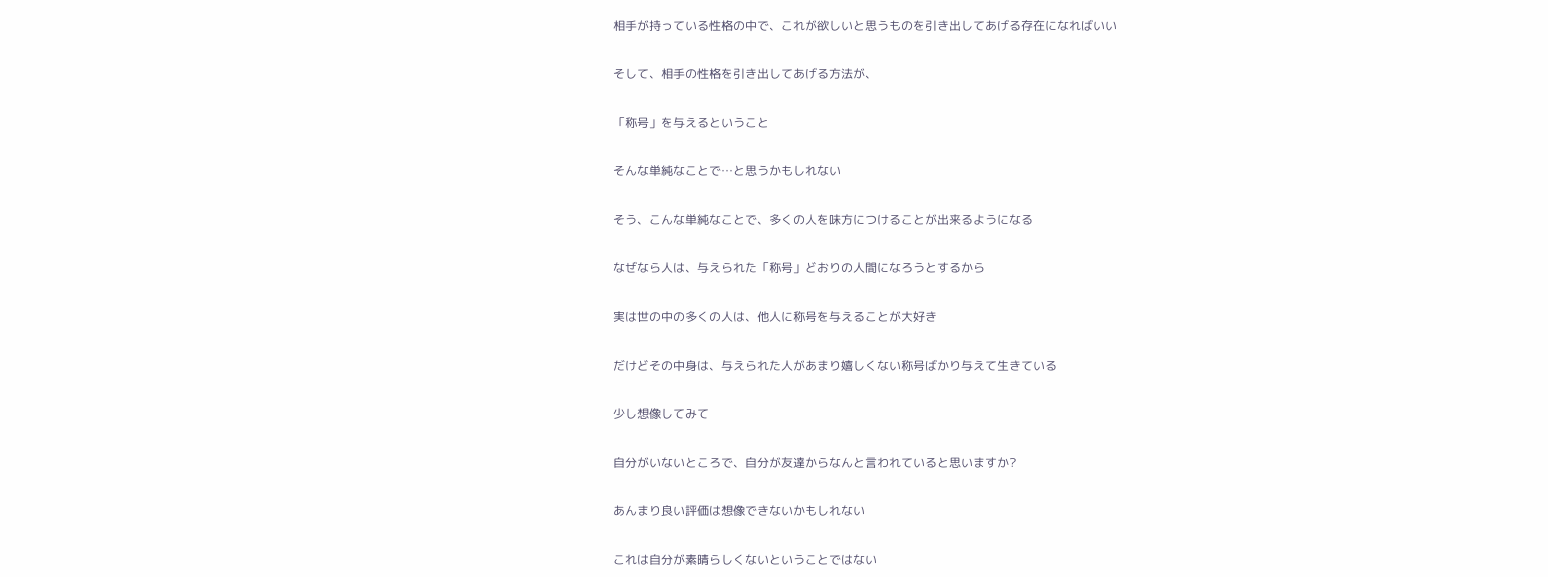相手が持っている性格の中で、これが欲しいと思うものを引き出してあげる存在になればいい


そして、相手の性格を引き出してあげる方法が、


「称号」を与えるということ


そんな単純なことで…と思うかもしれない


そう、こんな単純なことで、多くの人を味方につけることが出来るようになる


なぜなら人は、与えられた「称号」どおりの人間になろうとするから


実は世の中の多くの人は、他人に称号を与えることが大好き


だけどその中身は、与えられた人があまり嬉しくない称号ばかり与えて生きている


少し想像してみて


自分がいないところで、自分が友達からなんと言われていると思いますか?


あんまり良い評価は想像できないかもしれない


これは自分が素晴らしくないということではない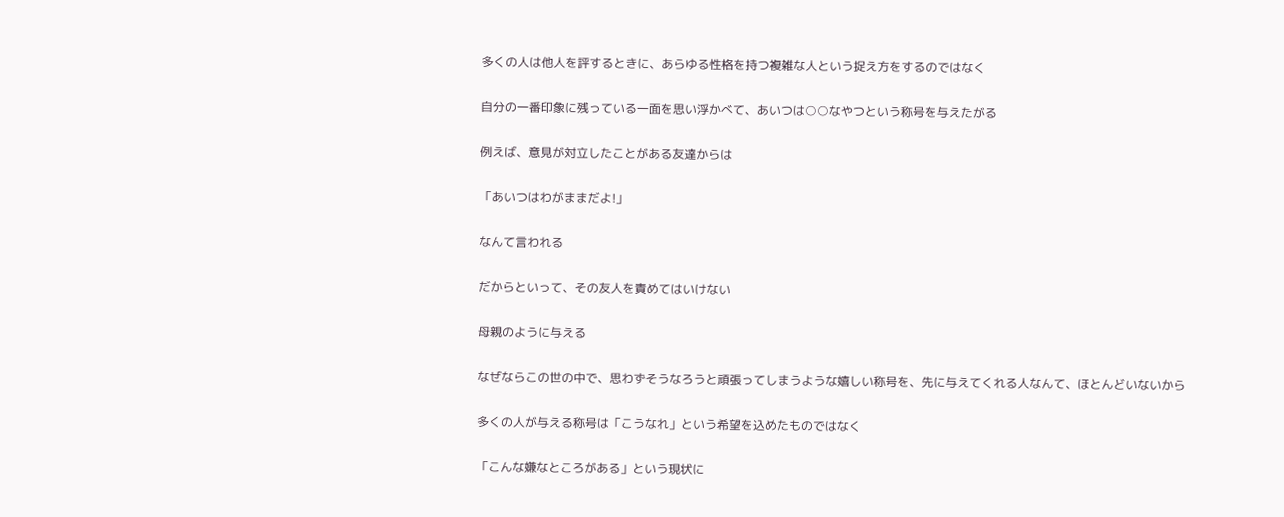多くの人は他人を評するときに、あらゆる性格を持つ複雑な人という捉え方をするのではなく


自分の一番印象に残っている一面を思い浮かべて、あいつは○○なやつという称号を与えたがる


例えば、意見が対立したことがある友達からは


「あいつはわがままだよ!」


なんて言われる


だからといって、その友人を責めてはいけない


母親のように与える


なぜならこの世の中で、思わずそうなろうと頑張ってしまうような嬉しい称号を、先に与えてくれる人なんて、ほとんどいないから


多くの人が与える称号は「こうなれ」という希望を込めたものではなく


「こんな嫌なところがある」という現状に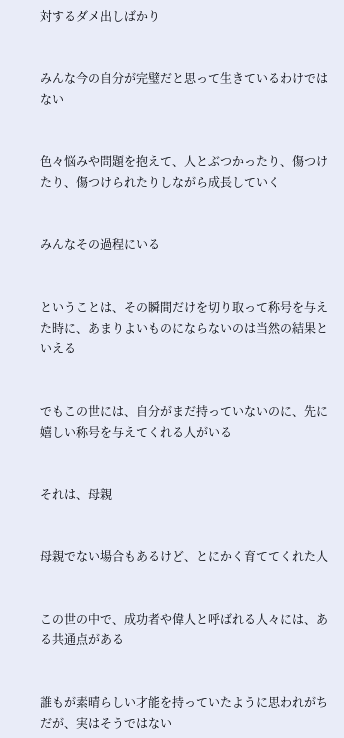対するダメ出しばかり


みんな今の自分が完璧だと思って生きているわけではない


色々悩みや問題を抱えて、人とぶつかったり、傷つけたり、傷つけられたりしながら成長していく


みんなその過程にいる


ということは、その瞬間だけを切り取って称号を与えた時に、あまりよいものにならないのは当然の結果といえる


でもこの世には、自分がまだ持っていないのに、先に嬉しい称号を与えてくれる人がいる


それは、母親


母親でない場合もあるけど、とにかく育ててくれた人


この世の中で、成功者や偉人と呼ばれる人々には、ある共通点がある


誰もが素晴らしい才能を持っていたように思われがちだが、実はそうではない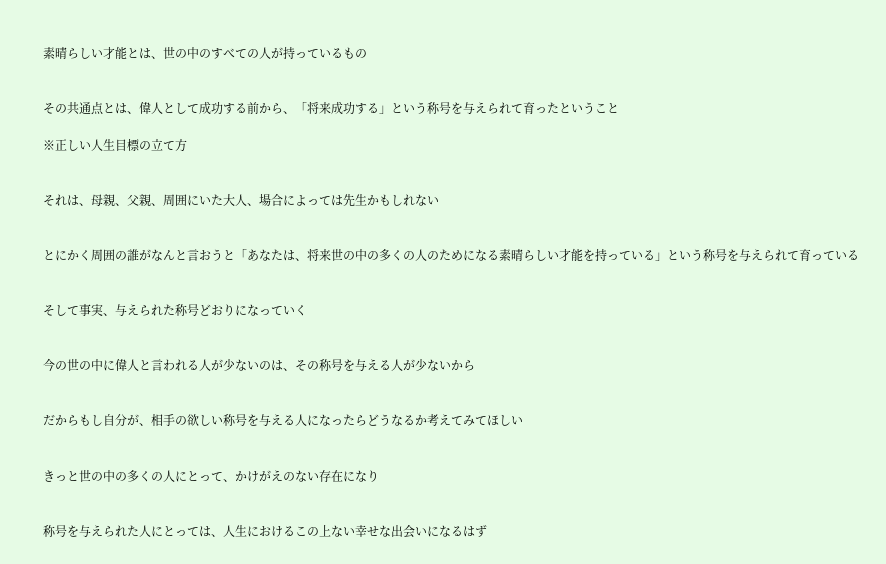素晴らしい才能とは、世の中のすべての人が持っているもの


その共通点とは、偉人として成功する前から、「将来成功する」という称号を与えられて育ったということ

※正しい人生目標の立て方


それは、母親、父親、周囲にいた大人、場合によっては先生かもしれない


とにかく周囲の誰がなんと言おうと「あなたは、将来世の中の多くの人のためになる素晴らしい才能を持っている」という称号を与えられて育っている


そして事実、与えられた称号どおりになっていく


今の世の中に偉人と言われる人が少ないのは、その称号を与える人が少ないから


だからもし自分が、相手の欲しい称号を与える人になったらどうなるか考えてみてほしい


きっと世の中の多くの人にとって、かけがえのない存在になり


称号を与えられた人にとっては、人生におけるこの上ない幸せな出会いになるはず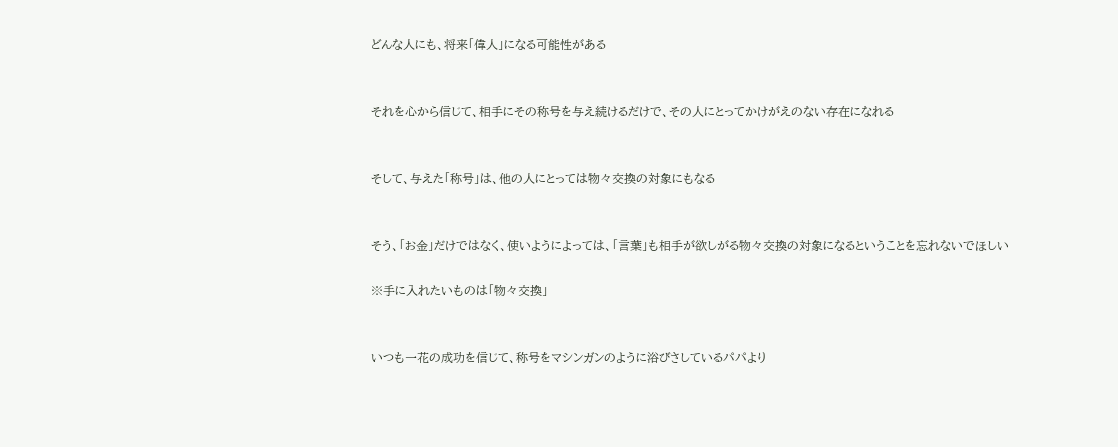どんな人にも、将来「偉人」になる可能性がある


それを心から信じて、相手にその称号を与え続けるだけで、その人にとってかけがえのない存在になれる


そして、与えた「称号」は、他の人にとっては物々交換の対象にもなる


そう、「お金」だけではなく、使いようによっては、「言葉」も相手が欲しがる物々交換の対象になるということを忘れないでほしい

※手に入れたいものは「物々交換」


いつも一花の成功を信じて、称号をマシンガンのように浴びさしているパパより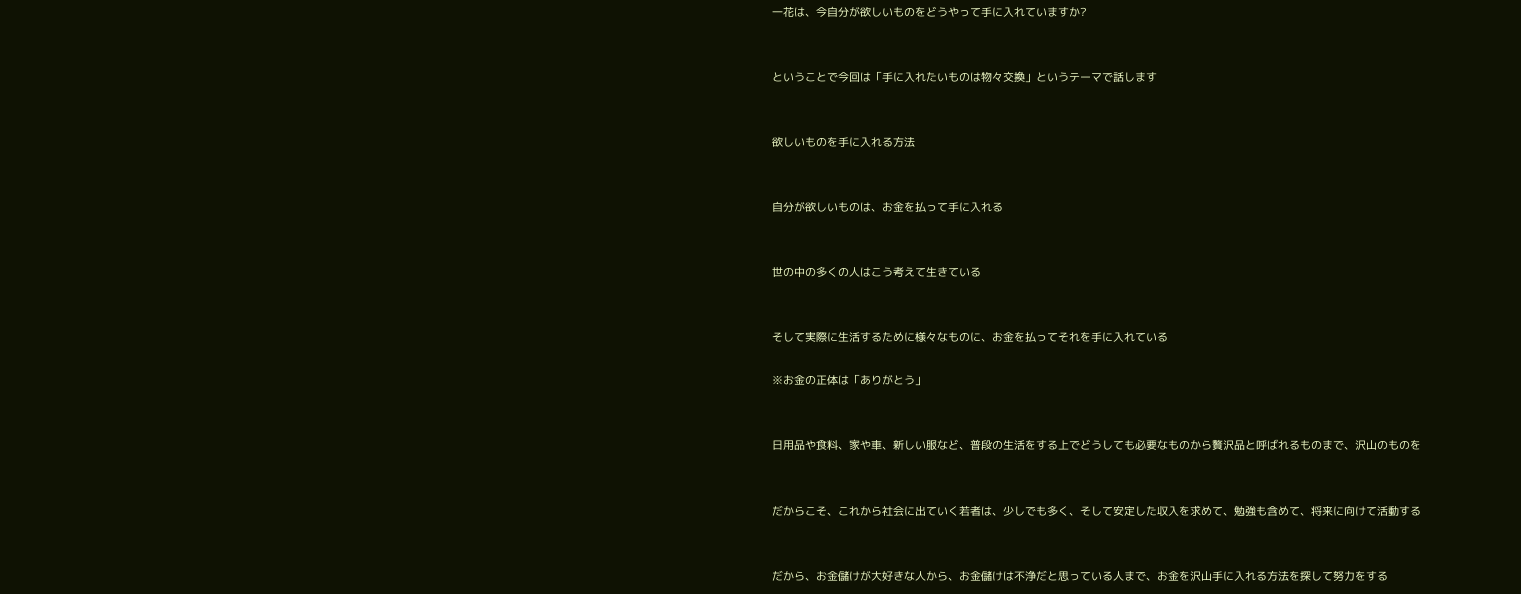一花は、今自分が欲しいものをどうやって手に入れていますか?


ということで今回は「手に入れたいものは物々交換」というテーマで話します


欲しいものを手に入れる方法


自分が欲しいものは、お金を払って手に入れる


世の中の多くの人はこう考えて生きている


そして実際に生活するために様々なものに、お金を払ってそれを手に入れている

※お金の正体は「ありがとう」


日用品や食料、家や車、新しい服など、普段の生活をする上でどうしても必要なものから贅沢品と呼ばれるものまで、沢山のものを


だからこそ、これから社会に出ていく若者は、少しでも多く、そして安定した収入を求めて、勉強も含めて、将来に向けて活動する


だから、お金儲けが大好きな人から、お金儲けは不浄だと思っている人まで、お金を沢山手に入れる方法を探して努力をする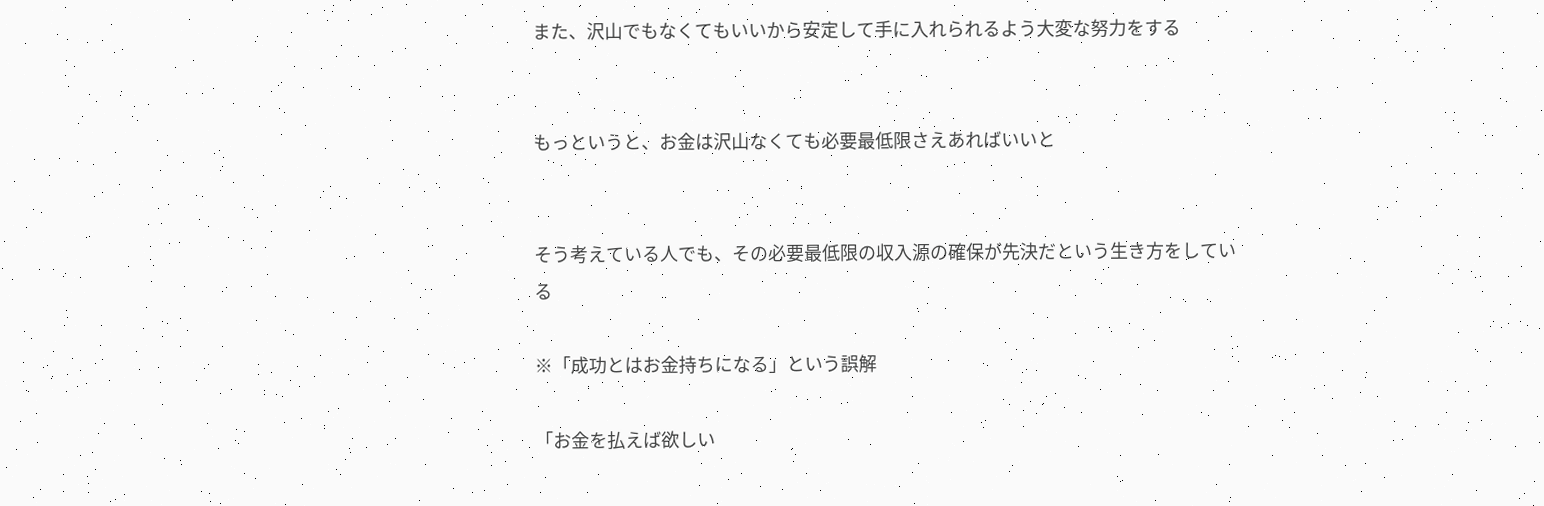また、沢山でもなくてもいいから安定して手に入れられるよう大変な努力をする


もっというと、お金は沢山なくても必要最低限さえあればいいと


そう考えている人でも、その必要最低限の収入源の確保が先決だという生き方をしている

※「成功とはお金持ちになる」という誤解

「お金を払えば欲しい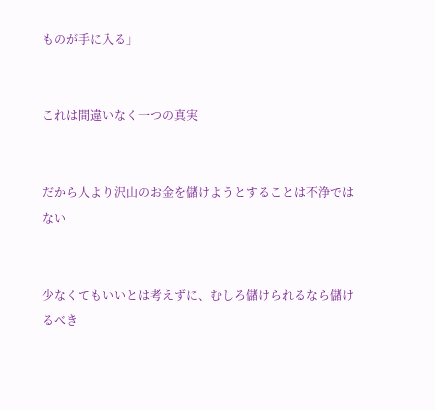ものが手に入る」


これは間違いなく一つの真実


だから人より沢山のお金を儲けようとすることは不浄ではない


少なくてもいいとは考えずに、むしろ儲けられるなら儲けるべき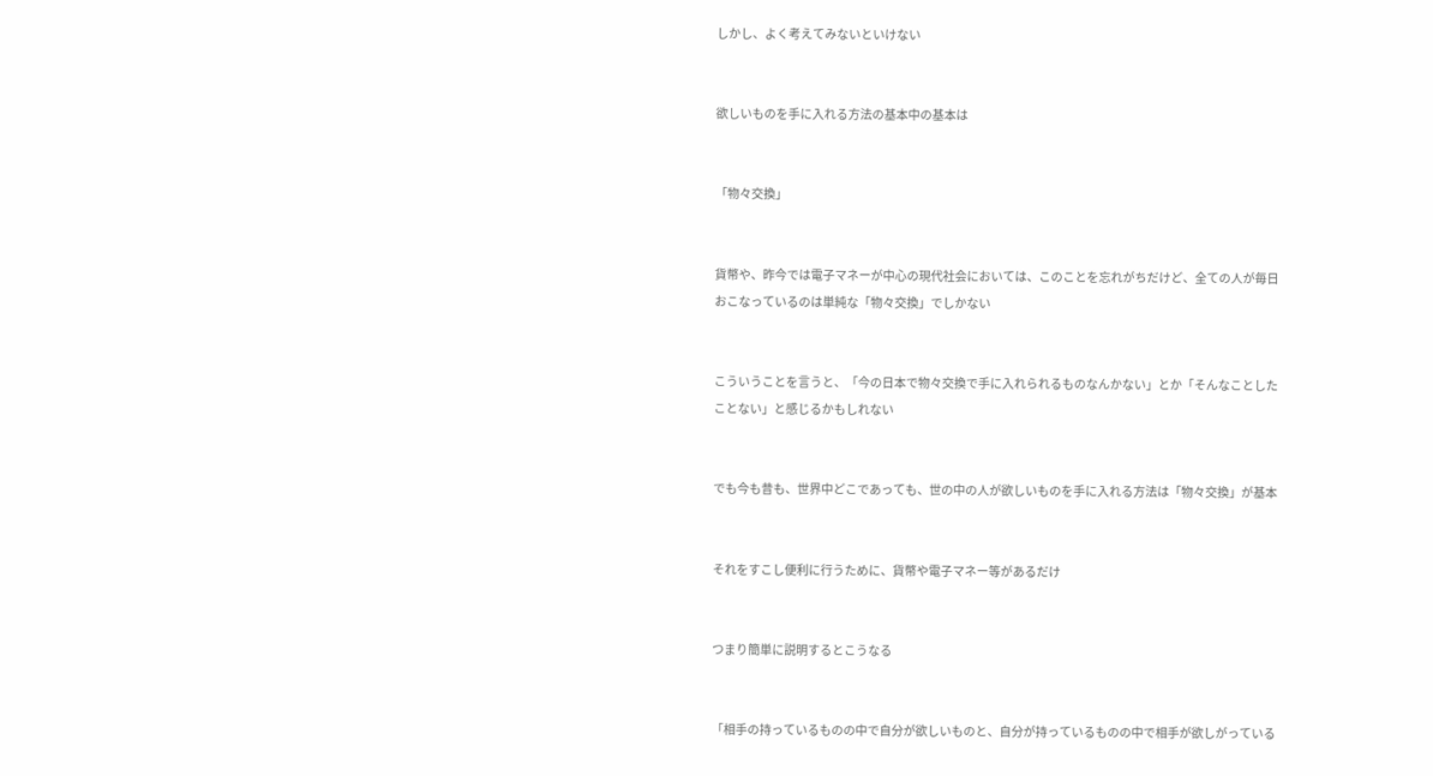しかし、よく考えてみないといけない


欲しいものを手に入れる方法の基本中の基本は


「物々交換」


貨幣や、昨今では電子マネーが中心の現代社会においては、このことを忘れがちだけど、全ての人が毎日おこなっているのは単純な「物々交換」でしかない


こういうことを言うと、「今の日本で物々交換で手に入れられるものなんかない」とか「そんなことしたことない」と感じるかもしれない


でも今も昔も、世界中どこであっても、世の中の人が欲しいものを手に入れる方法は「物々交換」が基本


それをすこし便利に行うために、貨幣や電子マネー等があるだけ


つまり簡単に説明するとこうなる


「相手の持っているものの中で自分が欲しいものと、自分が持っているものの中で相手が欲しがっている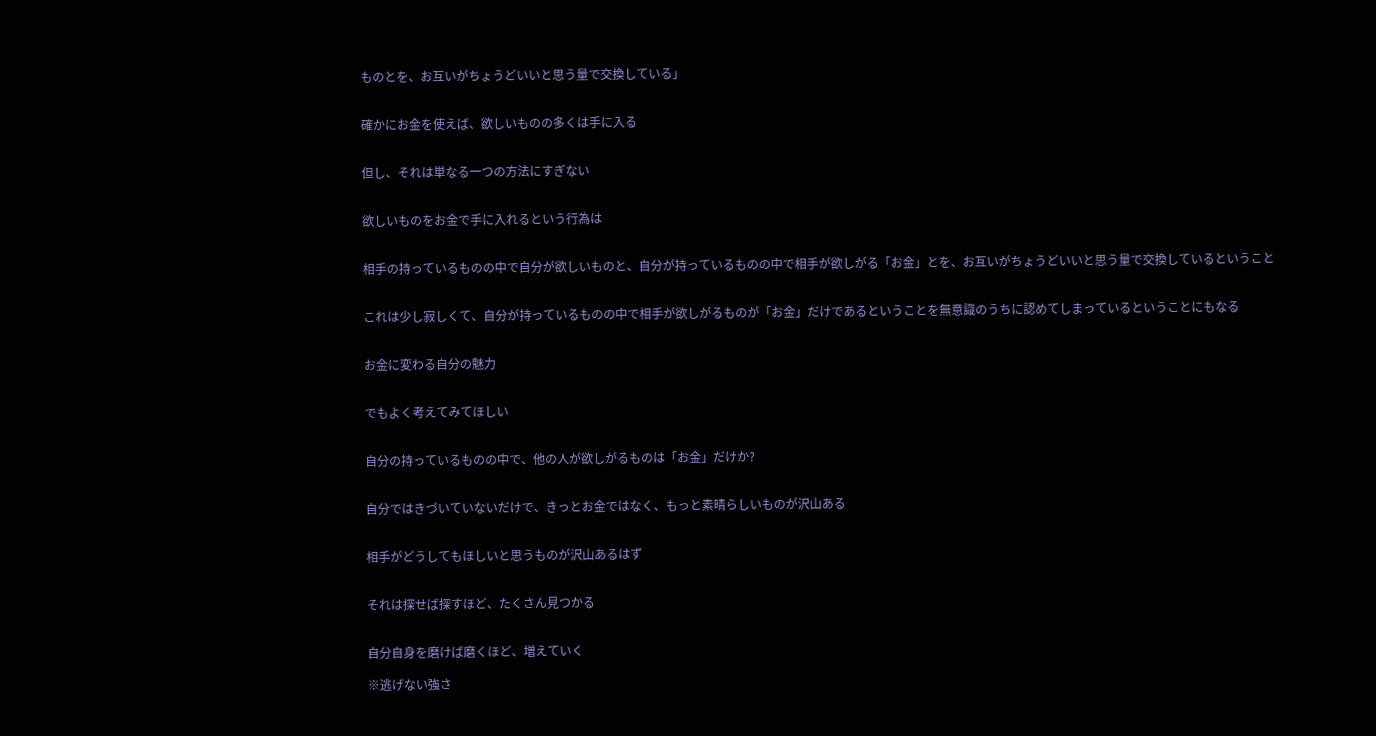ものとを、お互いがちょうどいいと思う量で交換している」


確かにお金を使えば、欲しいものの多くは手に入る


但し、それは単なる一つの方法にすぎない


欲しいものをお金で手に入れるという行為は


相手の持っているものの中で自分が欲しいものと、自分が持っているものの中で相手が欲しがる「お金」とを、お互いがちょうどいいと思う量で交換しているということ


これは少し寂しくて、自分が持っているものの中で相手が欲しがるものが「お金」だけであるということを無意識のうちに認めてしまっているということにもなる


お金に変わる自分の魅力


でもよく考えてみてほしい


自分の持っているものの中で、他の人が欲しがるものは「お金」だけか?


自分ではきづいていないだけで、きっとお金ではなく、もっと素晴らしいものが沢山ある


相手がどうしてもほしいと思うものが沢山あるはず


それは探せば探すほど、たくさん見つかる


自分自身を磨けば磨くほど、増えていく

※逃げない強さ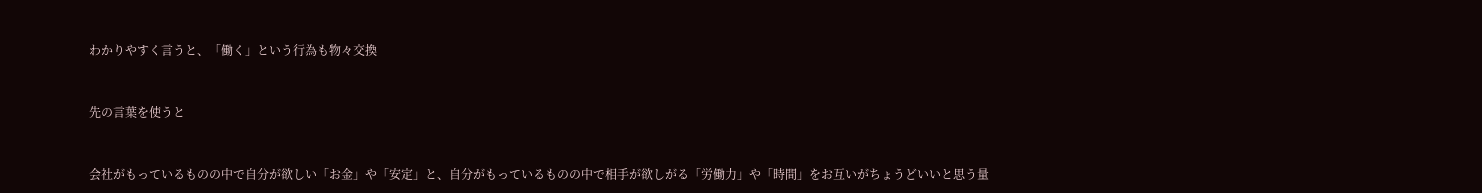わかりやすく言うと、「働く」という行為も物々交換


先の言葉を使うと


会社がもっているものの中で自分が欲しい「お金」や「安定」と、自分がもっているものの中で相手が欲しがる「労働力」や「時間」をお互いがちょうどいいと思う量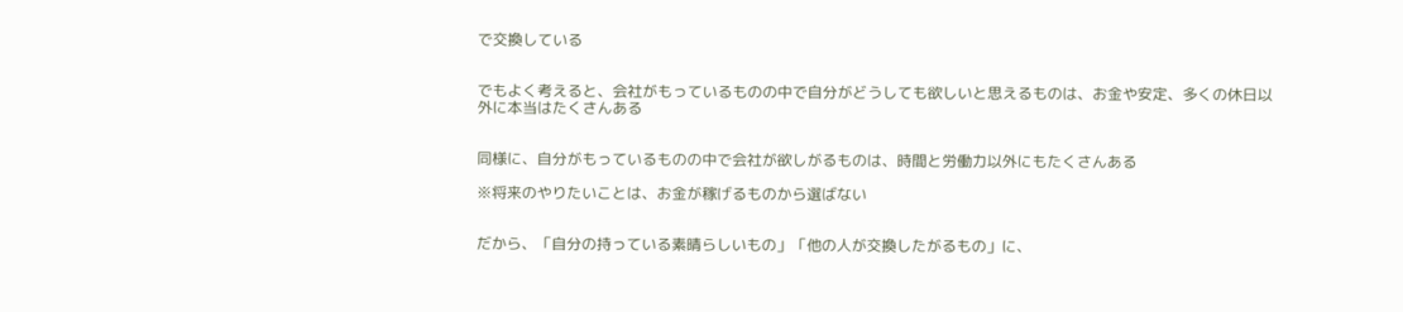で交換している


でもよく考えると、会社がもっているものの中で自分がどうしても欲しいと思えるものは、お金や安定、多くの休日以外に本当はたくさんある


同様に、自分がもっているものの中で会社が欲しがるものは、時間と労働力以外にもたくさんある

※将来のやりたいことは、お金が稼げるものから選ばない


だから、「自分の持っている素晴らしいもの」「他の人が交換したがるもの」に、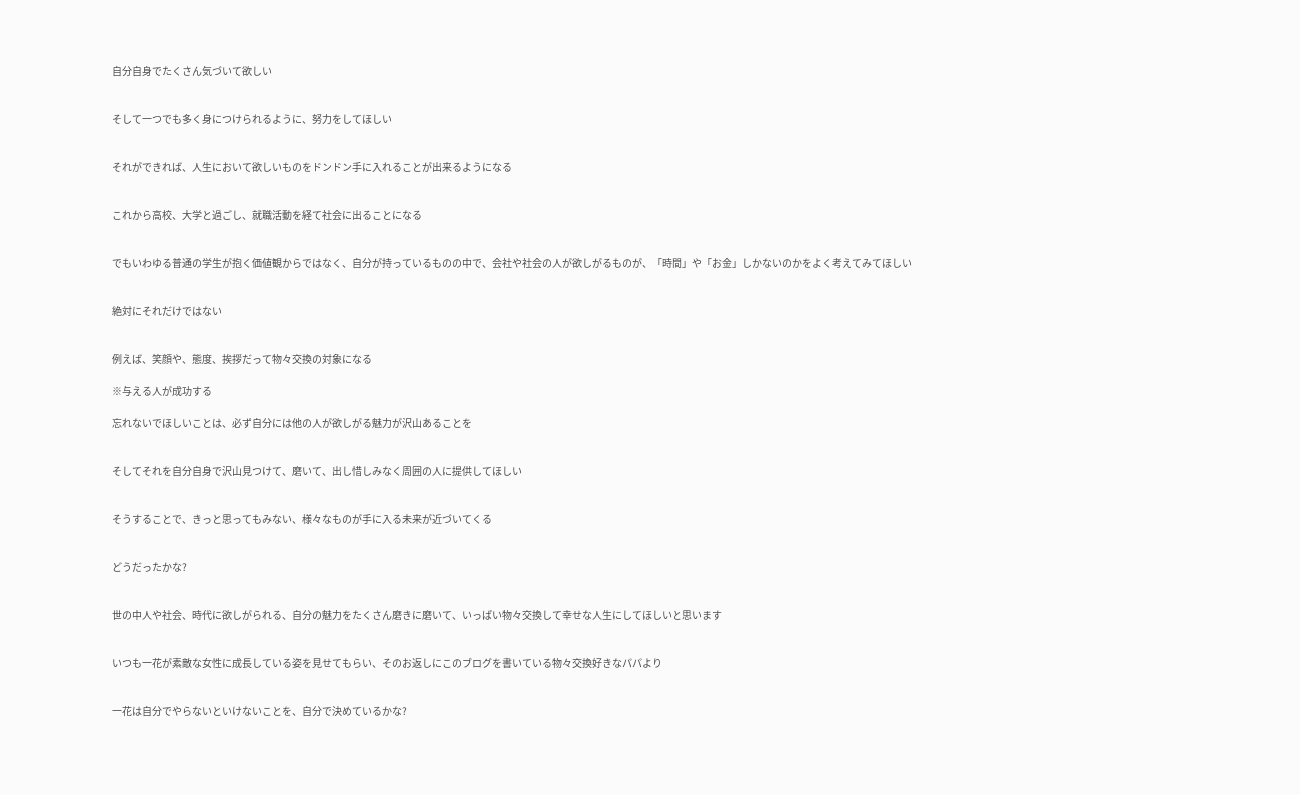自分自身でたくさん気づいて欲しい


そして一つでも多く身につけられるように、努力をしてほしい


それができれば、人生において欲しいものをドンドン手に入れることが出来るようになる


これから高校、大学と過ごし、就職活動を経て社会に出ることになる


でもいわゆる普通の学生が抱く価値観からではなく、自分が持っているものの中で、会社や社会の人が欲しがるものが、「時間」や「お金」しかないのかをよく考えてみてほしい


絶対にそれだけではない


例えば、笑顔や、態度、挨拶だって物々交換の対象になる

※与える人が成功する

忘れないでほしいことは、必ず自分には他の人が欲しがる魅力が沢山あることを


そしてそれを自分自身で沢山見つけて、磨いて、出し惜しみなく周囲の人に提供してほしい


そうすることで、きっと思ってもみない、様々なものが手に入る未来が近づいてくる


どうだったかな?


世の中人や社会、時代に欲しがられる、自分の魅力をたくさん磨きに磨いて、いっぱい物々交換して幸せな人生にしてほしいと思います


いつも一花が素敵な女性に成長している姿を見せてもらい、そのお返しにこのブログを書いている物々交換好きなパパより


一花は自分でやらないといけないことを、自分で決めているかな?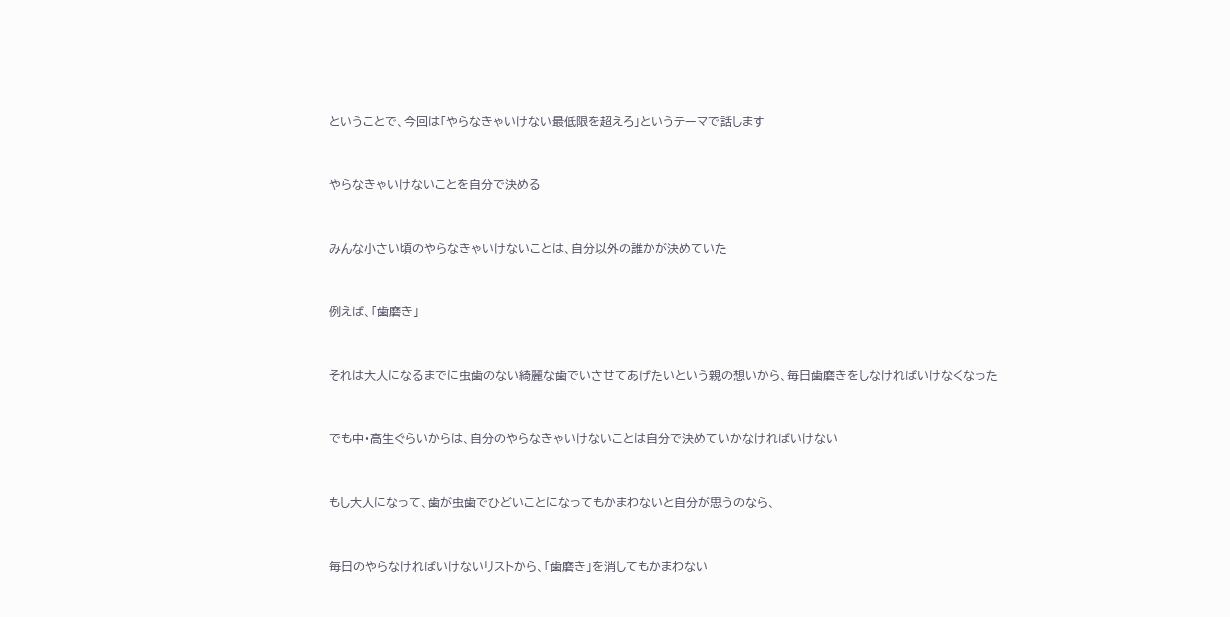ということで、今回は「やらなきゃいけない最低限を超えろ」というテーマで話します


やらなきゃいけないことを自分で決める


みんな小さい頃のやらなきゃいけないことは、自分以外の誰かが決めていた


例えば、「歯磨き」


それは大人になるまでに虫歯のない綺麗な歯でいさせてあげたいという親の想いから、毎日歯磨きをしなければいけなくなった


でも中・高生ぐらいからは、自分のやらなきゃいけないことは自分で決めていかなければいけない


もし大人になって、歯が虫歯でひどいことになってもかまわないと自分が思うのなら、


毎日のやらなければいけないリストから、「歯磨き」を消してもかまわない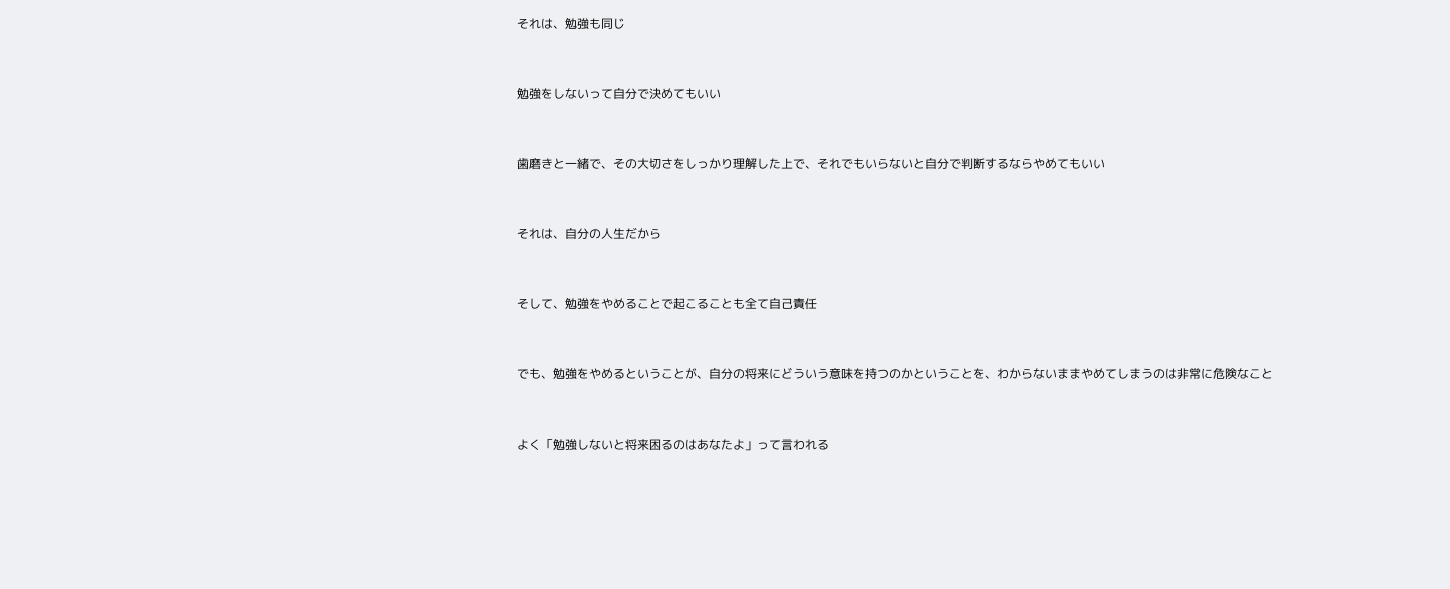それは、勉強も同じ


勉強をしないって自分で決めてもいい


歯磨きと一緒で、その大切さをしっかり理解した上で、それでもいらないと自分で判断するならやめてもいい


それは、自分の人生だから


そして、勉強をやめることで起こることも全て自己責任


でも、勉強をやめるということが、自分の将来にどういう意味を持つのかということを、わからないままやめてしまうのは非常に危険なこと


よく「勉強しないと将来困るのはあなたよ」って言われる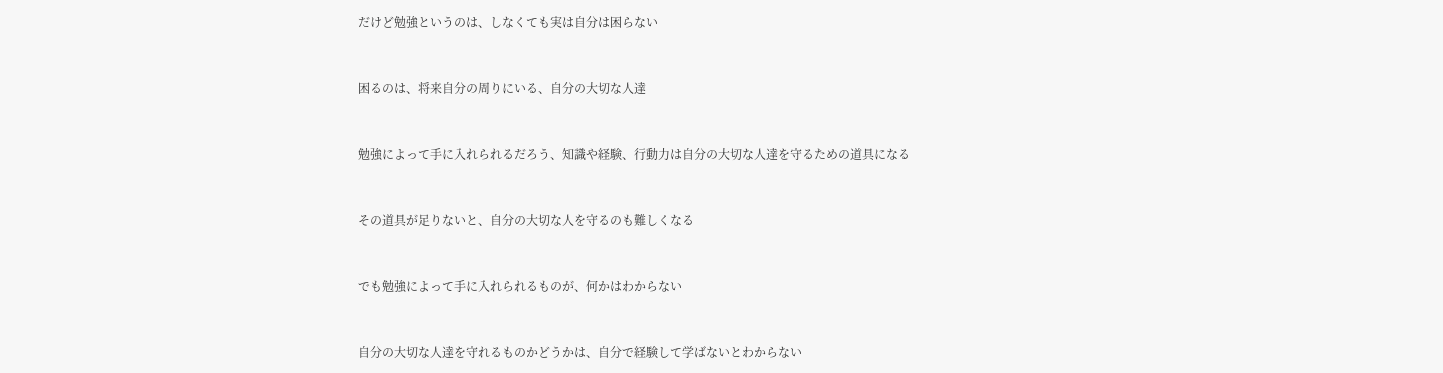だけど勉強というのは、しなくても実は自分は困らない


困るのは、将来自分の周りにいる、自分の大切な人達


勉強によって手に入れられるだろう、知識や経験、行動力は自分の大切な人達を守るための道具になる


その道具が足りないと、自分の大切な人を守るのも難しくなる


でも勉強によって手に入れられるものが、何かはわからない


自分の大切な人達を守れるものかどうかは、自分で経験して学ばないとわからない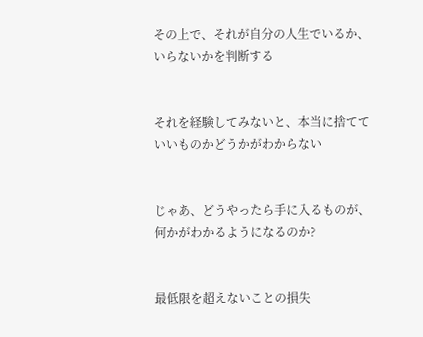その上で、それが自分の人生でいるか、いらないかを判断する


それを経験してみないと、本当に捨てていいものかどうかがわからない


じゃあ、どうやったら手に入るものが、何かがわかるようになるのか?


最低限を超えないことの損失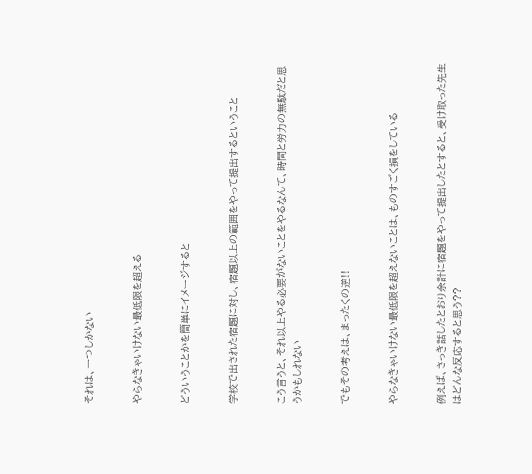それは、一つしかない


やらなきゃいけない最低限を超える


どういうことかを簡単にイメージすると


学校で出された宿題に対し、宿題以上の範囲をやって提出するということ


こう言うと、それ以上やる必要がないことをやるなんて、時間と労力の無駄だと思うかもしれない


でもその考えは、まったくの逆!!


やらなきゃいけない最低限を超えないことは、ものすごく損をしている


例えば、さっき話したとおり余計に宿題をやって提出したとすると、受け取った先生はどんな反応すると思う??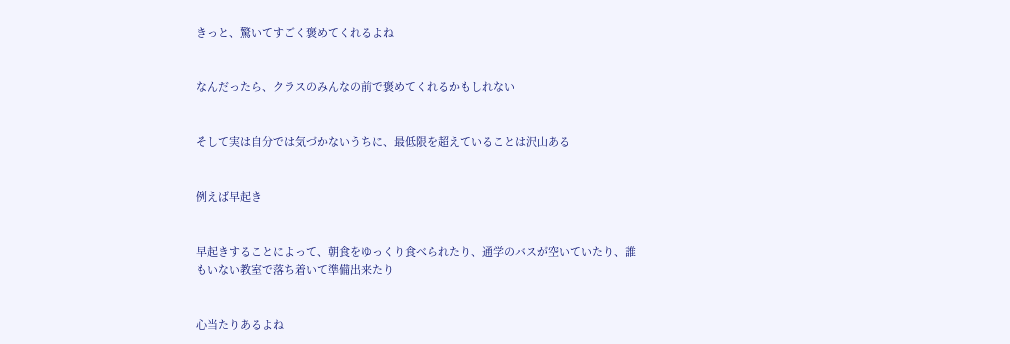きっと、驚いてすごく褒めてくれるよね


なんだったら、クラスのみんなの前で褒めてくれるかもしれない


そして実は自分では気づかないうちに、最低限を超えていることは沢山ある


例えば早起き


早起きすることによって、朝食をゆっくり食べられたり、通学のバスが空いていたり、誰もいない教室で落ち着いて準備出来たり


心当たりあるよね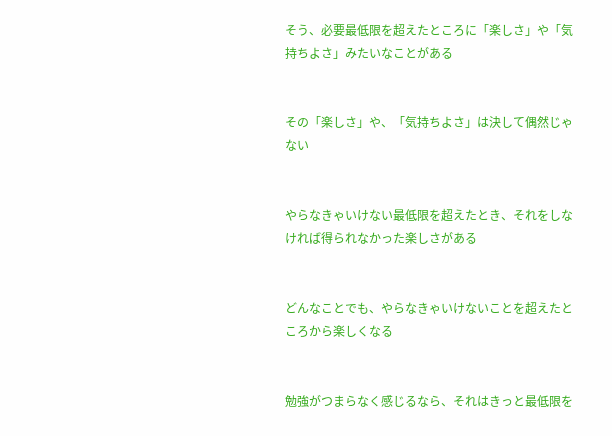そう、必要最低限を超えたところに「楽しさ」や「気持ちよさ」みたいなことがある


その「楽しさ」や、「気持ちよさ」は決して偶然じゃない


やらなきゃいけない最低限を超えたとき、それをしなければ得られなかった楽しさがある


どんなことでも、やらなきゃいけないことを超えたところから楽しくなる


勉強がつまらなく感じるなら、それはきっと最低限を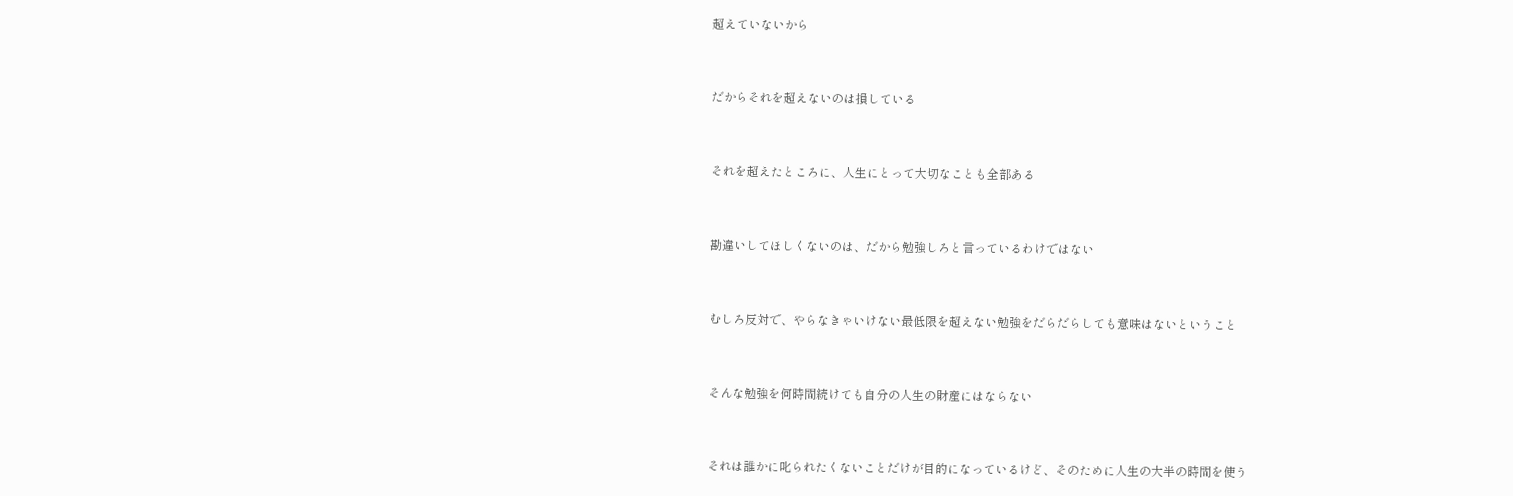超えていないから


だからそれを超えないのは損している


それを超えたところに、人生にとって大切なことも全部ある


勘違いしてほしくないのは、だから勉強しろと言っているわけではない


むしろ反対で、やらなきゃいけない最低限を超えない勉強をだらだらしても意味はないということ


そんな勉強を何時間続けても自分の人生の財産にはならない


それは誰かに叱られたくないことだけが目的になっているけど、そのために人生の大半の時間を使う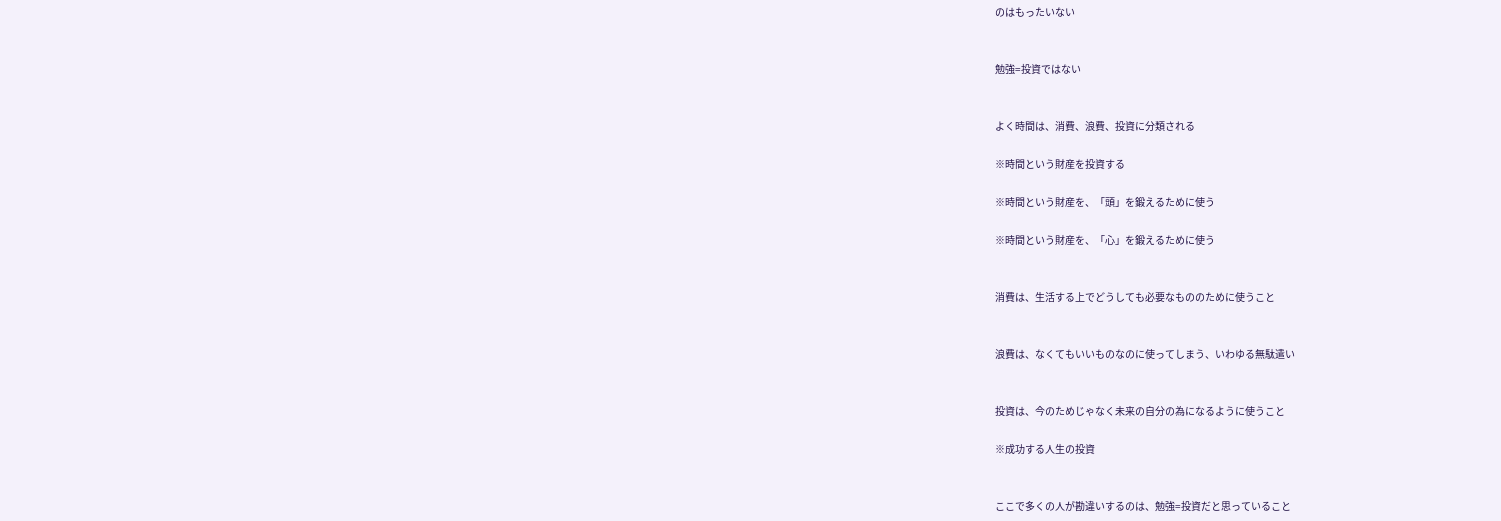のはもったいない


勉強=投資ではない


よく時間は、消費、浪費、投資に分類される

※時間という財産を投資する

※時間という財産を、「頭」を鍛えるために使う

※時間という財産を、「心」を鍛えるために使う


消費は、生活する上でどうしても必要なもののために使うこと


浪費は、なくてもいいものなのに使ってしまう、いわゆる無駄遣い


投資は、今のためじゃなく未来の自分の為になるように使うこと

※成功する人生の投資


ここで多くの人が勘違いするのは、勉強=投資だと思っていること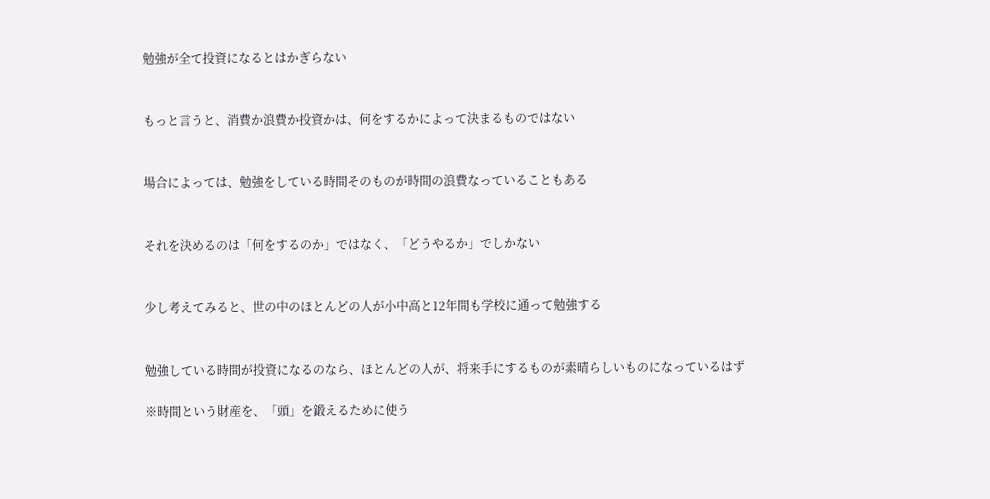勉強が全て投資になるとはかぎらない


もっと言うと、消費か浪費か投資かは、何をするかによって決まるものではない


場合によっては、勉強をしている時間そのものが時間の浪費なっていることもある


それを決めるのは「何をするのか」ではなく、「どうやるか」でしかない


少し考えてみると、世の中のほとんどの人が小中高と12年間も学校に通って勉強する


勉強している時間が投資になるのなら、ほとんどの人が、将来手にするものが素晴らしいものになっているはず

※時間という財産を、「頭」を鍛えるために使う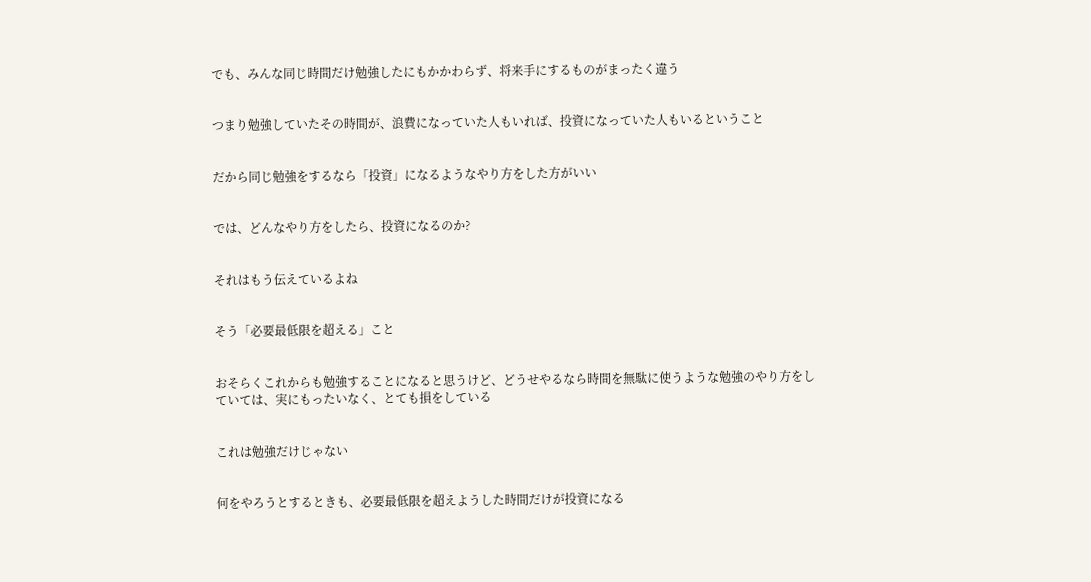でも、みんな同じ時間だけ勉強したにもかかわらず、将来手にするものがまったく違う


つまり勉強していたその時間が、浪費になっていた人もいれば、投資になっていた人もいるということ


だから同じ勉強をするなら「投資」になるようなやり方をした方がいい


では、どんなやり方をしたら、投資になるのか?


それはもう伝えているよね


そう「必要最低限を超える」こと


おそらくこれからも勉強することになると思うけど、どうせやるなら時間を無駄に使うような勉強のやり方をしていては、実にもったいなく、とても損をしている


これは勉強だけじゃない


何をやろうとするときも、必要最低限を超えようした時間だけが投資になる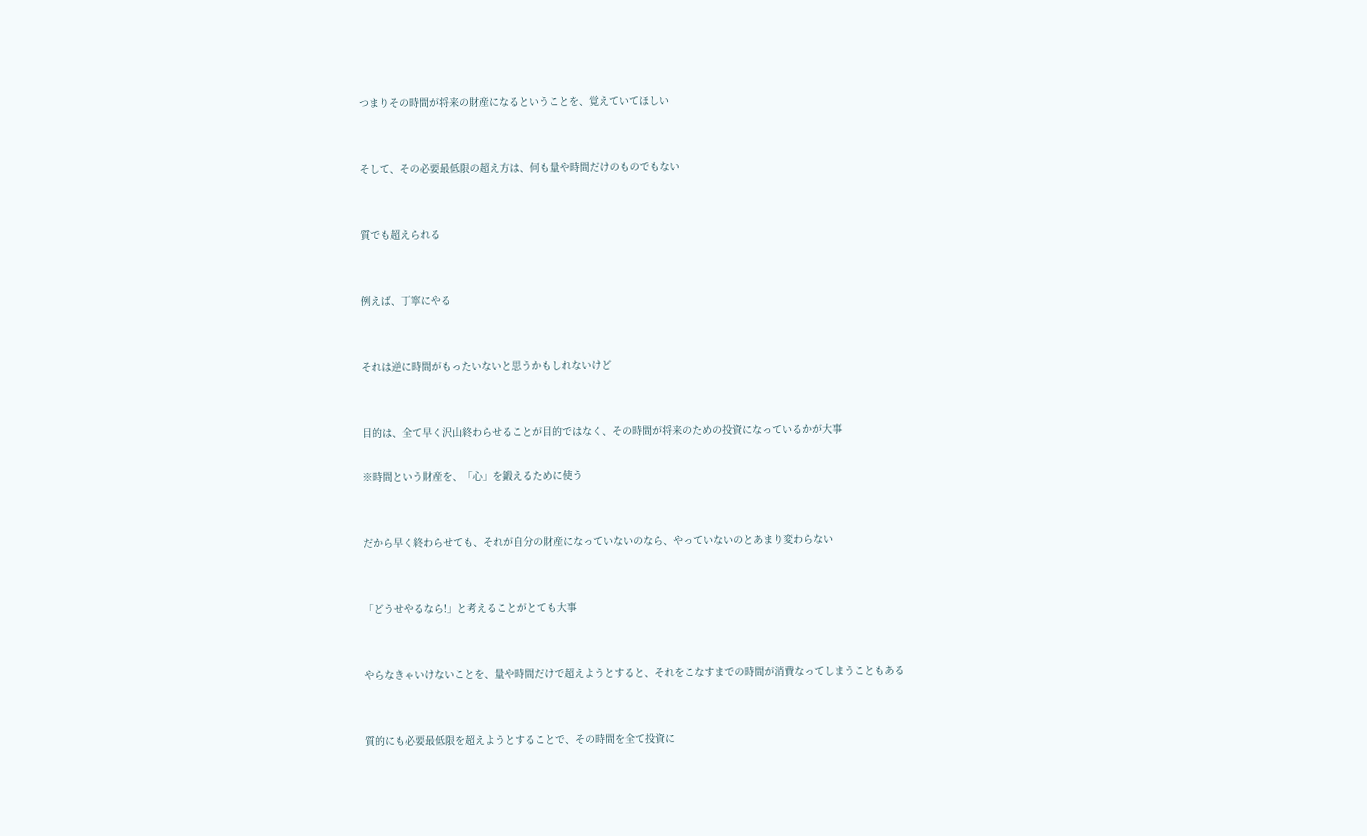つまりその時間が将来の財産になるということを、覚えていてほしい


そして、その必要最低限の超え方は、何も量や時間だけのものでもない


質でも超えられる


例えば、丁寧にやる


それは逆に時間がもったいないと思うかもしれないけど


目的は、全て早く沢山終わらせることが目的ではなく、その時間が将来のための投資になっているかが大事

※時間という財産を、「心」を鍛えるために使う


だから早く終わらせても、それが自分の財産になっていないのなら、やっていないのとあまり変わらない


「どうせやるなら!」と考えることがとても大事


やらなきゃいけないことを、量や時間だけで超えようとすると、それをこなすまでの時間が消費なってしまうこともある


質的にも必要最低限を超えようとすることで、その時間を全て投資に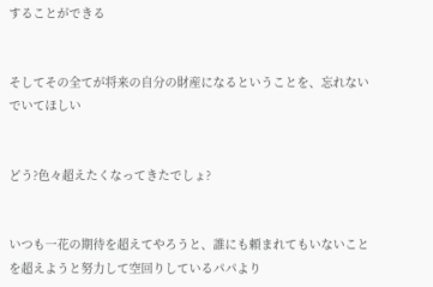することができる


そしてその全てが将来の自分の財産になるということを、忘れないでいてほしい


どう?色々超えたくなってきたでしょ?


いつも一花の期待を超えてやろうと、誰にも頼まれてもいないことを超えようと努力して空回りしているパパより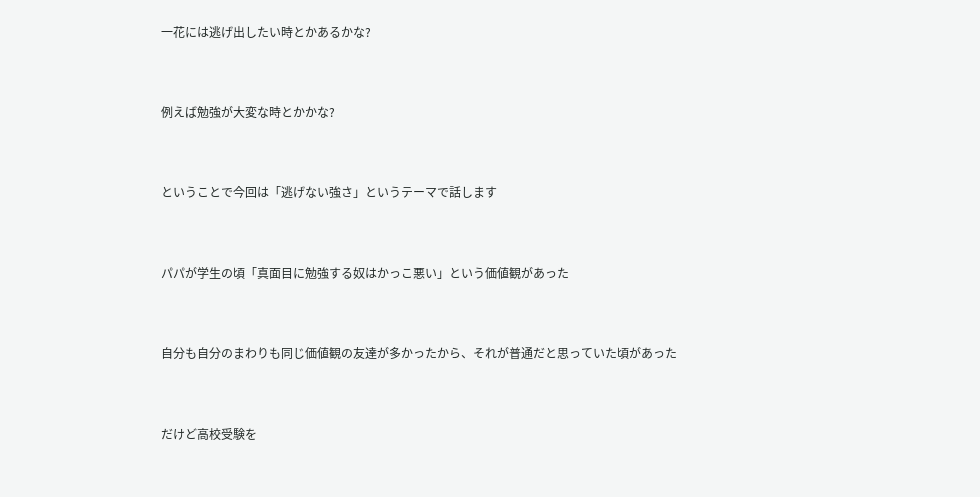一花には逃げ出したい時とかあるかな?


例えば勉強が大変な時とかかな?


ということで今回は「逃げない強さ」というテーマで話します


パパが学生の頃「真面目に勉強する奴はかっこ悪い」という価値観があった


自分も自分のまわりも同じ価値観の友達が多かったから、それが普通だと思っていた頃があった


だけど高校受験を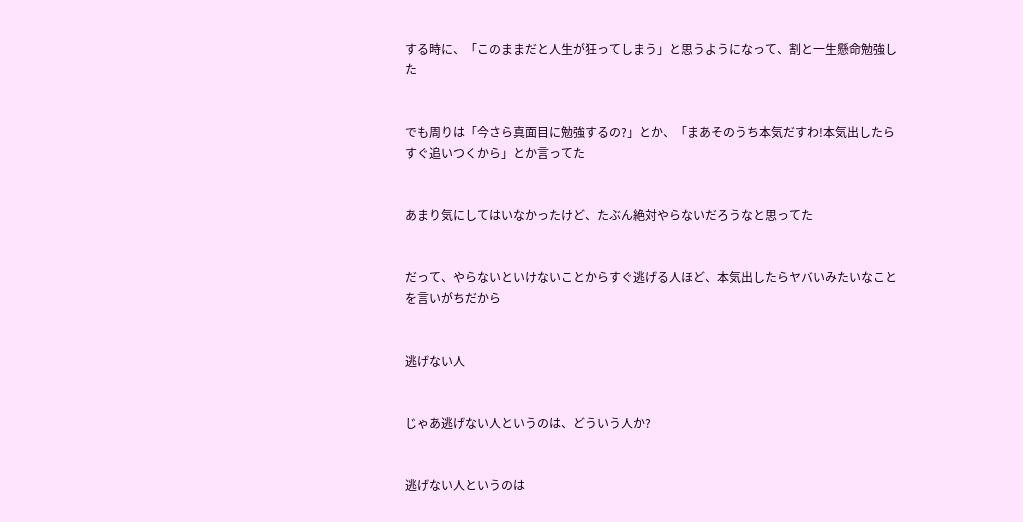する時に、「このままだと人生が狂ってしまう」と思うようになって、割と一生懸命勉強した


でも周りは「今さら真面目に勉強するの?」とか、「まあそのうち本気だすわ!本気出したらすぐ追いつくから」とか言ってた


あまり気にしてはいなかったけど、たぶん絶対やらないだろうなと思ってた


だって、やらないといけないことからすぐ逃げる人ほど、本気出したらヤバいみたいなことを言いがちだから


逃げない人


じゃあ逃げない人というのは、どういう人か?


逃げない人というのは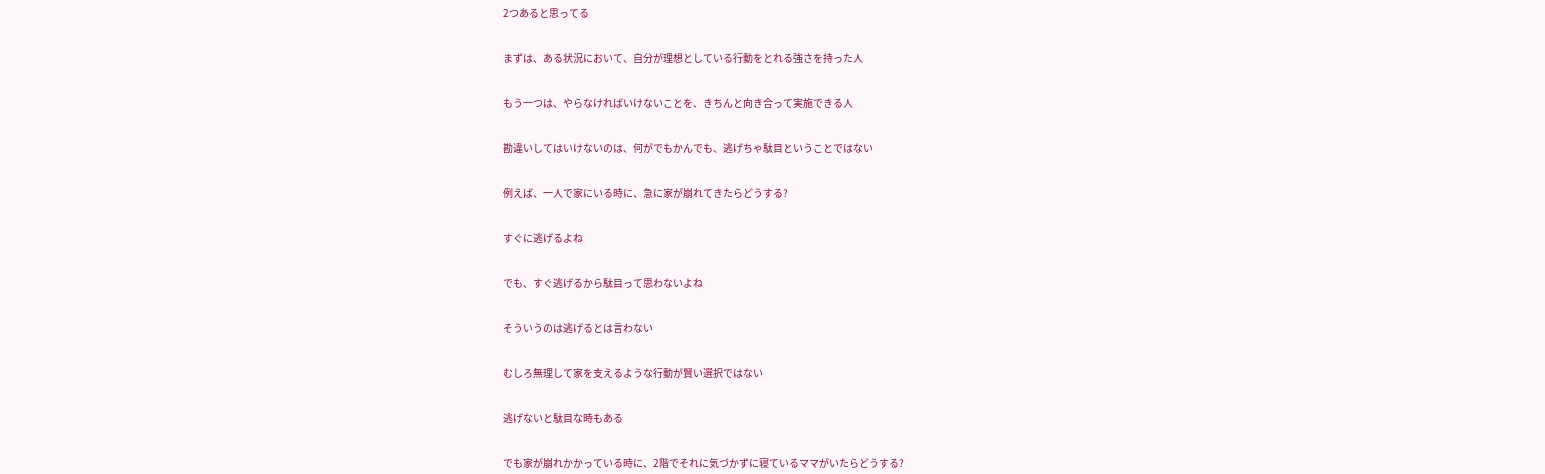2つあると思ってる


まずは、ある状況において、自分が理想としている行動をとれる強さを持った人


もう一つは、やらなければいけないことを、きちんと向き合って実施できる人


勘違いしてはいけないのは、何がでもかんでも、逃げちゃ駄目ということではない


例えば、一人で家にいる時に、急に家が崩れてきたらどうする?


すぐに逃げるよね


でも、すぐ逃げるから駄目って思わないよね


そういうのは逃げるとは言わない


むしろ無理して家を支えるような行動が賢い選択ではない


逃げないと駄目な時もある


でも家が崩れかかっている時に、2階でそれに気づかずに寝ているママがいたらどうする?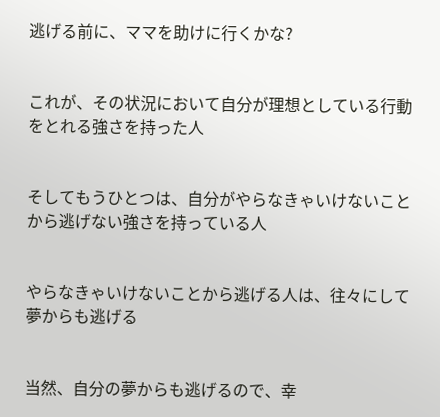逃げる前に、ママを助けに行くかな?


これが、その状況において自分が理想としている行動をとれる強さを持った人


そしてもうひとつは、自分がやらなきゃいけないことから逃げない強さを持っている人


やらなきゃいけないことから逃げる人は、往々にして夢からも逃げる


当然、自分の夢からも逃げるので、幸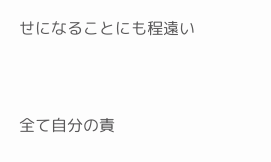せになることにも程遠い


全て自分の責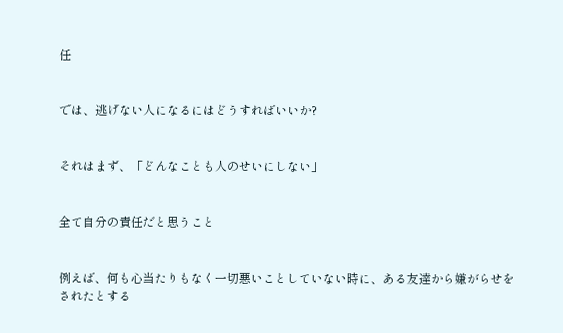任


では、逃げない人になるにはどうすればいいか?


それはまず、「どんなことも人のせいにしない」


全て自分の責任だと思うこと


例えば、何も心当たりもなく一切悪いことしていない時に、ある友達から嫌がらせをされたとする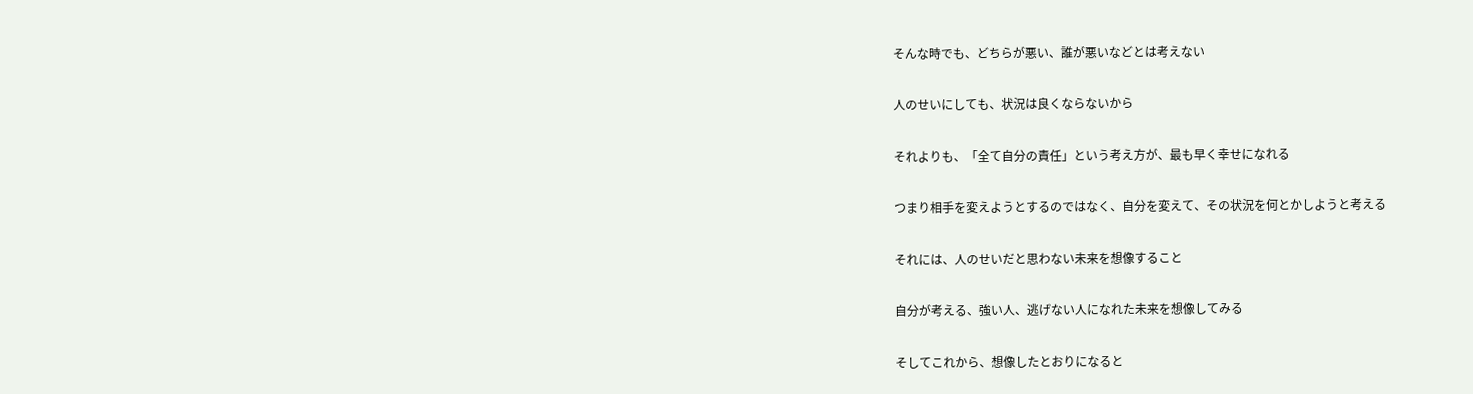そんな時でも、どちらが悪い、誰が悪いなどとは考えない


人のせいにしても、状況は良くならないから


それよりも、「全て自分の責任」という考え方が、最も早く幸せになれる


つまり相手を変えようとするのではなく、自分を変えて、その状況を何とかしようと考える


それには、人のせいだと思わない未来を想像すること


自分が考える、強い人、逃げない人になれた未来を想像してみる


そしてこれから、想像したとおりになると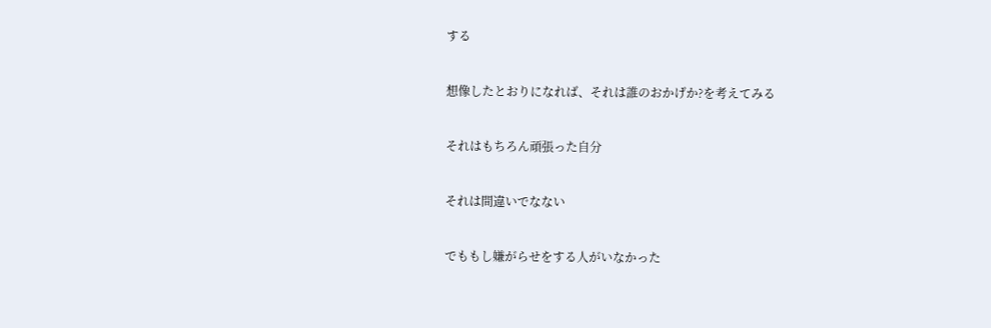する


想像したとおりになれば、それは誰のおかげか?を考えてみる


それはもちろん頑張った自分


それは間違いでなない


でももし嫌がらせをする人がいなかった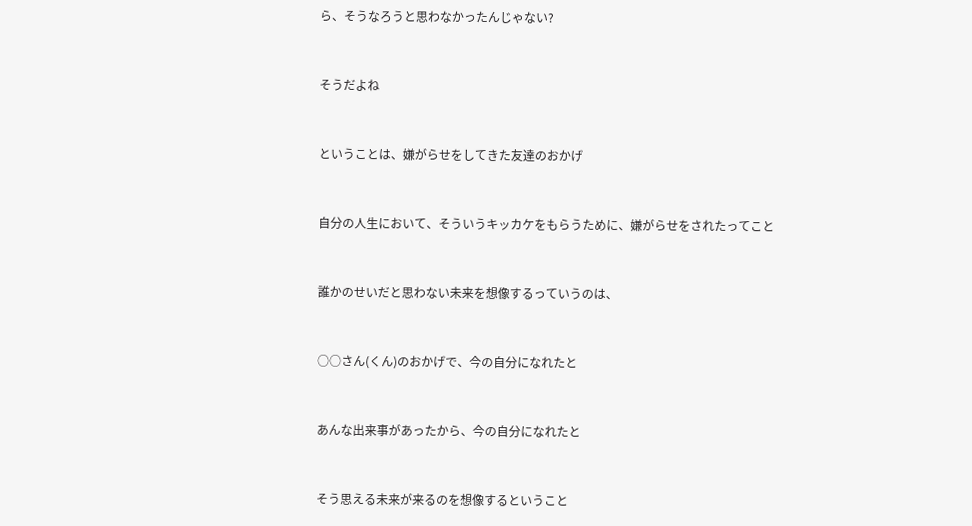ら、そうなろうと思わなかったんじゃない?


そうだよね


ということは、嫌がらせをしてきた友達のおかげ


自分の人生において、そういうキッカケをもらうために、嫌がらせをされたってこと


誰かのせいだと思わない未来を想像するっていうのは、


○○さん(くん)のおかげで、今の自分になれたと


あんな出来事があったから、今の自分になれたと


そう思える未来が来るのを想像するということ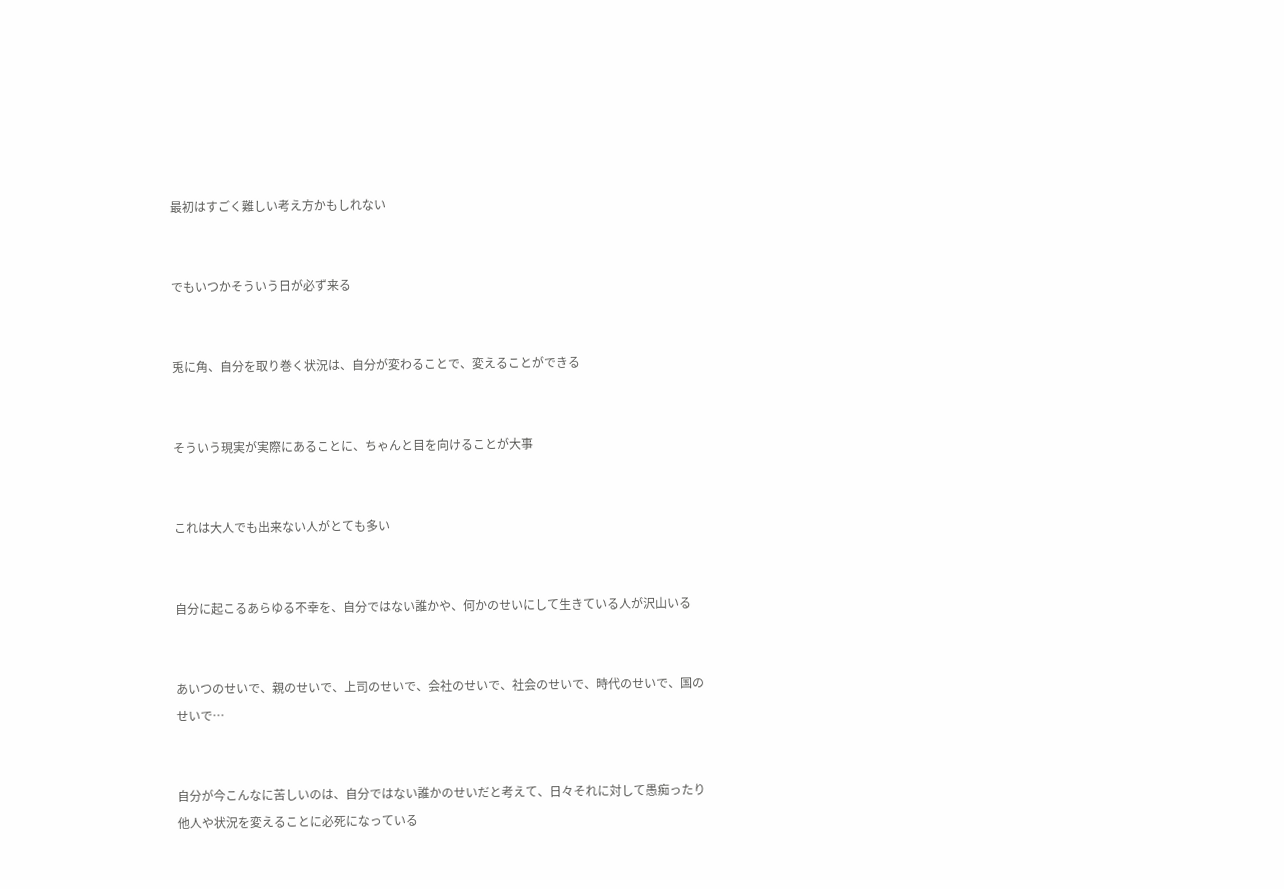最初はすごく難しい考え方かもしれない


でもいつかそういう日が必ず来る


兎に角、自分を取り巻く状況は、自分が変わることで、変えることができる


そういう現実が実際にあることに、ちゃんと目を向けることが大事


これは大人でも出来ない人がとても多い


自分に起こるあらゆる不幸を、自分ではない誰かや、何かのせいにして生きている人が沢山いる


あいつのせいで、親のせいで、上司のせいで、会社のせいで、社会のせいで、時代のせいで、国のせいで…


自分が今こんなに苦しいのは、自分ではない誰かのせいだと考えて、日々それに対して愚痴ったり他人や状況を変えることに必死になっている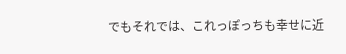でもそれでは、これっぽっちも幸せに近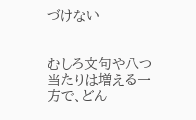づけない


むしろ文句や八つ当たりは増える一方で、どん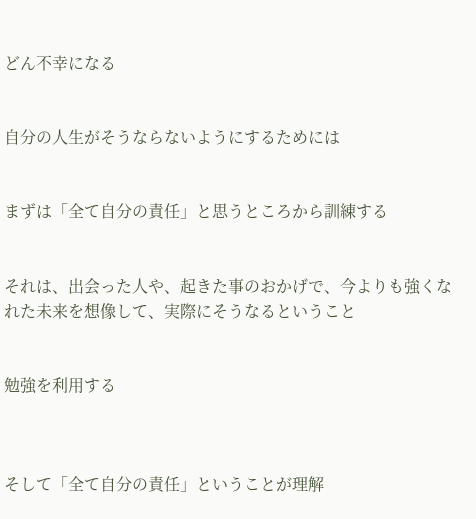どん不幸になる


自分の人生がそうならないようにするためには


まずは「全て自分の責任」と思うところから訓練する


それは、出会った人や、起きた事のおかげで、今よりも強くなれた未来を想像して、実際にそうなるということ


勉強を利用する



そして「全て自分の責任」ということが理解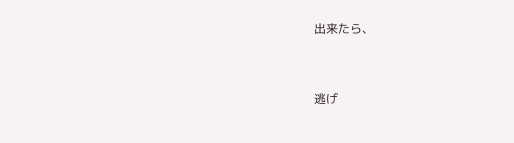出来たら、


逃げ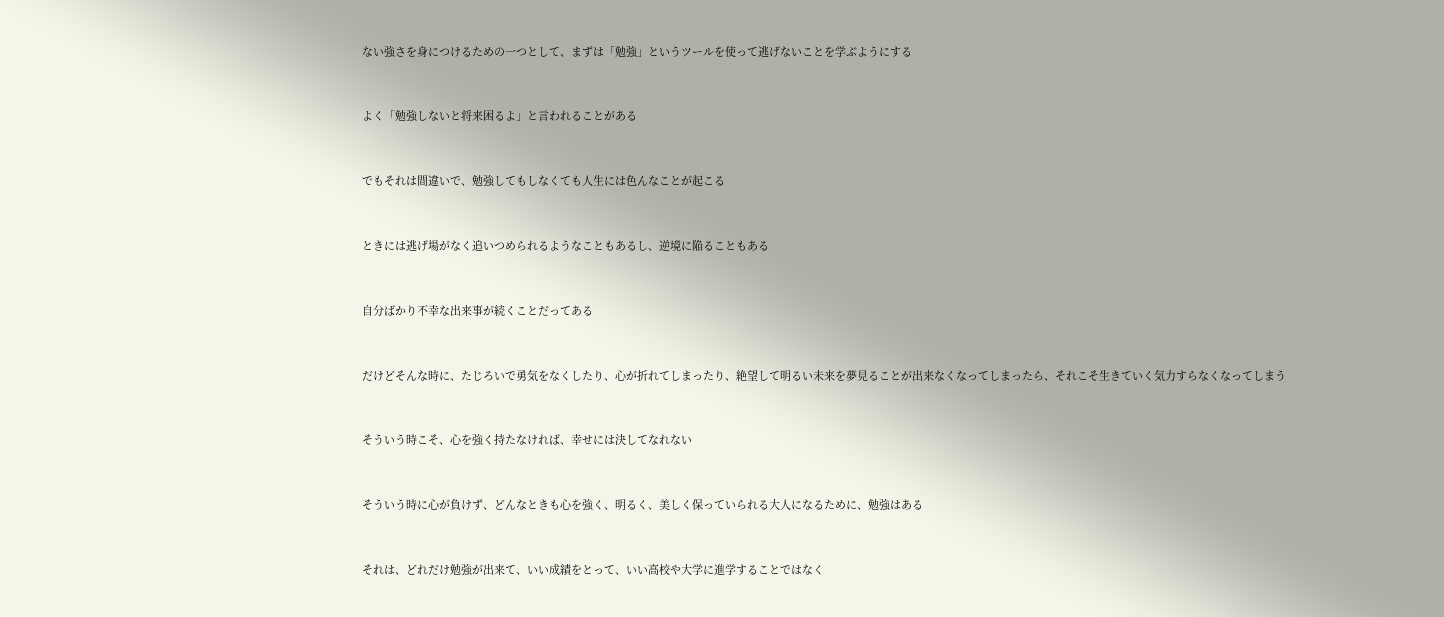ない強さを身につけるための一つとして、まずは「勉強」というツールを使って逃げないことを学ぶようにする


よく「勉強しないと将来困るよ」と言われることがある


でもそれは間違いで、勉強してもしなくても人生には色んなことが起こる


ときには逃げ場がなく追いつめられるようなこともあるし、逆境に陥ることもある


自分ばかり不幸な出来事が続くことだってある


だけどそんな時に、たじろいで勇気をなくしたり、心が折れてしまったり、絶望して明るい未来を夢見ることが出来なくなってしまったら、それこそ生きていく気力すらなくなってしまう


そういう時こそ、心を強く持たなければ、幸せには決してなれない


そういう時に心が負けず、どんなときも心を強く、明るく、美しく保っていられる大人になるために、勉強はある


それは、どれだけ勉強が出来て、いい成績をとって、いい高校や大学に進学することではなく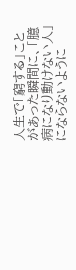人生で「窮する」ことがあった瞬間に、「臆病になり動けない人」にならないように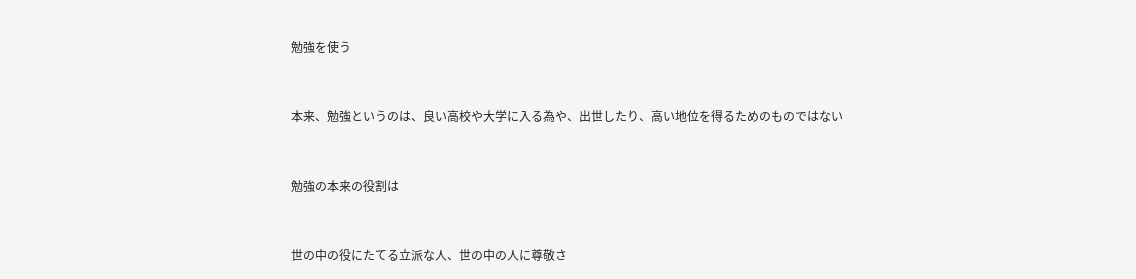勉強を使う


本来、勉強というのは、良い高校や大学に入る為や、出世したり、高い地位を得るためのものではない


勉強の本来の役割は


世の中の役にたてる立派な人、世の中の人に尊敬さ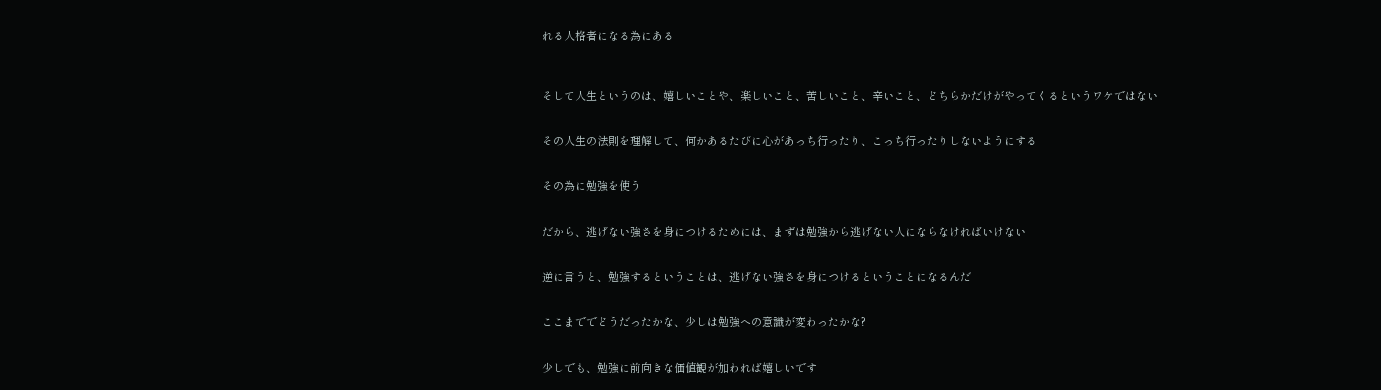れる人格者になる為にある



そして人生というのは、嬉しいことや、楽しいこと、苦しいこと、辛いこと、どちらかだけがやってくるというワケではない


その人生の法則を理解して、何かあるたびに心があっち行ったり、こっち行ったりしないようにする


その為に勉強を使う


だから、逃げない強さを身につけるためには、まずは勉強から逃げない人にならなければいけない


逆に言うと、勉強するということは、逃げない強さを身につけるということになるんだ


ここまででどうだったかな、少しは勉強への意識が変わったかな?


少しでも、勉強に前向きな価値観が加われば嬉しいです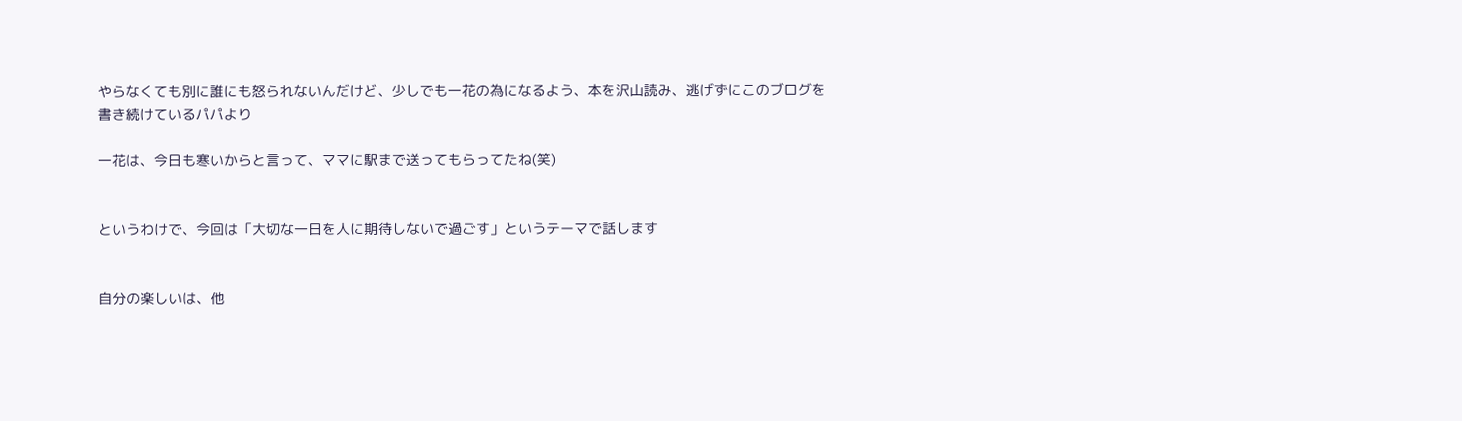やらなくても別に誰にも怒られないんだけど、少しでも一花の為になるよう、本を沢山読み、逃げずにこのブログを書き続けているパパより

一花は、今日も寒いからと言って、ママに駅まで送ってもらってたね(笑)


というわけで、今回は「大切な一日を人に期待しないで過ごす」というテーマで話します


自分の楽しいは、他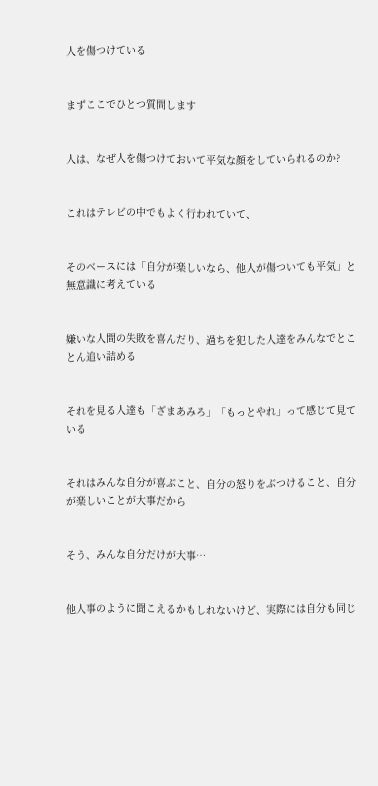人を傷つけている


まずここでひとつ質問します


人は、なぜ人を傷つけておいて平気な顔をしていられるのか?


これはテレビの中でもよく行われていて、


そのベースには「自分が楽しいなら、他人が傷ついても平気」と無意識に考えている


嫌いな人間の失敗を喜んだり、過ちを犯した人達をみんなでとことん追い詰める


それを見る人達も「ざまあみろ」「もっとやれ」って感じて見ている


それはみんな自分が喜ぶこと、自分の怒りをぶつけること、自分が楽しいことが大事だから


そう、みんな自分だけが大事…


他人事のように聞こえるかもしれないけど、実際には自分も同じ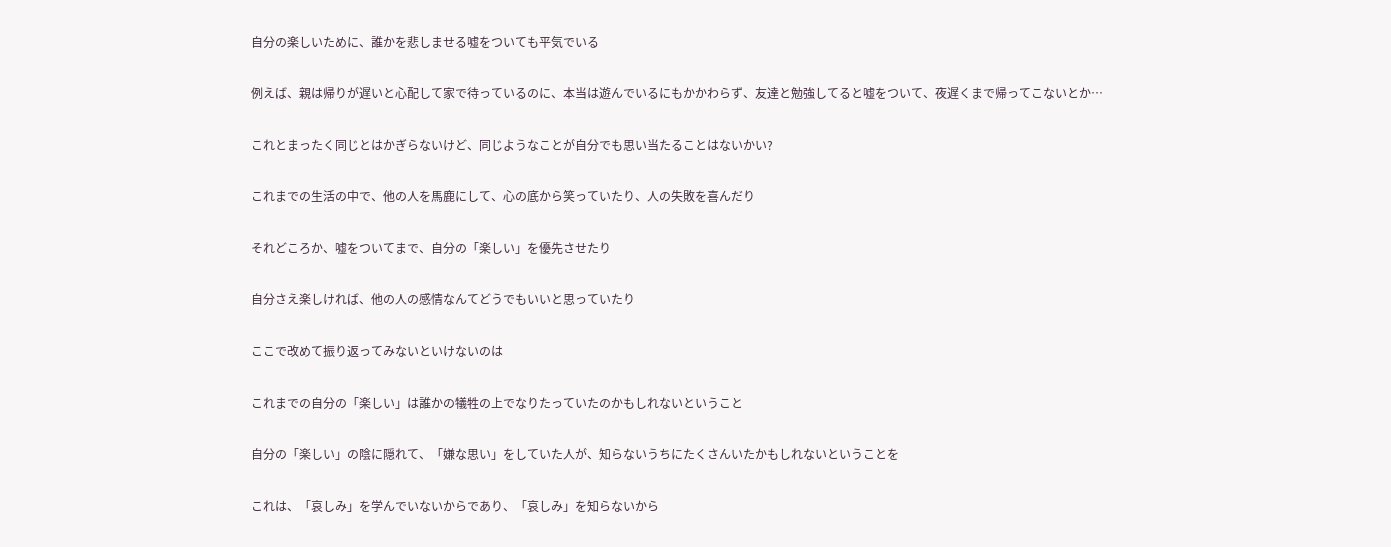自分の楽しいために、誰かを悲しませる嘘をついても平気でいる


例えば、親は帰りが遅いと心配して家で待っているのに、本当は遊んでいるにもかかわらず、友達と勉強してると嘘をついて、夜遅くまで帰ってこないとか…


これとまったく同じとはかぎらないけど、同じようなことが自分でも思い当たることはないかい?


これまでの生活の中で、他の人を馬鹿にして、心の底から笑っていたり、人の失敗を喜んだり


それどころか、嘘をついてまで、自分の「楽しい」を優先させたり


自分さえ楽しければ、他の人の感情なんてどうでもいいと思っていたり


ここで改めて振り返ってみないといけないのは


これまでの自分の「楽しい」は誰かの犠牲の上でなりたっていたのかもしれないということ


自分の「楽しい」の陰に隠れて、「嫌な思い」をしていた人が、知らないうちにたくさんいたかもしれないということを


これは、「哀しみ」を学んでいないからであり、「哀しみ」を知らないから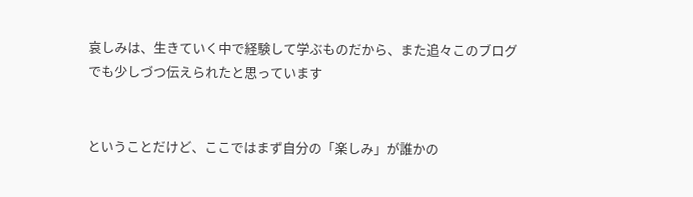哀しみは、生きていく中で経験して学ぶものだから、また追々このブログでも少しづつ伝えられたと思っています


ということだけど、ここではまず自分の「楽しみ」が誰かの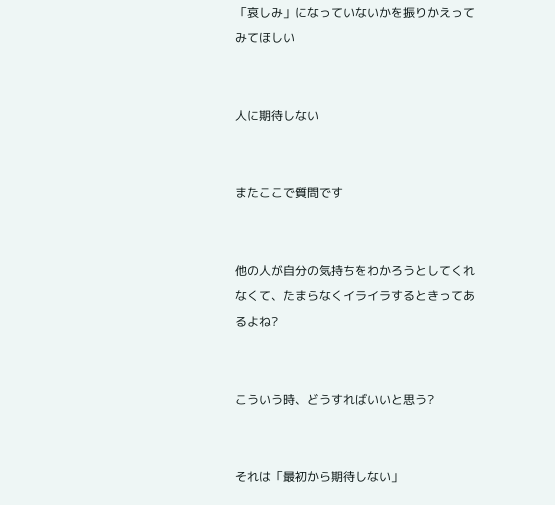「哀しみ」になっていないかを振りかえってみてほしい


人に期待しない


またここで質問です


他の人が自分の気持ちをわかろうとしてくれなくて、たまらなくイライラするときってあるよね?


こういう時、どうすればいいと思う?


それは「最初から期待しない」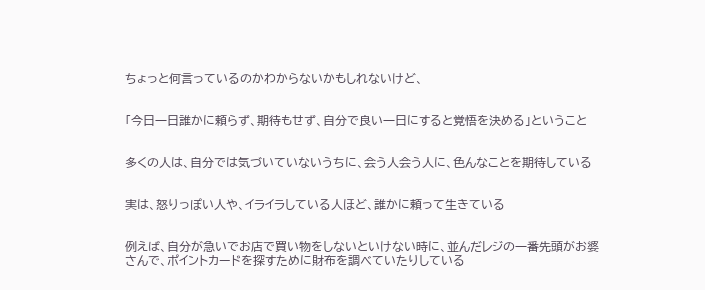ちょっと何言っているのかわからないかもしれないけど、


「今日一日誰かに頼らず、期待もせず、自分で良い一日にすると覚悟を決める」ということ


多くの人は、自分では気づいていないうちに、会う人会う人に、色んなことを期待している


実は、怒りっぽい人や、イライラしている人ほど、誰かに頼って生きている


例えば、自分が急いでお店で買い物をしないといけない時に、並んだレジの一番先頭がお婆さんで、ポイントカードを探すために財布を調べていたりしている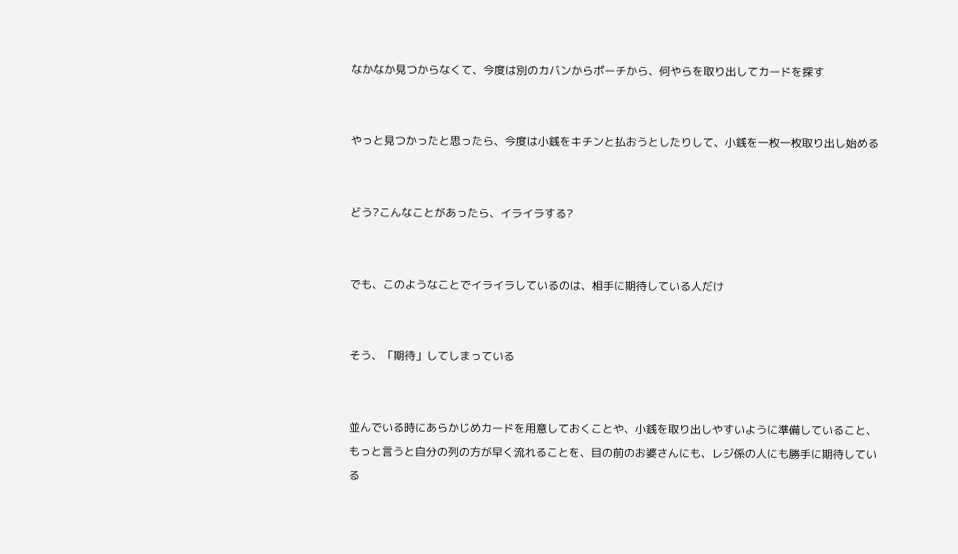なかなか見つからなくて、今度は別のカバンからポーチから、何やらを取り出してカードを探す


やっと見つかったと思ったら、今度は小銭をキチンと払おうとしたりして、小銭を一枚一枚取り出し始める


どう?こんなことがあったら、イライラする?


でも、このようなことでイライラしているのは、相手に期待している人だけ


そう、「期待」してしまっている


並んでいる時にあらかじめカードを用意しておくことや、小銭を取り出しやすいように準備していること、もっと言うと自分の列の方が早く流れることを、目の前のお婆さんにも、レジ係の人にも勝手に期待している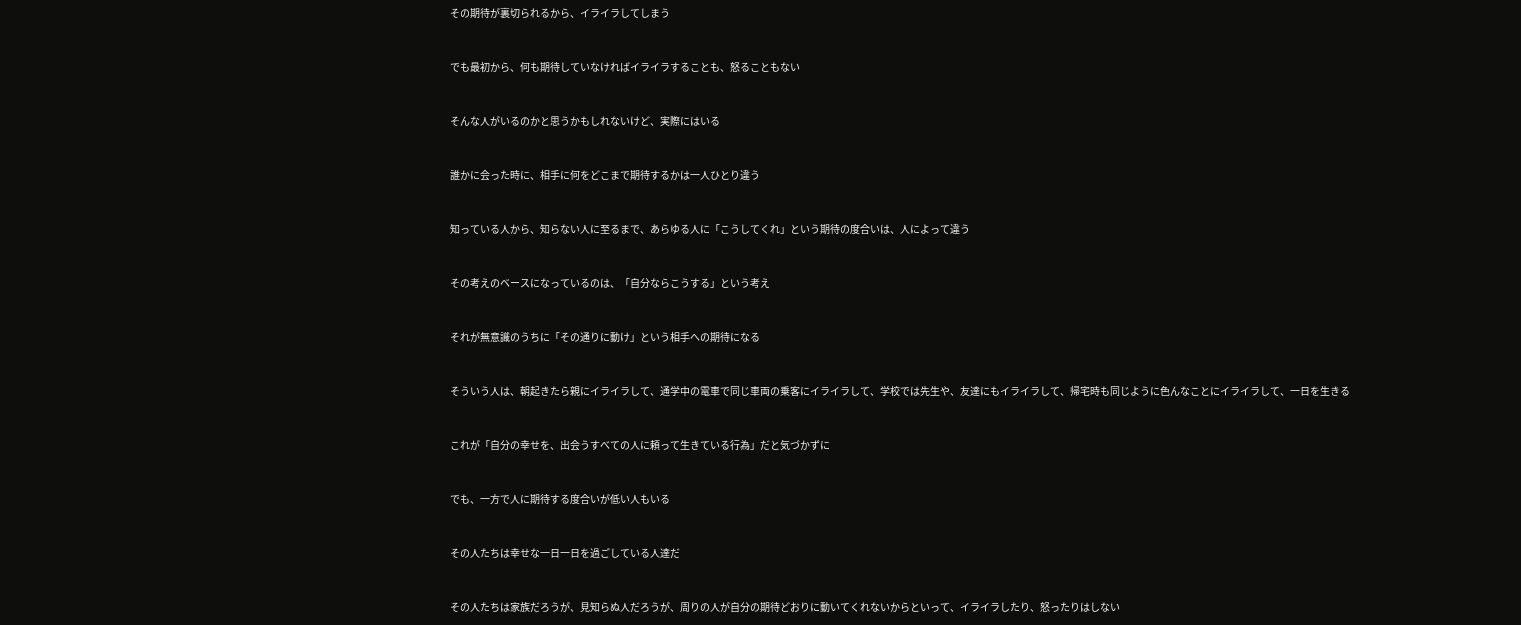その期待が裏切られるから、イライラしてしまう


でも最初から、何も期待していなければイライラすることも、怒ることもない


そんな人がいるのかと思うかもしれないけど、実際にはいる


誰かに会った時に、相手に何をどこまで期待するかは一人ひとり違う


知っている人から、知らない人に至るまで、あらゆる人に「こうしてくれ」という期待の度合いは、人によって違う


その考えのベースになっているのは、「自分ならこうする」という考え


それが無意識のうちに「その通りに動け」という相手への期待になる


そういう人は、朝起きたら親にイライラして、通学中の電車で同じ車両の乗客にイライラして、学校では先生や、友達にもイライラして、帰宅時も同じように色んなことにイライラして、一日を生きる


これが「自分の幸せを、出会うすべての人に頼って生きている行為」だと気づかずに


でも、一方で人に期待する度合いが低い人もいる


その人たちは幸せな一日一日を過ごしている人達だ


その人たちは家族だろうが、見知らぬ人だろうが、周りの人が自分の期待どおりに動いてくれないからといって、イライラしたり、怒ったりはしない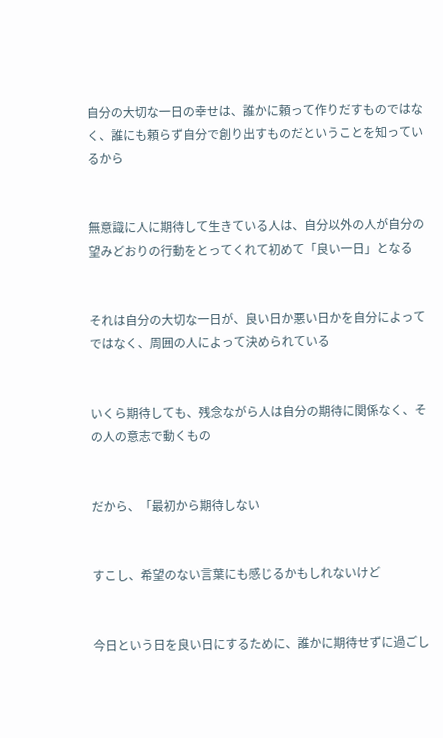自分の大切な一日の幸せは、誰かに頼って作りだすものではなく、誰にも頼らず自分で創り出すものだということを知っているから


無意識に人に期待して生きている人は、自分以外の人が自分の望みどおりの行動をとってくれて初めて「良い一日」となる


それは自分の大切な一日が、良い日か悪い日かを自分によってではなく、周囲の人によって決められている


いくら期待しても、残念ながら人は自分の期待に関係なく、その人の意志で動くもの


だから、「最初から期待しない


すこし、希望のない言葉にも感じるかもしれないけど


今日という日を良い日にするために、誰かに期待せずに過ごし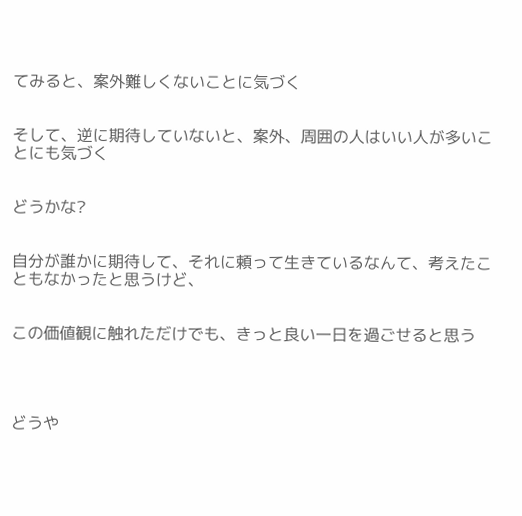てみると、案外難しくないことに気づく


そして、逆に期待していないと、案外、周囲の人はいい人が多いことにも気づく


どうかな?


自分が誰かに期待して、それに頼って生きているなんて、考えたこともなかったと思うけど、


この価値観に触れただけでも、きっと良い一日を過ごせると思う




どうや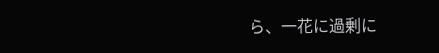ら、一花に過剰に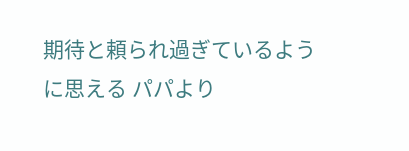期待と頼られ過ぎているように思える パパより